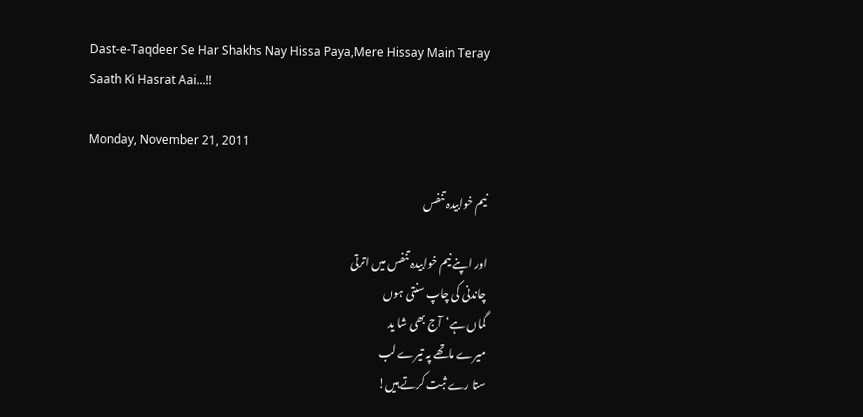Dast-e-Taqdeer Se Har Shakhs Nay Hissa Paya,Mere Hissay Main Teray Saath Ki Hasrat Aai...!!

Monday, November 21, 2011

نیم خوابیدہ تنفس

اور اپنے نیم خوابیدہ تنفس میں اترتی
چاندنی کی چاپ سنتی ہوں
گماں ہے‘آج بھی شا ید
میرے ماتھے پہ تیرے لب
ستا رے ثبت کرتے ہیں!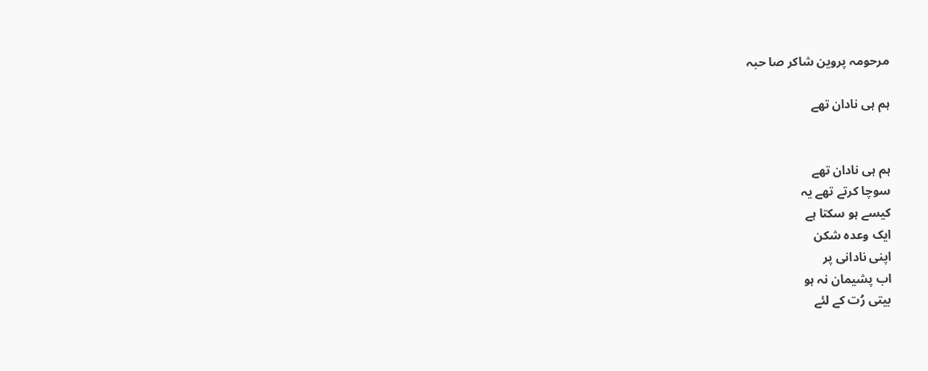مرحومہ پروین شاکر صا حبہ

ہم ہی نادان تھے


ہم ہی نادان تھے
سوچا کرتے تھے یہ
کیسے ہو سکتا ہے
ایک وعدہ شکن
اپنی نادانی پر
اب پشیمان نہ ہو
بیتی رُت کے لئے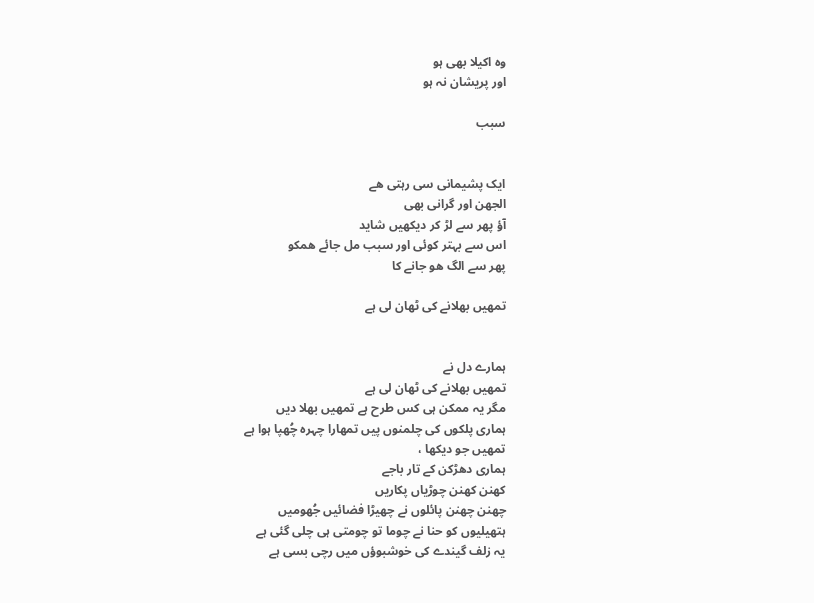وہ اکیلا بھی ہو
اور پریشان نہ ہو

سبب


ایک پشیمانی سی رہتی ھے
الجھن اور گرانی بھی
آؤ پھر سے لڑ کر دیکھیں شاید
اس سے بہتر کوئی اور سبب مل جائے ھمکو
پھر سے الگ ھو جانے کا

تمھیں بھلانے کی ٹھان لی ہے


ہمارے دل نے
تمھیں بھلانے کی ٹھان لی ہے
مگر یہ ممکن ہی کس طرح ہے تمھیں بھلا دیں
ہماری پلکوں کی چلمنوں پیں تمھارا چہرہ چُھپا ہوا ہے
تمھیں جو دیکھا ،
ہماری دھڑکن کے تار باجے
کھنن کھنن چوڑیاں پکاریں
چھنن چھنن پائلوں نے چھیڑا فضائیں جُھومیں
ہتھیلیوں کو حنا نے چوما تو چومتی ہی چلی گئی ہے
یہ زلف گیندے کی خوشبوؤں میں رچی بسی ہے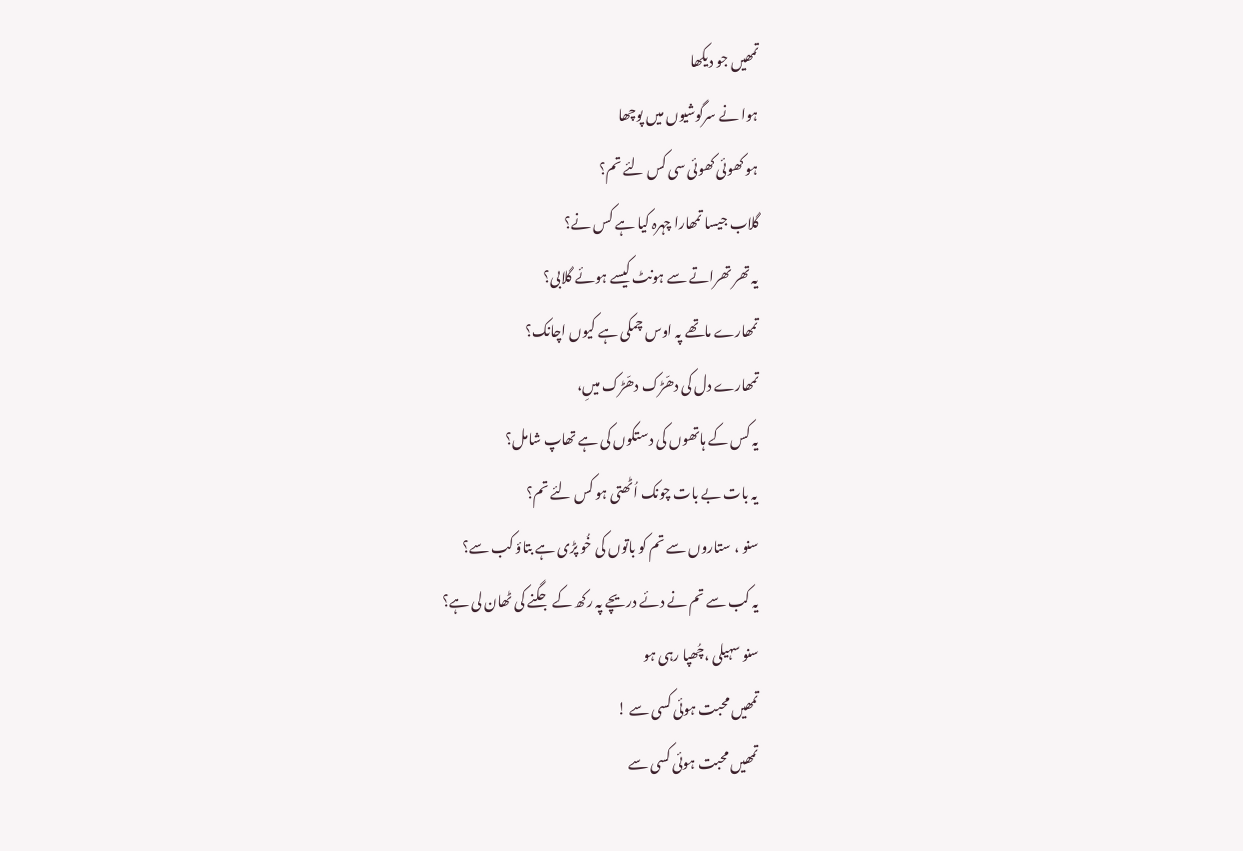تمھیں جو دیکھا
ہوا نے سرگوشیوں میں پوچھا
ہو کھوئی کھوئی سی کس لئے تم؟
گلاب جیسا تمھارا چہرہ کیا ہے کس نے؟
یہ تھر تھراتے سے ہونٹ کیسے ہوئے گلابی؟
تمھارے ماتھے پہ اوس چمکی ہے کیوں اچانک؟
تمھارے دل کی دھّڑک دھّڑک میںِ،
یہ کس کے ہاتھوں کی دستکوں کی ہے تھاپ شامل؟
یہ بات بے بات چونک اُٹھتی ہو کس لئے تم؟
سنو ، ستاروں سے تم کو باتوں کی خُو پڑی ہے بتاؤ کب سے؟
یہ کب سے تم نے دئے دریچے پہ رکھ کے جگنے کی ٹھان لی ہے؟
سنو سہیلی ،چُھپا رہی ہو
تمھیں محبت ہوئی کسی سے !
تمھیں محبت ہوئی کسی سے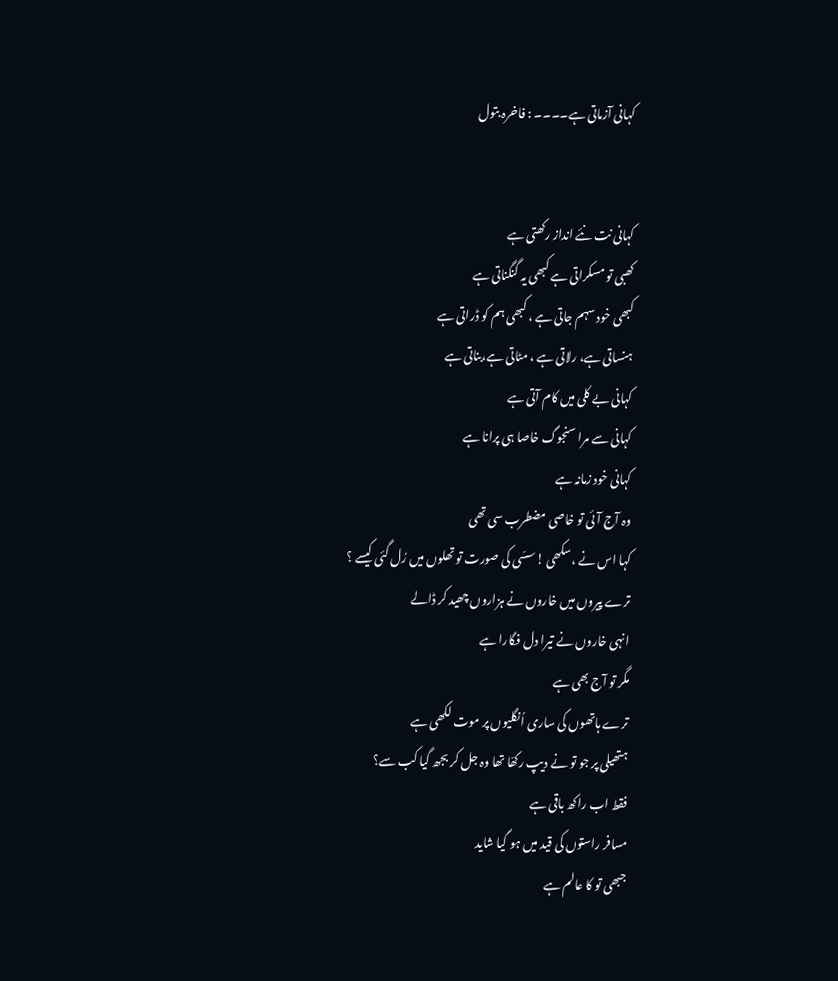کہانی آزماتی ہے۔۔۔۔ : فاخرہ بتول


کہانی نت نئے انداز رکھتی ہے
کھبی تو مسکراتی ہے کبھی یہ گنگناتی ہے
کبھی خود سہم جاتی ہے ، کبھی ہم کو ڈراتی ہے
ہنساتی ہے، رلاتی ہے ، مٹاتی ہے،بناتی ہے
کہانی بے کلی میں کام آتی ہے
کہانی سے مرا سنجوگ خاصا ہی پرانا ہے
کہانی خود زمانہ ہے
وہ آج آئی تو خاصی مضطرب سی تھی
کہا اس نے ،سکھی !سسّی کی صورت تو تھلوں میں رُل گئی کیسے ؟
ترے پیروں میں خاروں نے ہزاروں چھید کر ڈالے
انہی خاروں نے تیرا دل فگارا ہے
مگر تو آج بھی ہے
ترے ہاتھوں کی ساری اُنگلیوں پر موت لکھی ہے
ہتھیلی پر جو تو نے دیپ رکھّا تھا وہ جل کر بجھ گیا کب سے؟
فقط اب راکھ باقی ہے
مسافر راستوں کی قید میں ہو گیا شاید
جبھی تو کا عالم ہے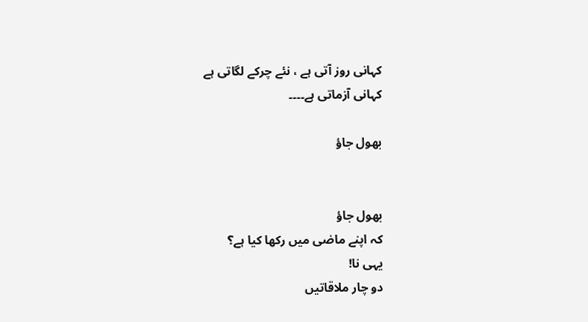کہانی روز آتی ہے ، نئے چرکے لگاتی ہے
کہانی آزماتی ہے۔۔۔۔

بھول جاؤ


بھول جاؤ
کہ اپنے ماضی میں رکھا کیا ہے؟
یہی نا!
دو چار ملاقاتیں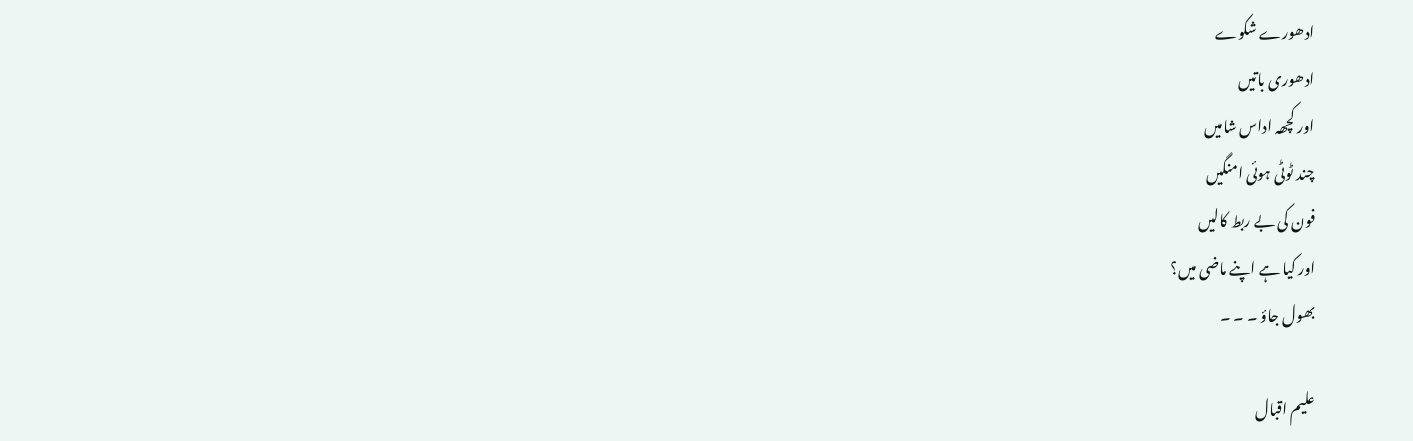ادھورے شکوے
ادھوری باتیں
اور کچھہ اداس شامیں
چند ٹوٹی ہوئی امنگیں
فون کی بے ربط کالیں
اور کیا ہے اپنے ماضی میں؟
بھول جاؤ ۔ ۔ ۔

علیم اقبال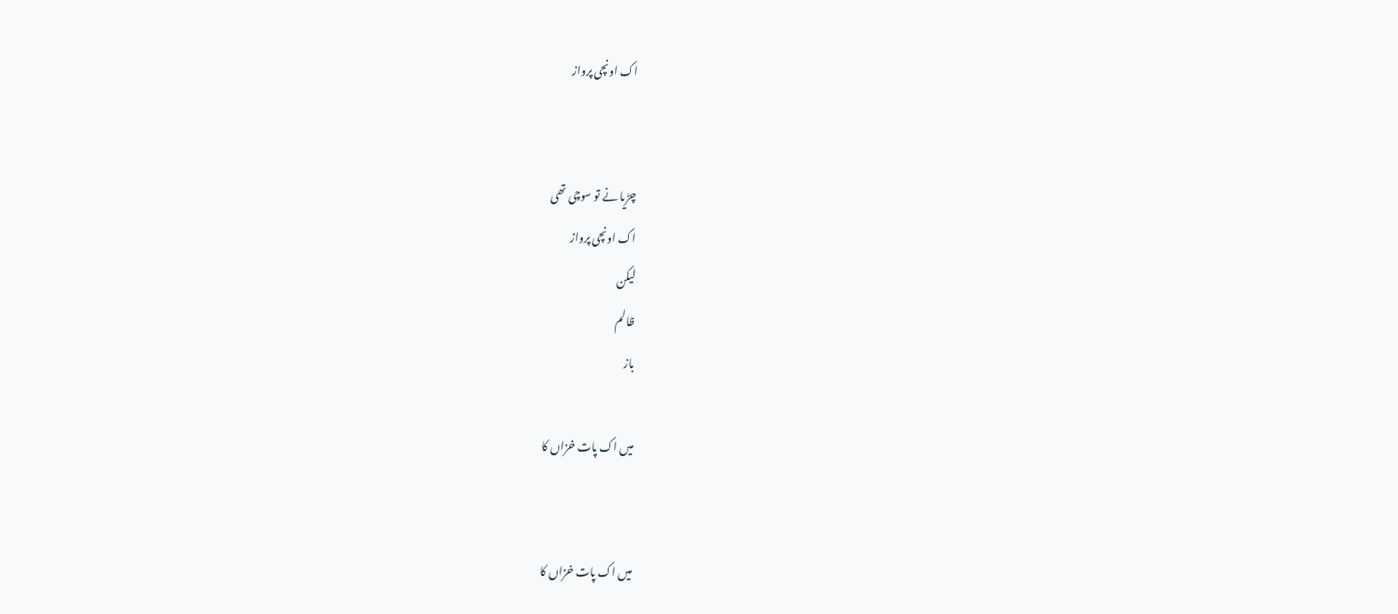اک اونچی پرواز


چڑیا نے تو سوچی تھی
اک اونچی پرواز
لیکن
ظالم
باز

میں اک پات خزاں کا


میں اک پات خزاں کا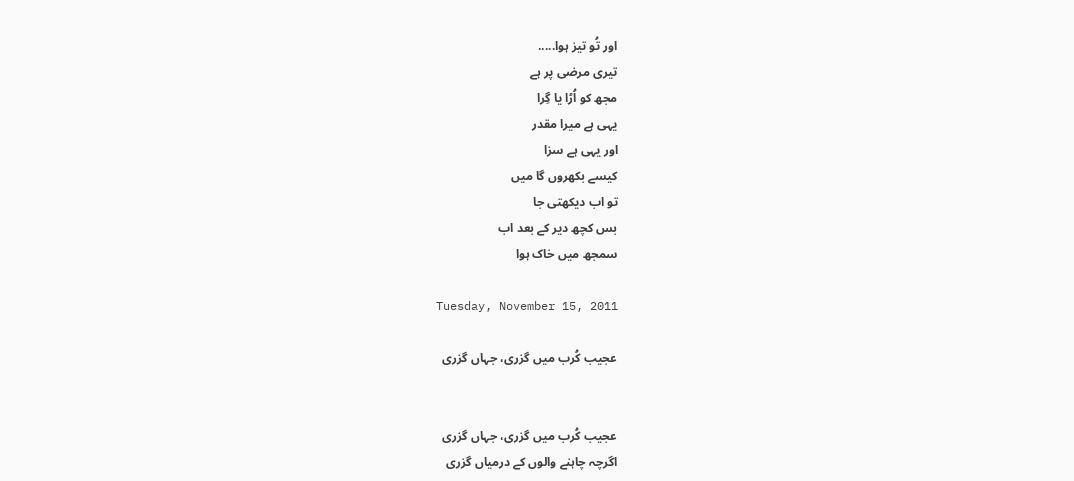اور تُو تیز ہوا.....
تیری مرضی پر ہے
مجھ کو اُڑا یا گِرا
یہی ہے میرا مقدر
اور یہی ہے سزا
کیسے بکھروں گا میں
تو اب دیکھتی جا
بس کچھ دیر کے بعد اب
سمجھ میں خاک ہوا

Tuesday, November 15, 2011

عجیب کُرب میں گزری، جہاں گزری


عجیب کُرب میں گزری، جہاں گزری
اگرچہ چاہنے والوں کے درمیاں گزری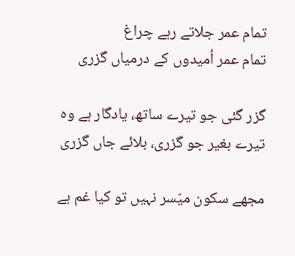تمام عمر جلاتے رہے چراغ
تمام عمر اُمیدوں کے درمیاں گزری

گزر گئی جو تیرے ساتھ، یادگار ہے وہ
تیرے بغیر جو گزری، بلائے جاں گزری

مجھے سکون میّسر نہیں تو کیا غم ہے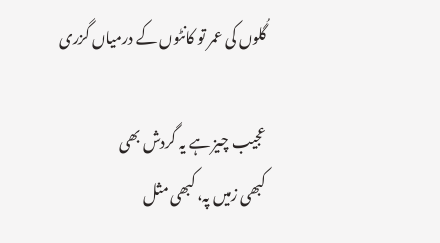گُلوں کی عمر تو کانٹوں کے درمیاں گزری

عجیب چیز ہے یہ گردش بھی
کبھی زمیں پہ، کبھی مثل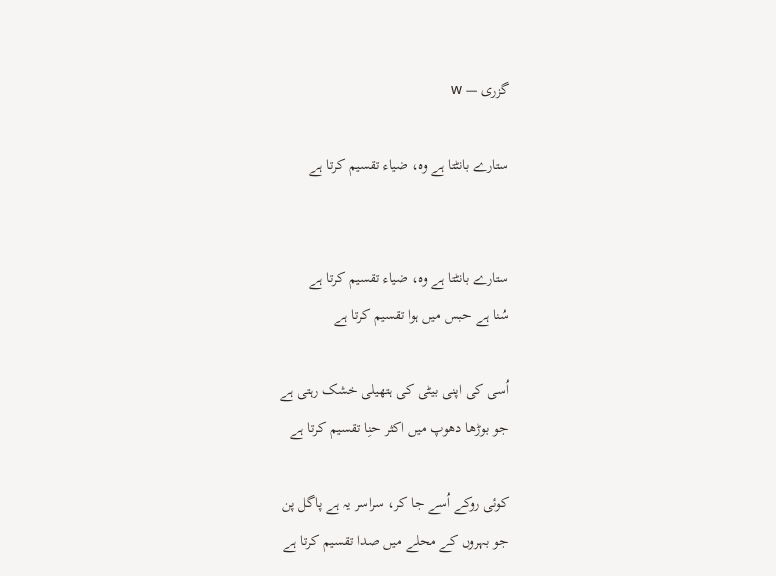گزری — w

ستارے بانٹتا ہے وہ، ضیاء تقسیم کرتا ہے


ستارے بانٹتا ہے وہ، ضیاء تقسیم کرتا ہے
سُنا ہے حبس میں ہوا تقسیم کرتا ہے

اُسی کی اپنی بیٹی کی ہتھیلی خشک رہتی ہے
جو بوڑھا دھوپ میں اکثر حنِا تقسیم کرتا ہے

کوئی روکے اُسے جا کر، سراسر یہ ہے پاگل پن
جو بہروں کے محلے میں صدا تقسیم کرتا ہے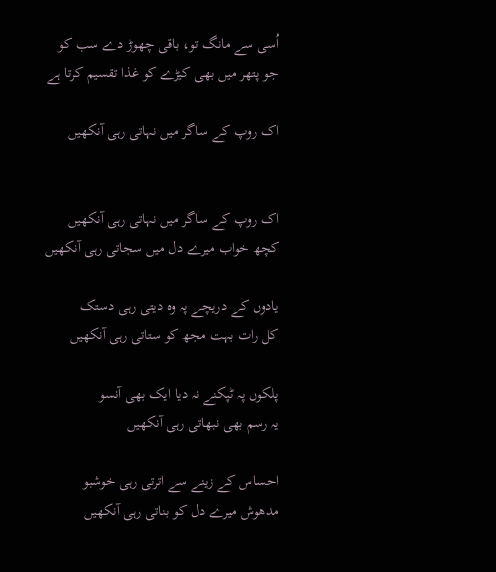اُسی سے مانگ تو، باقی چھوڑ دے سب کو
جو پتھر میں بھی کیڑے کو غذا تقسیم کرتا ہے

اک روپ کے ساگر میں نہاتی رہی آنکھیں


اک روپ کے ساگر میں نہاتی رہی آنکھیں
کچھ خواب میرے دل میں سجاتی رہی آنکھیں

یادوں کے دریچے پہ وہ دیتی رہی دستک
کل رات بہت مجھ کو ستاتی رہی آنکھیں

پلکوں پہ ٹپکنے نہ دیا ایک بھی آنسو
یہ رسم بھی نبھاتی رہی آنکھیں

احساس کے زینے سے اترتی رہی خوشبو
مدھوش میرے دل کو بناتی رہی آنکھیں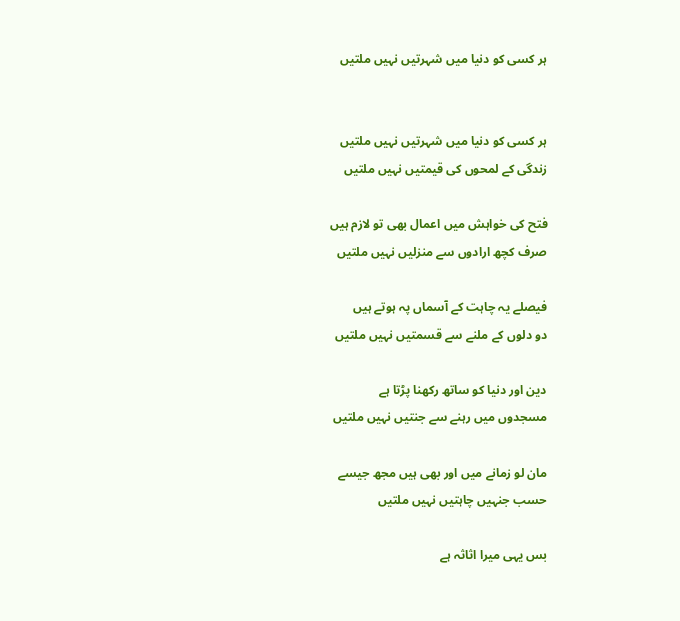ہر کسی کو دنیا میں شہرتیں نہیں ملتیں


ہر کسی کو دنیا میں شہرتیں نہیں ملتیں
زندگی کے لمحوں کی قیمتیں نہیں ملتیں

فتح کی خواہش میں اعمال بھی تو لازم ہیں
صرف کچھ ارادوں سے منزلیں نہیں ملتیں

فیصلے یہ چاہت کے آسماں پہ ہوتے ہیں
دو دلوں کے ملنے سے قسمتیں نہیں ملتیں

دین اور دنیا کو ساتھ رکھنا پڑتا ہے
مسجدوں میں رہنے سے جنتیں نہیں ملتیں

مان لو زمانے میں اور بھی ہیں مجھ جیسے
حسب جنہیں چاہتیں نہیں ملتیں

بس یہی میرا اثاثہ ہے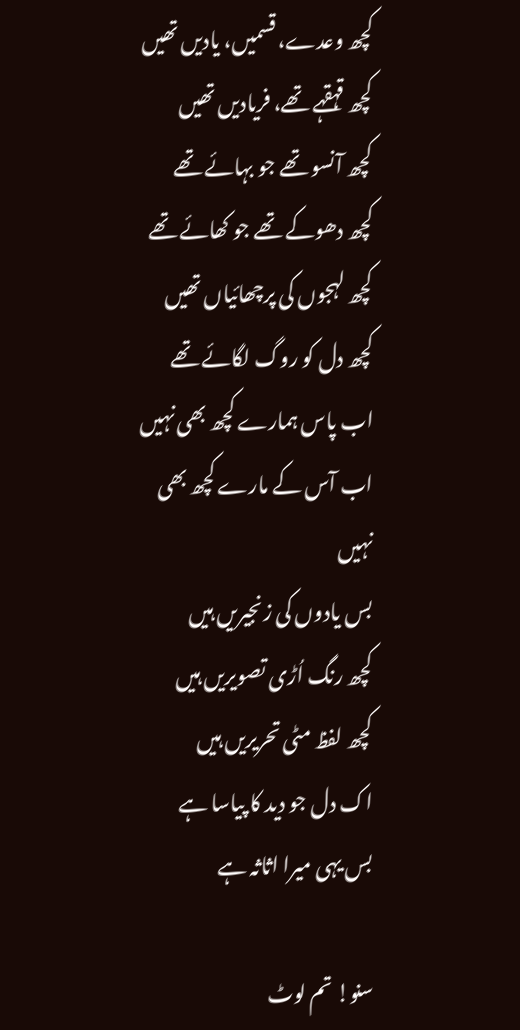کچھ وعدے، قسمیں، یادیں تھیں
کچھ قہقہے تھے، فریادیں تھیں
کچھ آنسو تھے جو بہائے تھے
کچھ دھوکے تھے جو کھائے تھے
کچھ لہجوں کی پرچھائیاں تھیں
کچھ دل کو روگ لگائے تھے
اب پاس ہمارے کچھ بھی نہیں
اب آس کے مارے کچھ بھی نہیں
بس یادوں کی زنجیریں ہیں
کچھ رنگ اُڑی تصویریں ہیں
کچھ لفظ مٹی تحریریں ہیں
اک دل جو دید کا پیاسا ہے
بس یہی میرا اثاثہ ہے

سنو! تم لوٹ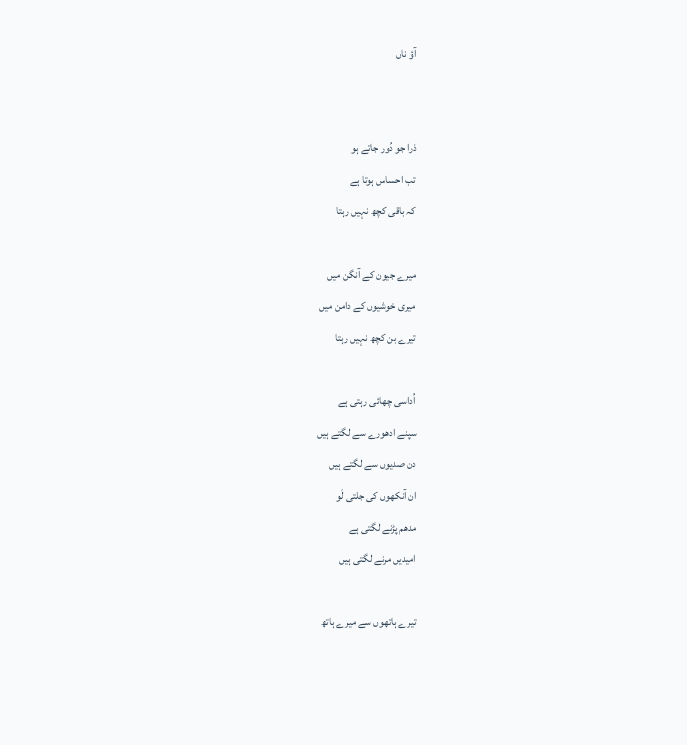آؤ ناں


ذرا جو دُور جاتے ہو
تب احساس ہوتا ہے
کہ باقی کچھ نہیں رہتا

میرے جیون کے آنگن میں
میری خوشیوں کے دامن میں
تیرے بن کچھ نہیں رہتا

اُداسی چھائی رہتی ہے
سپنے ادھورے سے لگتے ہیں
دن صدیوں سے لگتے ہیں
ان آنکھوں کی جلتی لَو
مدھم پڑنے لگتی ہے
امیدیں مرنے لگتی ہیں

تیرے ہاتھوں سے میرے ہاتھ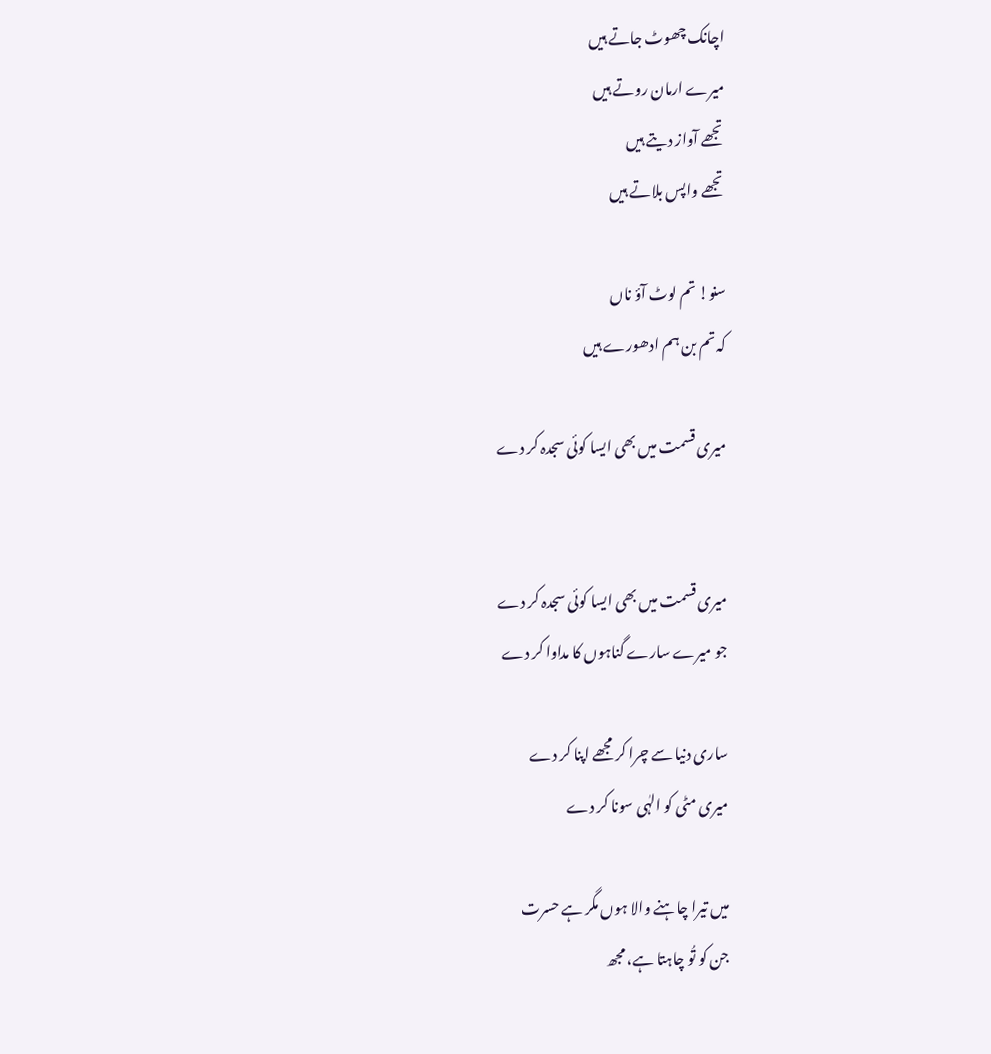اچانک چھوٹ جاتے ہیں
میرے ارمان روتے ہیں
تجھے آواز دیتے ہیں
تجھے واپس بلاتے ہیں

سنو! تم لوٹ آؤ ناں
کہ تم بن ہم ادھورے ہیں

میری قسمت میں بھی ایسا کوئی سجدہ کر دے


میری قسمت میں بھی ایسا کوئی سجدہ کر دے
جو میرے سارے گناہوں کا مداوا کر دے

ساری دنیا سے چرا کر مجھے اپنا کر دے
میری مٹی کو الہٰی سونا کر دے

میں تیرا چاہنے والا ہوں مگر ہے حسرت
جن کو تُو چاہتا ہے، مجھ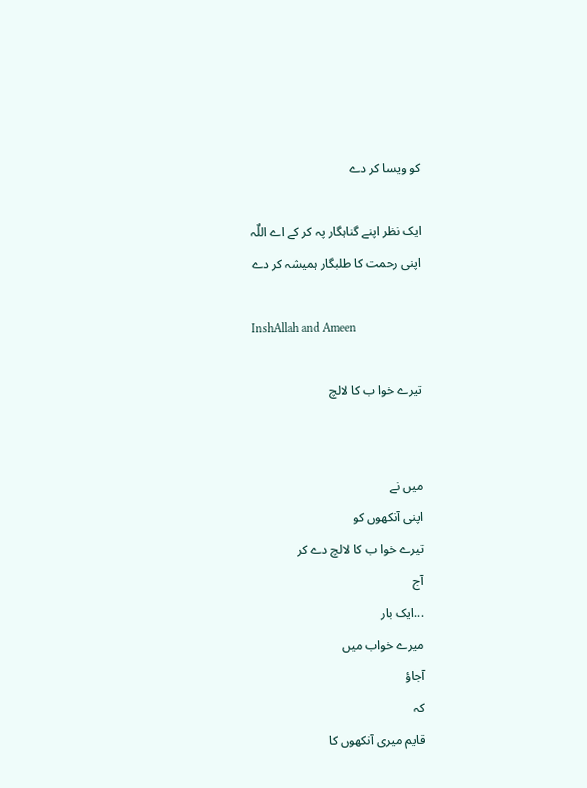کو ویسا کر دے

ایک نظر اپنے گناہگار پہ کر کے اے اللٌہ
اپنی رحمت کا طلبگار ہمیشہ کر دے

InshAllah and Ameen

تیرے خوا ب کا لالچ


میں نے
اپنی آنکھوں کو
تیرے خوا ب کا لالچ دے کر
آج
...ایک بار
میرے خواب میں
آجاؤ
کہ
قایم میری آنکھوں کا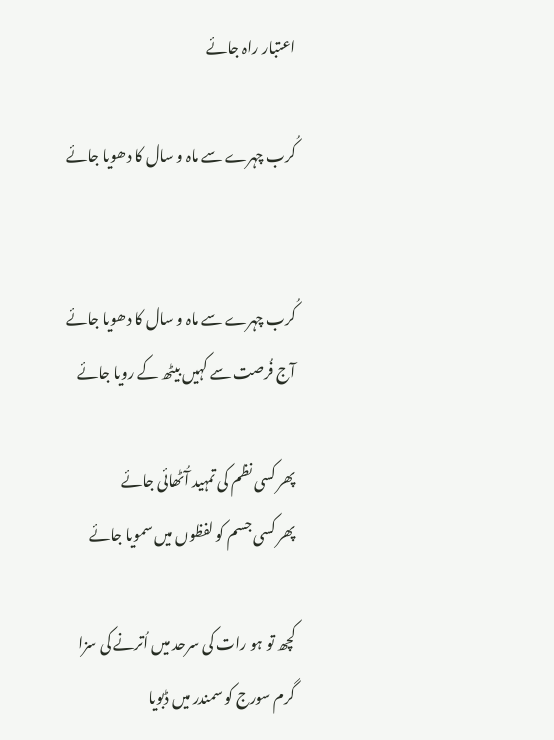اعتبار راہ جائے

کُرب چہرے سے ماہ و سال کا دھویا جائے


کُرب چہرے سے ماہ و سال کا دھویا جائے
آج فُرصت سے کہیں بیٹھ کے رویا جائے

پھر کسی نظم کی تمہید آُٹھائی جائے
پھر کسی جسم کو لفظوں میں سمویا جائے

کچھ تو ہو رات کی سرحد میں اُترنے کی سزا
گرم سورج کو سمندر میں ڈبویا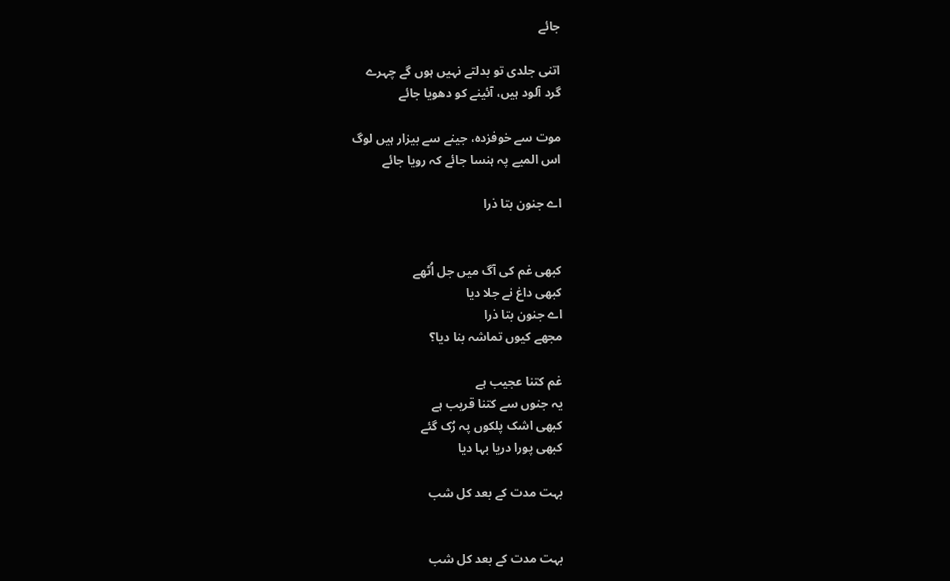جائے

اتنی جلدی تو بدلتے نہیں ہوں گے چہرے
گرد آلود ہیں، آئینے کو دھویا جائے

موت سے خوفزدہ، جینے سے بیزار ہیں لوگ
اس المیے پہ ہنسا جائے کہ رویا جائے

اے جنون بتا ذرا


کبھی غم کی آگ میں جل اُٹھے
کبھی داغ نے جلا دیا
اے جنون بتا ذرا
مجھے کیوں تماشہ بنا دیا؟

غم کتنا عجیب ہے
یہ جنوں سے کتنا قریب ہے
کبھی اشک پلکوں پہ رُک گئے
کبھی پورا دریا بہا دیا

بہت مدت کے بعد کل شب


بہت مدت کے بعد کل شب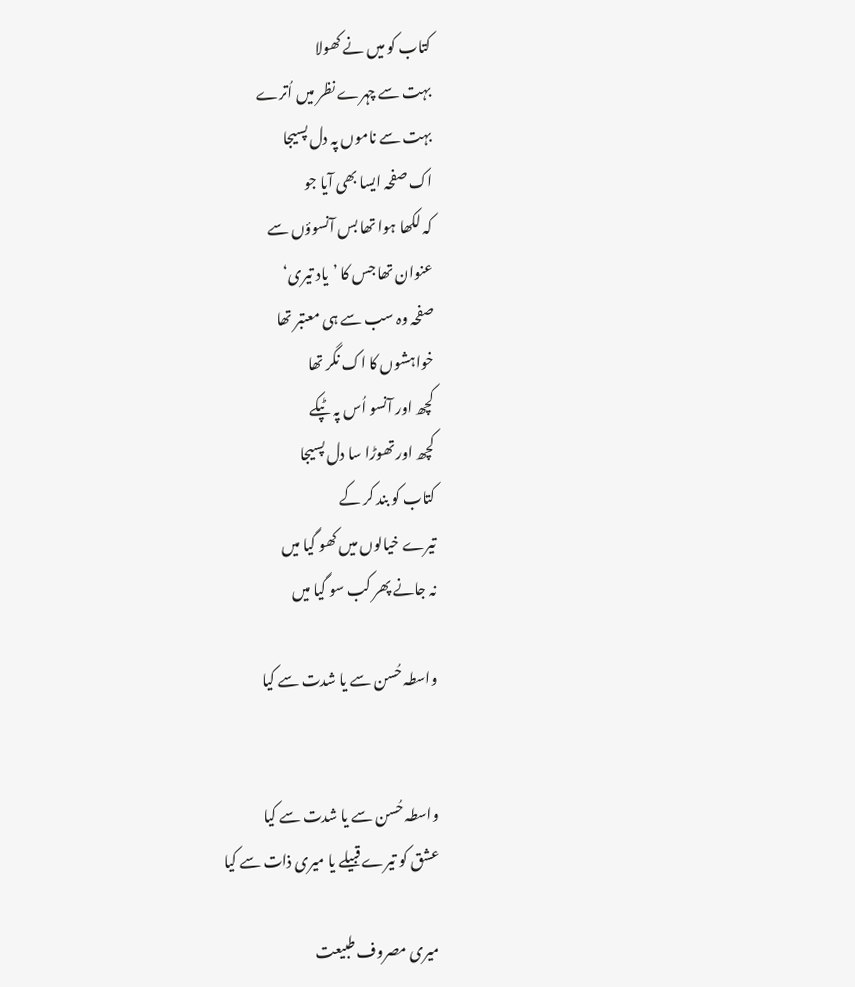کتاب کو میں نے کھولا
بہت سے چہرے نظر میں اُترے
بہت سے ناموں پہ دل پسیجا
اک صفحہ ایسا بھی آیا جو
کہ لکھا ہوا تھا بس آنسوؤں سے
عنوان تھا جس کا ’یاد تیری‘
صفحہ وہ سب سے ہی معتبر تھا
خواہشوں کا اک نگر تھا
کچھ اور آنسو اُس پہ ٹپکے
کچھ اور تھوڑا سا دل پسیجا
کتاب کو بند کر کے
تیرے خیالوں میں کھو گیا میں
نہ جانے پھر کب سو گیا میں

واسطہ حُسن سے یا شدت سے کیا


واسطہ حُسن سے یا شدت سے کیا
عشق کو تیرے قبیلے یا میری ذات سے کیا

میری مصروف طبیعت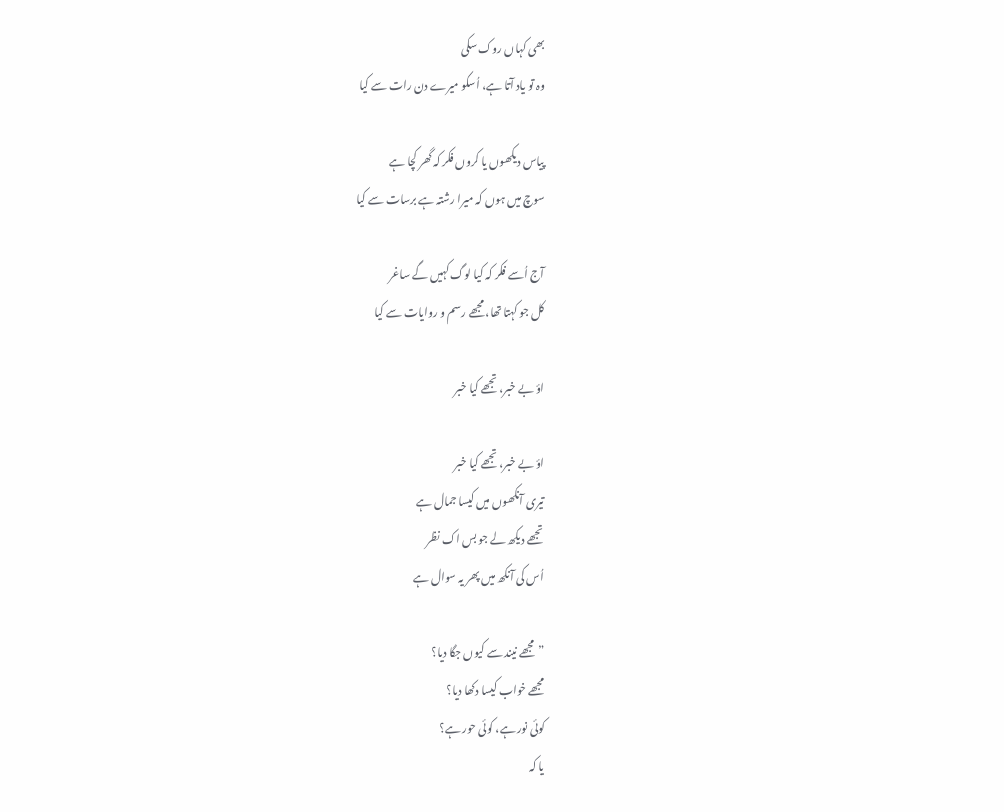بھی کہاں روک سکی
وہ تو یاد آتا ہے، اُسکو میرے دن رات سے کیا

پیاس دیکھوں یا کروں فکر کہ گھر کچا ہے
سوچ میں ہوں کہ میرا رشتہ ہے برسات سے کیا

آج اُسے فکر کہ کیا لوگ کہیں گے ساغر
کل جو کہتا تھا، مجھے رسم و روایات سے کیا

اؤ بے خبر، تجھے کیا خبر

اؤ بے خبر، تجھے کیا خبر
تیری آنکھوں میں کیسا جمال ہے
تجھے دیکھ لے جو بس اک نظر
اُس کی آنکھ میں پھر یہ سوال ہے

”مجھے نیند سے کیوں جگا دیا؟
مجھے خواب کیسا دکھا دیا؟
کوئی نور ہے، کوئی حور ہے؟
یا کہ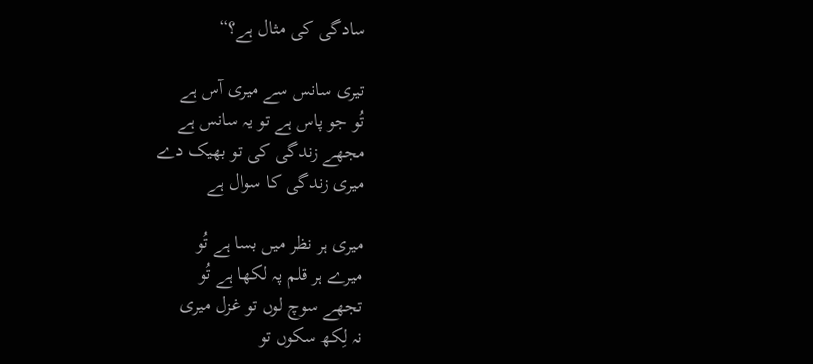سادگی کی مثال ہے؟“

تیری سانس سے میری آس ہے
تُو جو پاس ہے تو یہ سانس ہے
مجھے زندگی کی تو بھیک دے
میری زندگی کا سوال ہے

میری ہر نظر میں بسا ہے تُو
میرے ہر قلم پہ لکھا ہے تُو
تجھے سوچ لوں تو غزل میری
نہ لِکھ سکوں تو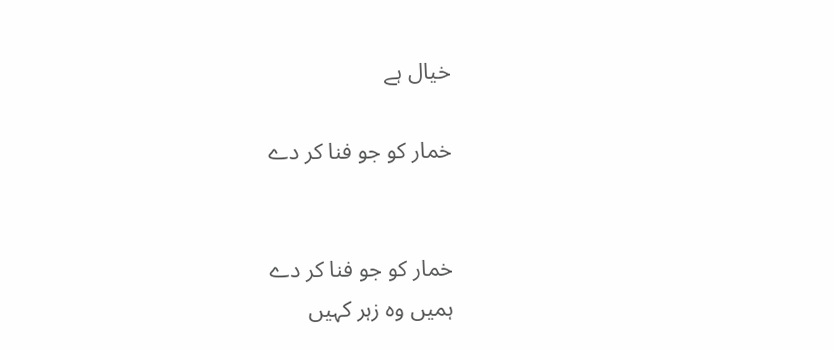خیال ہے

خمار کو جو فنا کر دے


خمار کو جو فنا کر دے
ہمیں وہ زہر کہیں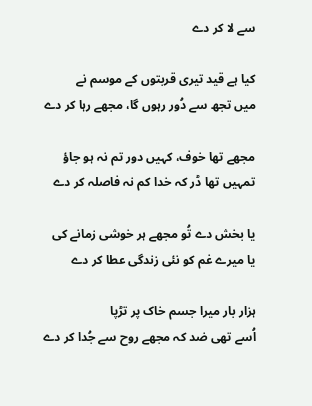سے لا کر دے

کیا ہے قید تیری قربتوں کے موسم نے
میں تجھ سے دُور رہوں گا، مجھے رہا کر دے

مجھے تھا خوف، کہیں دور تم نہ ہو جاؤ
تمہیں تھا ڈر کہ خدا کم نہ فاصلہ کر دے

یا بخش دے تُو مجھے ہر خوشی زمانے کی
یا میرے غم کو نئی زندگی عطا کر دے

ہزار بار میرا جسم خاک پر تڑپا
اُسے تھی ضد کہ مجھے روح سے جُدا کر دے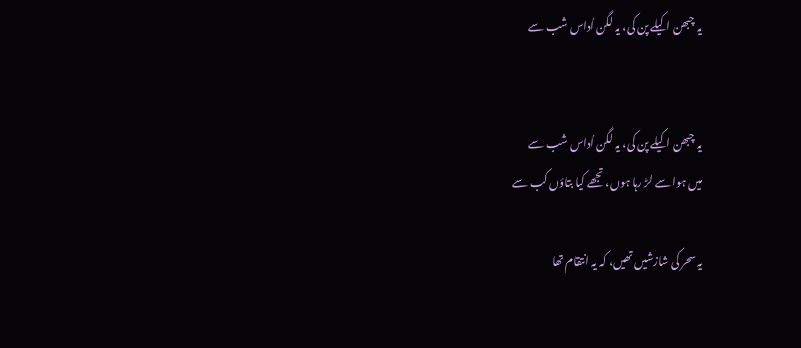یہ چبھن اکیلے پن کی، یہ لگن اُداس شب سے


یہ چبھن اکیلے پن کی، یہ لگن اُداس شب سے
میں ہوا سے لڑ رہا ہوں، تجھے کیا بتاؤں کب سے

یہ سحر کی شازشیں تھیں، کہ یہ انتقام تھا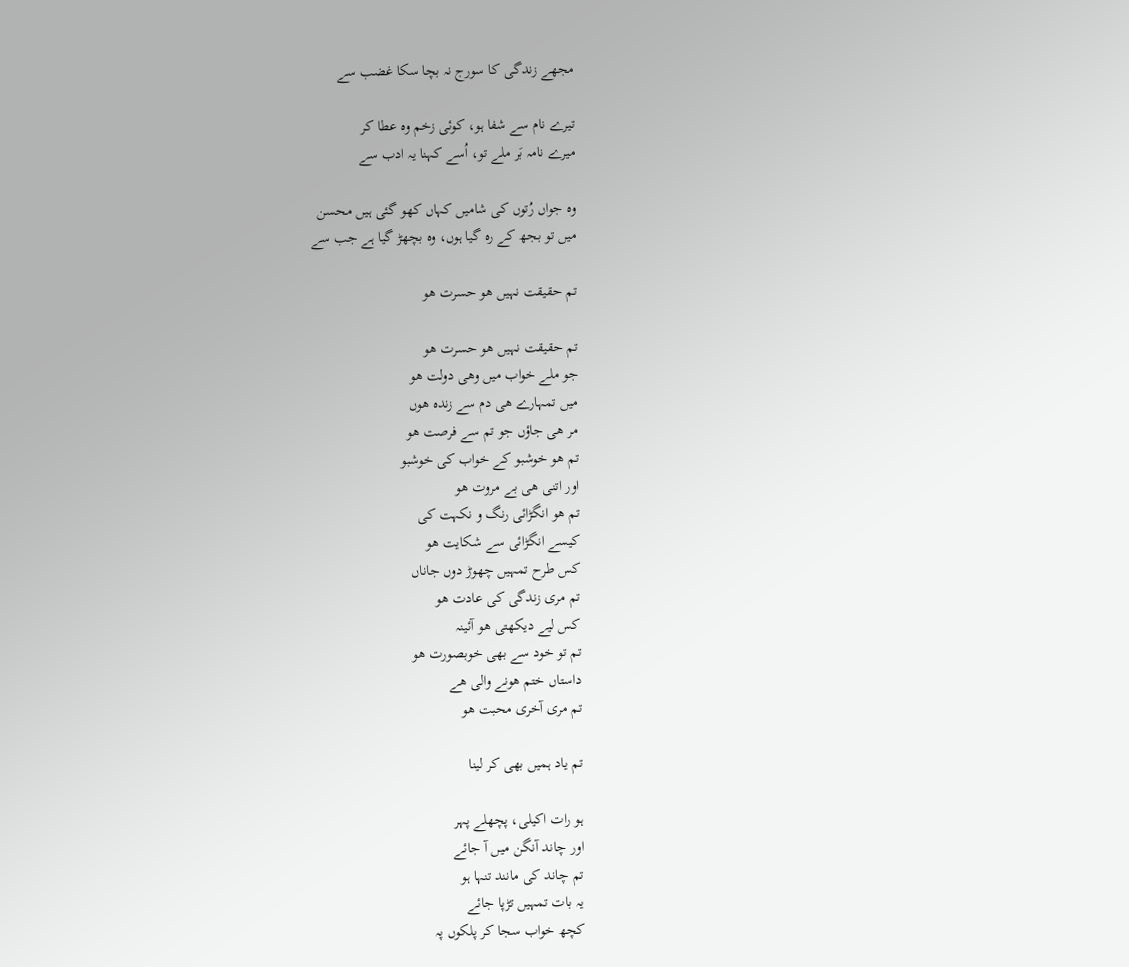مجھے زندگی کا سورج نہ بچا سکا غضب سے

تیرے نام سے شفا ہو، کوئی زخم وہ عطا کر
میرے نامہ بَر ملے تو، اُسے کہنا یہ ادب سے

وہ جواں رُتوں کی شامیں کہاں کھو گئی ہیں محسن
میں تو بجھ کے رہ گیا ہوں، وہ بچھڑ گیا ہے جب سے

تم حقیقت نہیں ھو حسرت ھو

تم حقیقت نہیں ھو حسرت ھو
جو ملے خواب میں وھی دولت ھو
میں تمہارے ھی دم سے زندہ ھوں
مر ھی جاؤں جو تم سے فرصت ھو
تم ھو خوشبو کے خواب کی خوشبو
اور اتنی ھی بے مروت ھو
تم ھو انگڑائی رنگ و نکہت کی
کیسے انگڑائی سے شکایت ھو
کس طرح تمہیں چھوڑ دوں جاناں
تم مری زندگی کی عادت ھو
کس لیے دیکھتی ھو آئینہ
تم تو خود سے بھی خوبصورت ھو
داستاں ختم ھونے والی ھے
تم مری آخری محبت ھو

تم یاد ہمیں بھی کر لینا

ہو رات اکیلی، پچھلے پہر
اور چاند آنگن میں آ جائے
تم چاند کی مانند تنہا ہو
یہ بات تمہیں تڑپا جائے
کچھ خواب سجا کر پلکوں پہ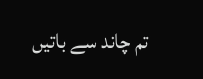تم چاند سے باتیں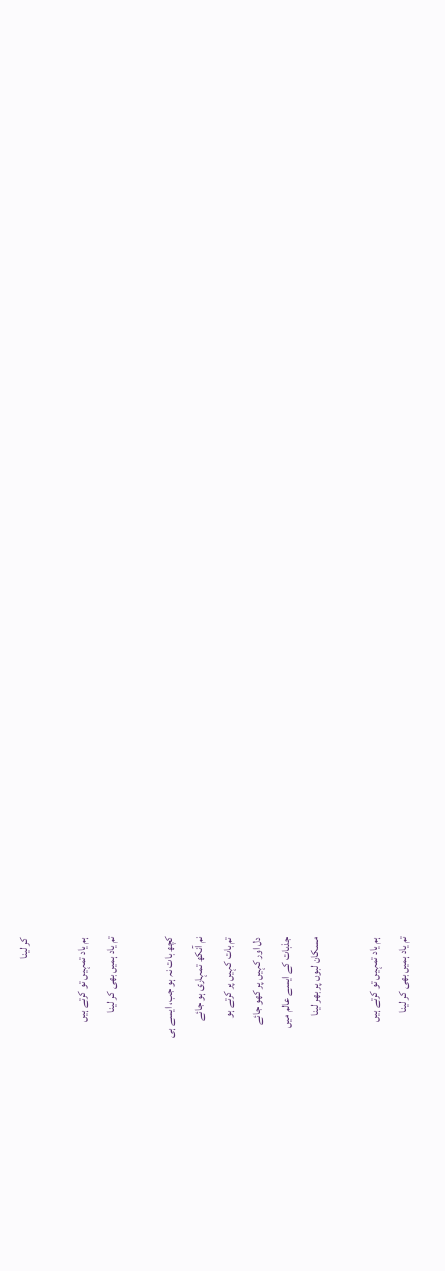کر لینا

ہم یاد تمہیں تو کرتے ہیں
تم یاد ہمیں بھی کر لینا

کچھ بات نہ ہو جب، ایسے ہی
نم آنکھ تمہاری ہو جائے
تم بات کہیں پر کرتے ہو
دل اور کہیں پر کھو جائے
جذبات کے ایسے عالم میں
مسکان لبوں پر بھر لینا

ہم یاد تمہیں تو کرتے ہیں
تم یاد ہمیں بھی کر لینا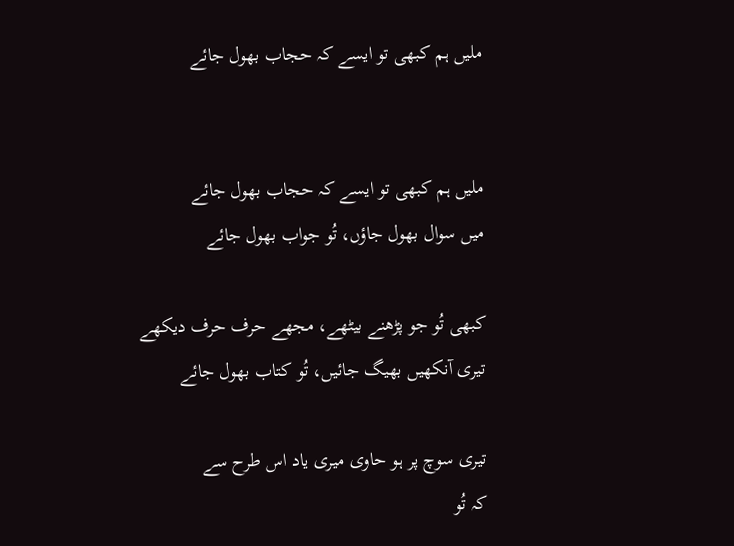ملیں ہم کبھی تو ایسے کہ حجاب بھول جائے


ملیں ہم کبھی تو ایسے کہ حجاب بھول جائے
میں سوال بھول جاؤں، تُو جواب بھول جائے

کبھی تُو جو پڑھنے بیٹھے، مجھے حرف حرف دیکھے
تیری آنکھیں بھیگ جائیں، تُو کتاب بھول جائے

تیری سوچ پر ہو حاوی میری یاد اس طرح سے
کہ تُو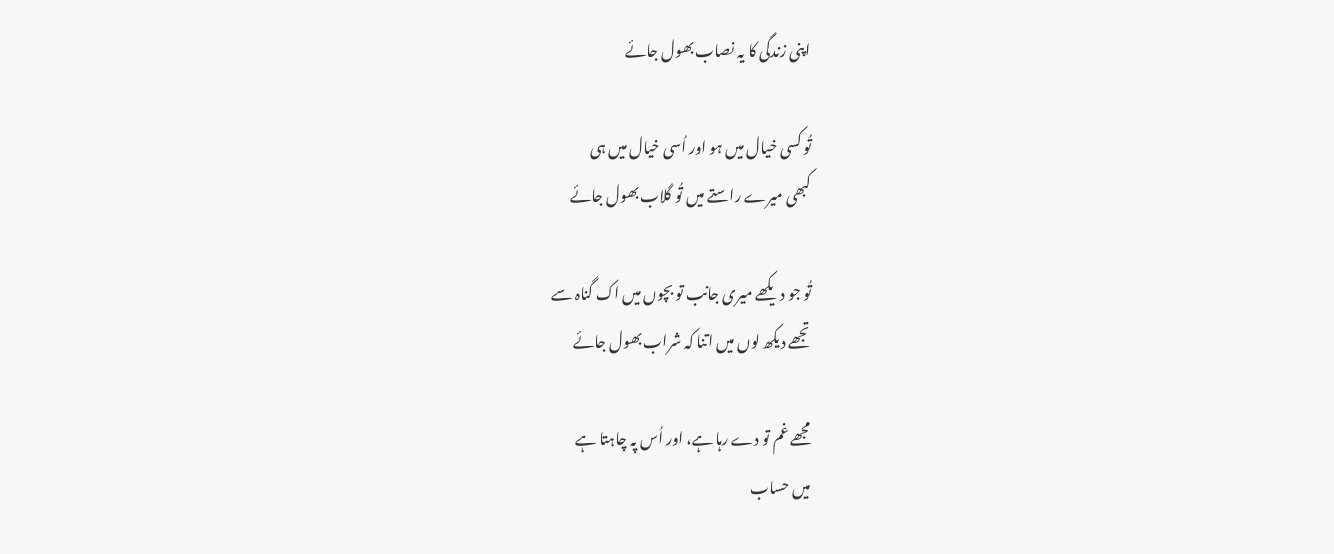اپنی زندگی کا یہ نصاب بھول جائے

تُو کسی خیال میں ہو اور اُسی خیال میں ہی
کبھی میرے راستے میں تُو گلاب بھول جائے

تُو جو دیکھے میری جانب تو بچوں میں اک گناہ سے
تجھے دیکھ لوں میں اتنا کہ شراب بھول جائے

مجھے غم تو دے رہا ہے، اور اُس پہ چاہتا ہے
میں حساب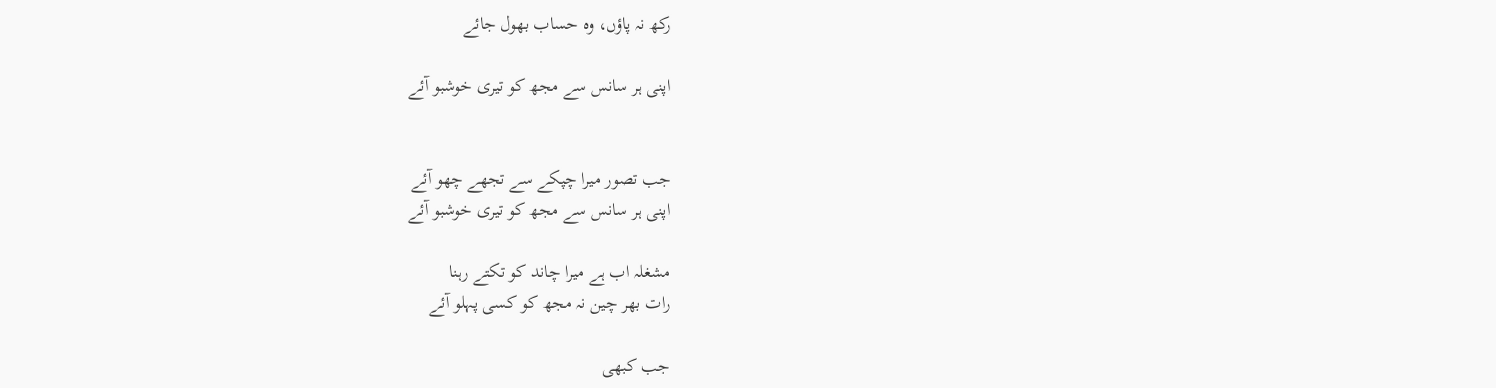رکھ نہ پاؤں، وہ حساب بھول جائے

اپنی ہر سانس سے مجھ کو تیری خوشبو آئے


جب تصور میرا چپکے سے تجھے چھو آئے
اپنی ہر سانس سے مجھ کو تیری خوشبو آئے

مشغلہ اب ہے میرا چاند کو تکتے رہنا
رات بھر چین نہ مجھ کو کسی پہلو آئے

جب کبھی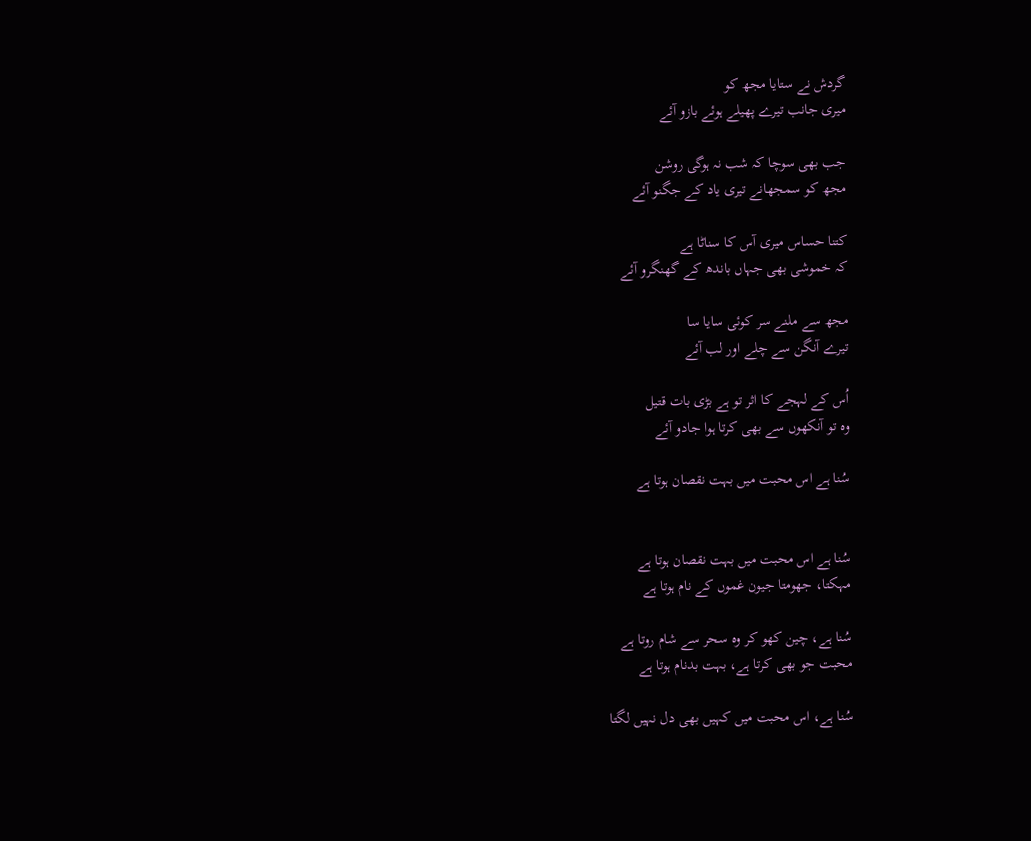گردش نے ستایا مجھ کو
میری جانب تیرے پھیلے ہوئے بازو آئے

جب بھی سوچا کہ شب نہ ہوگی روشن
مجھ کو سمجھانے تیری یاد کے جگنو آئے

کتنا حساس میری آس کا سناٹا ہے
کہ خموشی بھی جہاں باندھ کے گھنگرو آئے

مجھ سے ملنے سر کوئی سایا سا
تیرے آنگن سے چلے اور لب آئے

اُس کے لہجے کا اثر تو ہے بڑی بات قتیل
وہ تو آنکھوں سے بھی کرتا ہوا جادو آئے

سُنا ہے اس محبت میں بہت نقصان ہوتا ہے


سُنا ہے اس محبت میں بہت نقصان ہوتا ہے
مہکتا، جھومتا جیون غموں کے نام ہوتا ہے

سُنا ہے، چین کھو کر وہ سحر سے شام روتا ہے
محبت جو بھی کرتا ہے، بہت بدنام ہوتا ہے

سُنا ہے، اس محبت میں کہیں بھی دل نہیں لگتا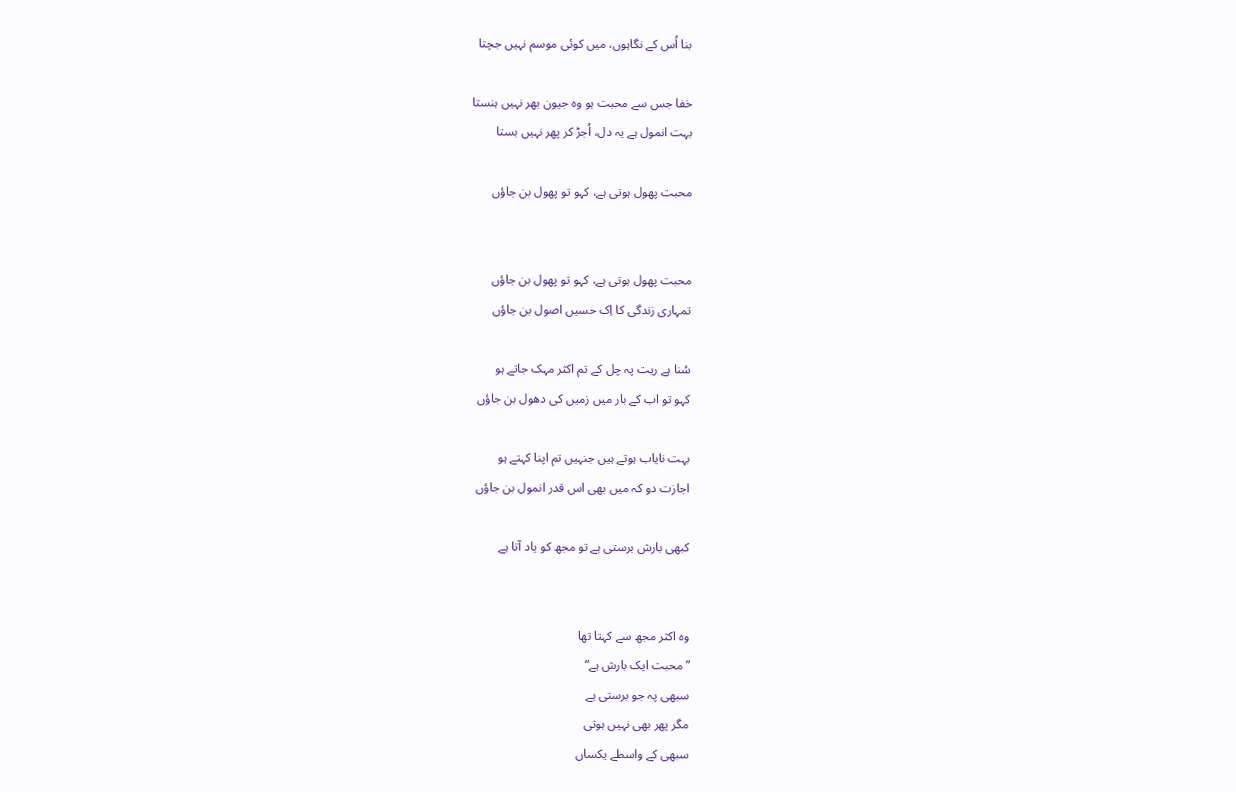بنا اُس کے نگاہوں، میں کوئی موسم نہیں جچتا

خفا جس سے محبت ہو وہ جیون بھر نہیں ہنستا
بہت انمول ہے یہ دل، اُجڑ کر پھر نہیں بستا

محبت پھول ہوتی ہے، کہو تو پھول بن جاؤں


محبت پھول ہوتی ہے، کہو تو پھول بن جاؤں
تمہاری زندگی کا اِک حسیں اصول بن جاؤں

سُنا ہے ریت پہ چل کے تم اکثر مہک جاتے ہو
کہو تو اب کے بار میں زمیں کی دھول بن جاؤں

بہت نایاب ہوتے ہیں جنہیں تم اپنا کہتے ہو
اجازت دو کہ میں بھی اس قدر انمول بن جاؤں

کبھی بارش برستی ہے تو مجھ کو یاد آتا ہے


وہ اکثر مجھ سے کہتا تھا
”محبت ایک بارش ہے“
سبھی پہ جو برستی ہے
مگر پھر بھی نہیں ہوتی
سبھی کے واسطے یکساں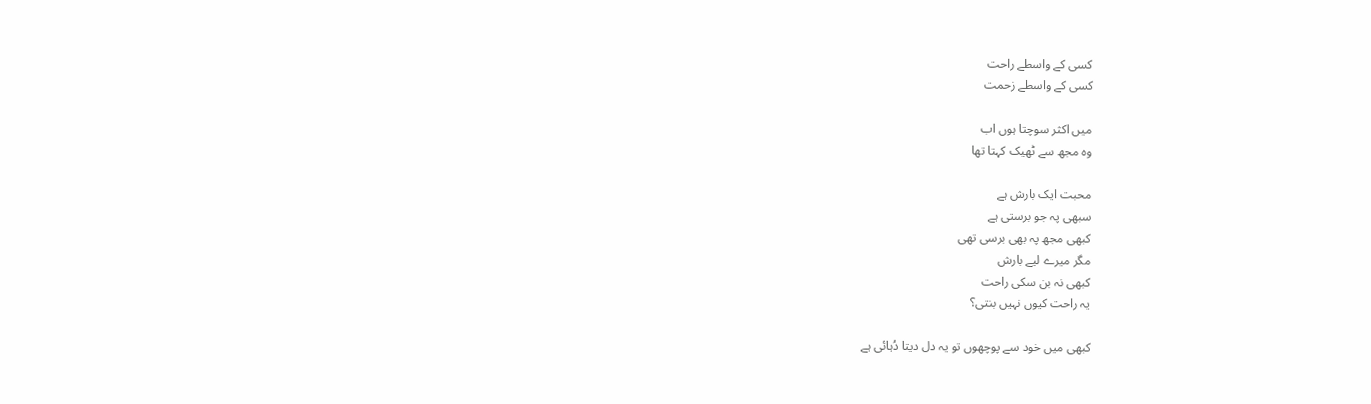کسی کے واسطے راحت
کسی کے واسطے زحمت

میں اکثر سوچتا ہوں اب
وہ مجھ سے ٹھیک کہتا تھا

محبت ایک بارش ہے
سبھی پہ جو برستی ہے
کبھی مجھ پہ بھی برسی تھی
مگر میرے لیے بارش
کبھی نہ بن سکی راحت
یہ راحت کیوں نہیں بنتی؟

کبھی میں خود سے پوچھوں تو یہ دل دیتا دُہائی ہے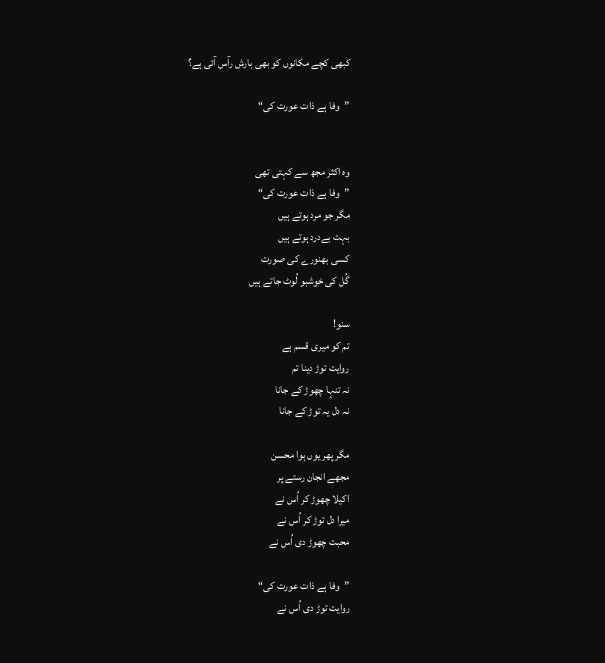کبھی کچے مکانوں کو بھی بارش رآس آئی ہے؟

”وفا ہے ذات عورت کی“


وہ اکثر مجھ سے کہتی تھی
”وفا ہے ذات عورت کی“
مگر جو مرد ہوتے ہیں
بہت بےدرد ہوتے ہیں
کسی بھنورے کی صورت
گُل کی خوشبو لُوٹ جاتے ہیں

سنو!
تم کو میری قسم ہے
روایت توڑ دینا تم
نہ تنہا چھوڑ کے جانا
نہ دل یہ توڑ کے جانا

مگر پھر یوں ہوا محسن
مجھے انجان رستے پر
اکیلا چھوڑ کر اُس نے
میرا دل توڑ کر اُس نے
محبت چھوڑ دی اُس نے

”وفا ہے ذات عورت کی“
روایت توڑ دی اُس نے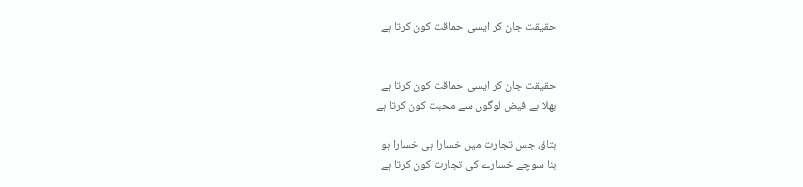حقیقت جان کر ایسی حماقت کون کرتا ہے


حقیقت جان کر ایسی حماقت کون کرتا ہے
بھلا بے فیض لوگوں سے محبت کون کرتا ہے

بتاؤ، جس تجارت میں خسارا ہی خسارا ہو
بنا سوچے خسارے کی تجارت کون کرتا ہے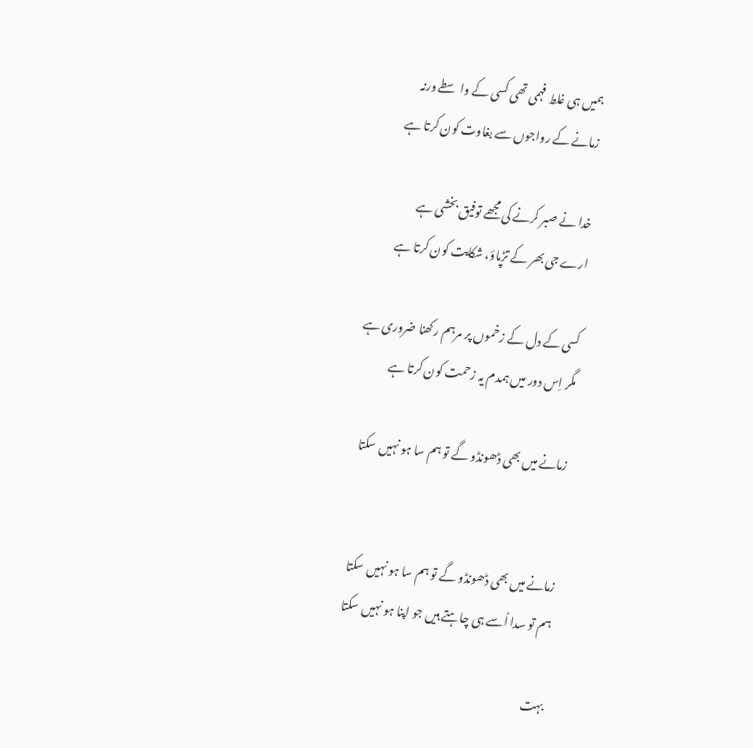ہمیں ہی غلط فہمی تھی کسی کے واسطے ورنہ
زمانے کے رواجوں سے بغاوت کون کرتا ہے

خدا نے صبر کرنے کی مجھے توفیق بخشی ہے
ارے جی بھر کے تڑپاؤ، شکایت کون کرتا ہے

کسی کے دل کے زخموں پر مرہم رکھنا ضروری ہے
مگر اِس دور میں ہمدم یہ زحمت کون کرتا ہے

زمانے میں بھی ڈھونڈو گے تو ہم سا ہو نہیں سکتا


زمانے میں بھی ڈھونڈو گے تو ہم سا ہو نہیں سکتا
ہم تو سدا اُسے ہی چاہتے ہیں جو اپنا ہو نہیں سکتا

بہت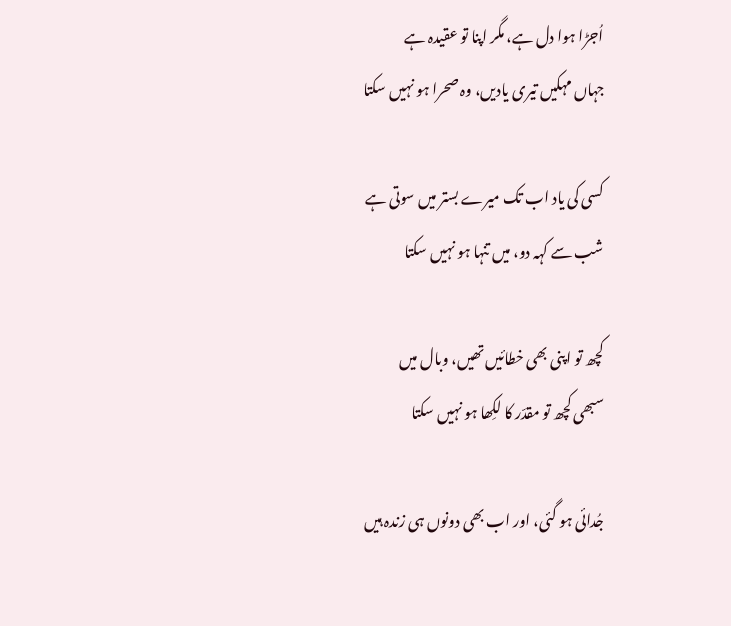اُجڑا ہوا دل ہے، مگر اپنا تو عقیدہ ہے
جہاں مہکیں تیری یادیں، وہ صحرا ہو نہیں سکتا

کسی کی یاد اب تک میرے بستر میں سوتی ہے
شب سے کہہ دو، میں تنہا ہو نہیں سکتا

کچھ تو اپنی بھی خطائیں تھیں، وبال میں
سبھی کچھ تو مقدّر کا لکِھا ہو نہیں سکتا

جُدائی ہو گئی، اور اب بھی دونوں ہی زندہ ہیں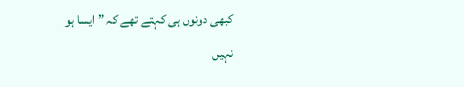کبھی دونوں ہی کہتے تھے کہ ”ایسا ہو نہیں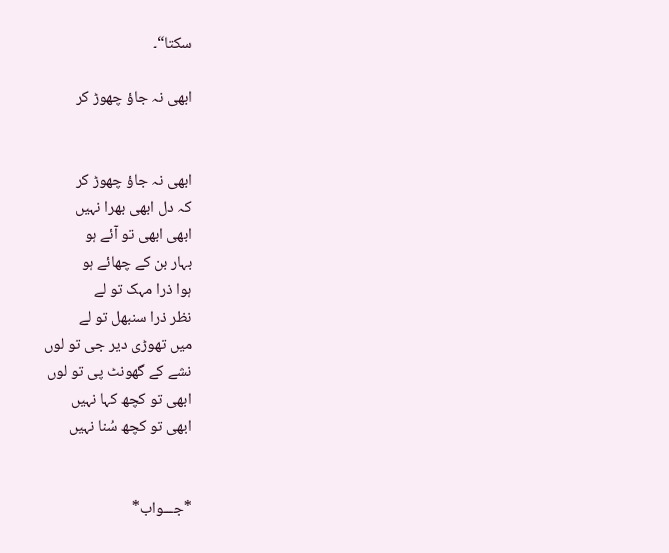سکتا“۔

ابھی نہ جاؤ چھوڑ کر


ابھی نہ جاؤ چھوڑ کر
کہ دل ابھی بھرا نہیں
ابھی ابھی تو آئے ہو
بہار بن کے چھائے ہو
ہوا ذرا مہک تو لے
نظر ذرا سنبھل تو لے
میں تھوڑی دیر جی تو لوں
نشے کے گھونٹ پی تو لوں
ابھی تو کچھ کہا نہیں
ابھی تو کچھ سُنا نہیں


*جـــواب*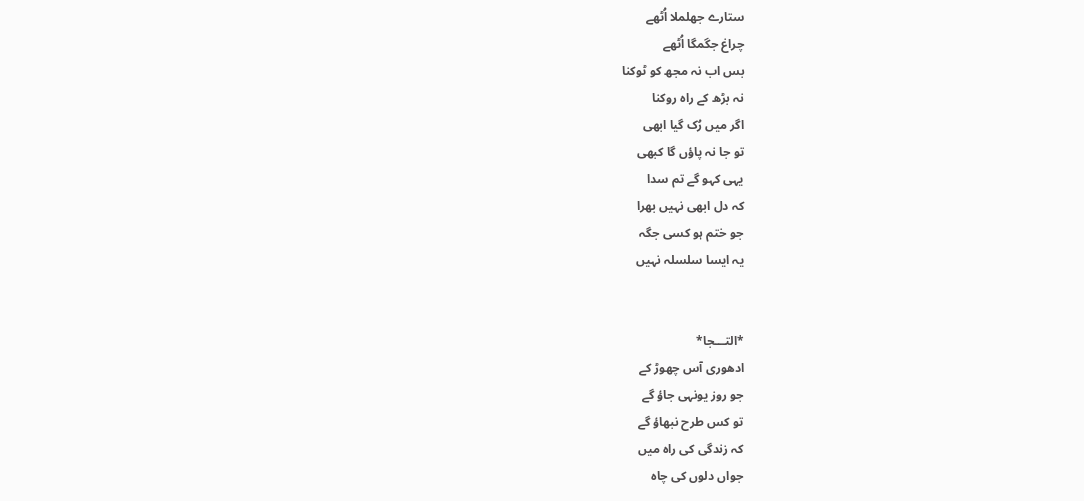ستارے جھلملا اُٹھے
چراغ جگمگا اُٹھے
بس اب نہ مجھ کو ٹوکنا
نہ بڑھ کے راہ روکنا
اگر میں رُک گیا ابھی
تو جا نہ پاؤں گا کبھی
یہی کہو گے تم سدا
کہ دل ابھی نہیں بھرا
جو ختم ہو کسی جگہ
یہ ایسا سلسلہ نہیں


*التـــجا*
ادھوری آس چھوڑ کے
جو روز یونہی جاؤ گے
تو کس طرح نبھاؤ گے
کہ زندگی کی راہ میں
جواں دلوں کی چاہ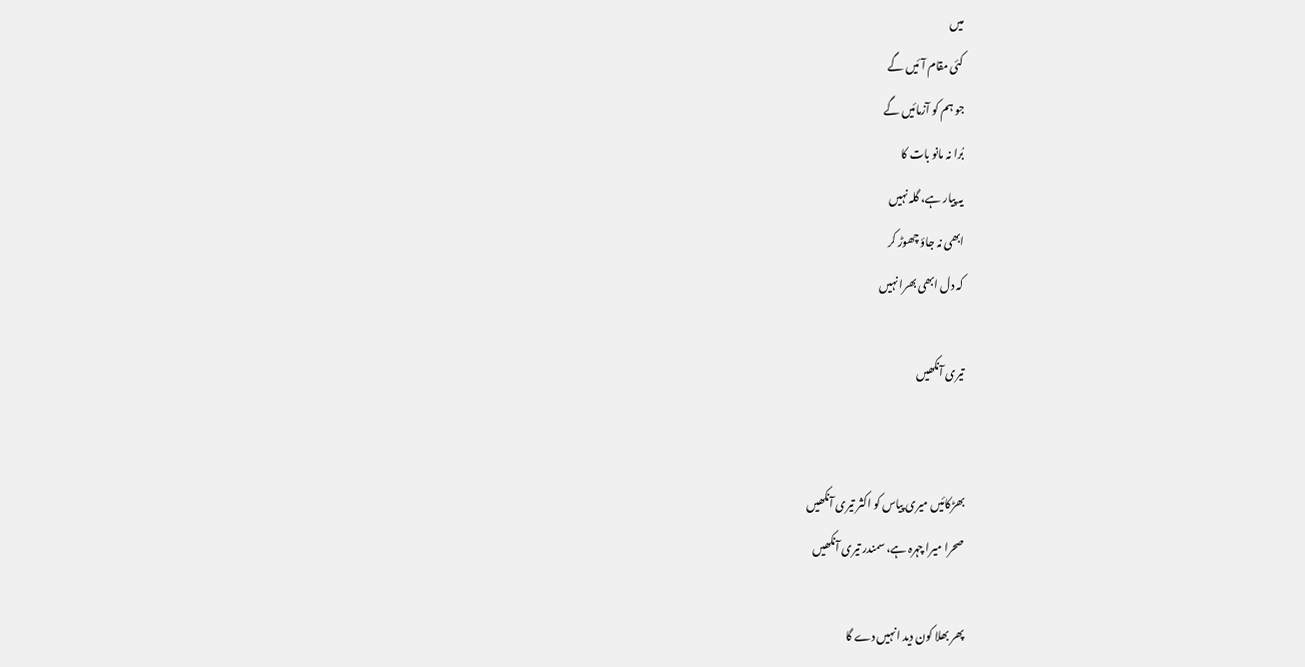میں
کئی مقام آئیں گے
جو ہم کو آزمائیں گے
بُرا نہ مانو بات کا
یہ پیار ہے، گلہ نہیں
ابھی نہ جاؤ چھوڑ کر
کہ دل ابھی بھرا نہیں

تیری آنکھیں


بھڑکائیں میری پیاس کو اکثر تیری آنکھیں
صحرا میرا چہرہ ہے، سمندر تیری آنکھیں

پھر بھلا کون دید انہیں دے گا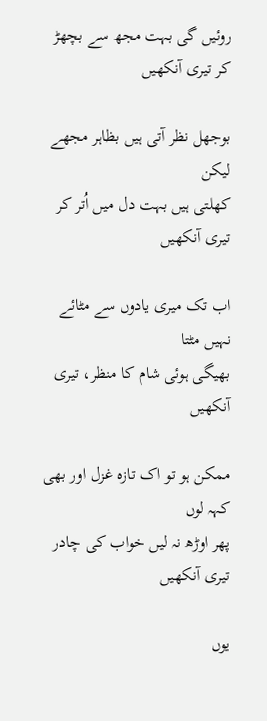روئیں گی بہت مجھ سے بچھڑ کر تیری آنکھیں

بوجھل نظر آتی ہیں بظاہر مجھے لیکن
کھلتی ہیں بہت دل میں اُتر کر تیری آنکھیں

اب تک میری یادوں سے مٹائے نہیں مٹتا
بھیگی ہوئی شام کا منظر، تیری آنکھیں

ممکن ہو تو اک تازہ غزل اور بھی کہہ لوں
پھر اوڑھ نہ لیں خواب کی چادر تیری آنکھیں

یوں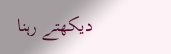دیکھتے رہنا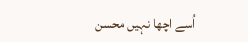اُسے اچھا نہیں محسن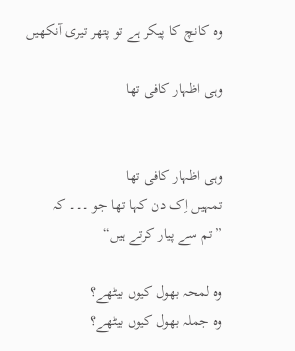وہ کانچ کا پیکر ہے تو پتھر تیری آنکھیں

وہی اظہار کافی تھا


وہی اظہار کافی تھا
تمہیں اِک دن کہا تھا جو ۔۔۔ کہ
”تم سے پیار کرتے ہیں“

وہ لمحہ بھول کیوں بیٹھے؟
وہ جملہ بھول کیوں بیٹھے؟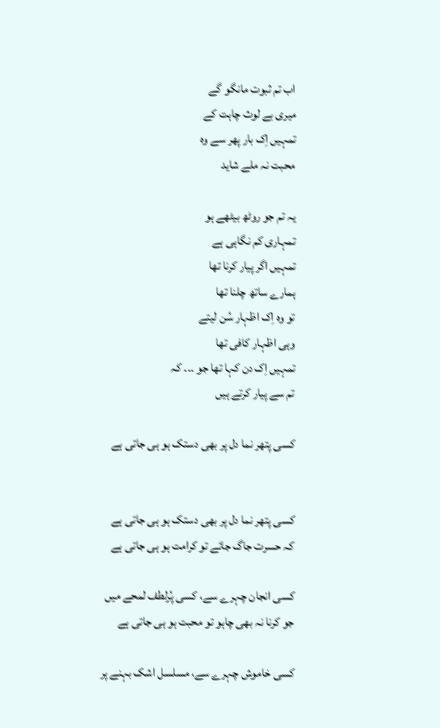اب تم ثبوت مانگو گے
میری بے لوث چاہت کے
تمہیں اِک بار پھر سے وہ
محبت نہ ملے شاید

یہ تم جو روٹھ بیٹھے ہو
تمہاری کم نگاہی ہے
تمہیں اگر پیار کرنا تھا
ہمارے ساتھ چلنا تھا
تو وہ اِک اظہار سُن لیتے
وہی اظہار کافی تھا
تمہیں اِک دن کہا تھا جو ۔۔۔ کہ
تم سے پیار کرتے ہیں

کسی پتھر نما دل پر بھی دستک ہو ہی جاتی ہے


کسی پتھر نما دل پر بھی دستک ہو ہی جاتی ہے
کہ حسرت جاگ جائے تو کرامت ہو ہی جاتی ہے

کسی انجان چہرے سے، کسی پُرلطف لمحے میں
جو کرنا نہ بھی چاہو تو محبت ہو ہی جاتی ہے

کسی خاموش چہرے سے، مسلسل اشک بہنے پر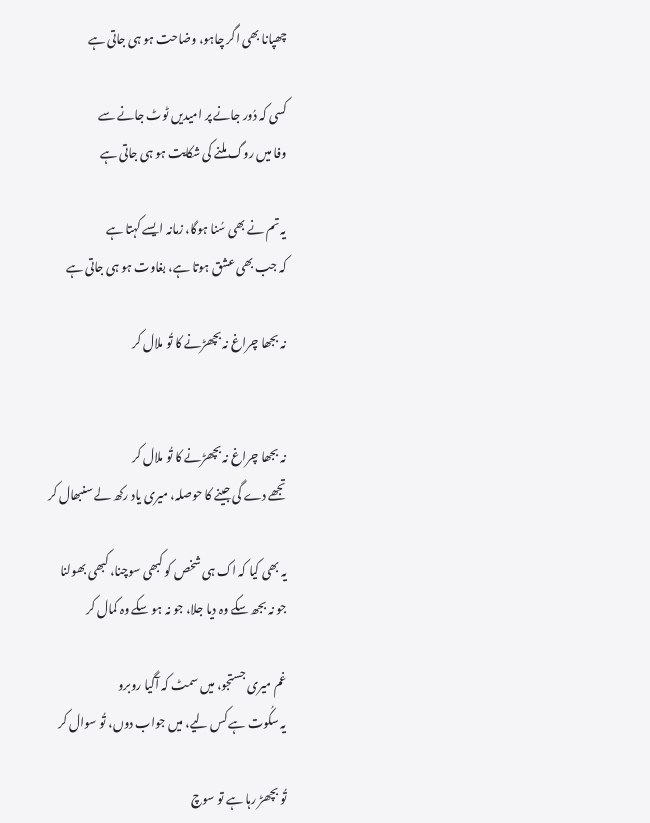چھپانا بھی اگر چاہو، وضاحت ہو ہی جاتی ہے

کسی کہ دُور جانے پر امیدیں ٹوٹ جانے سے
وفا میں روگ ملنے کی شکایت ہو ہی جاتی ہے

یہ تم نے بھی سُنا ہوگا، زمانہ ایسے کہتا ہے
کہ جب بھی عشق ہوتا ہے، بغاوت ہو ہی جاتی ہے

نہ بجھا چراغ نہ بچھڑنے کا تُو ملال کر


نہ بجھا چراغ نہ بچھڑنے کا تُو ملال کر
تجھے دے گی جینے کا حوصلہ، میری یاد رکھ لے سنبھال کر

یہ بھی کیا کہ اک ہی شخص کو کبھی سوچنا، کبھی بھولنا
جو نہ بجھ سکے وہ دیا جلا، جو نہ ہو سکے وہ کمال کر

غم میری جستجو، میں سمٹ کہ آگیا روبرو
یہ سکُوت ہے کس لیے، میں جواب دوں، تُو سوال کر

تُو بچھڑ رہا ہے تو سوچ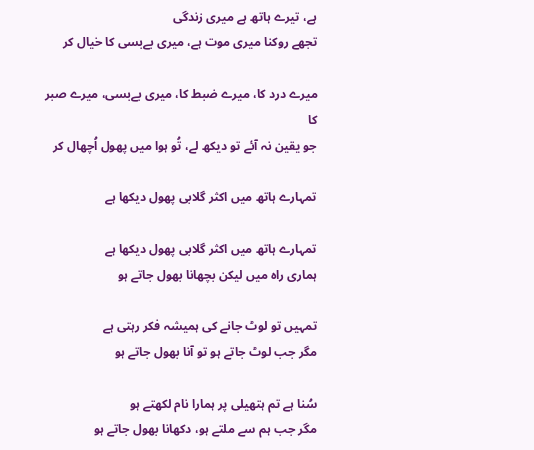ہے، تیرے ہاتھ ہے میری زندگی
تجھے روکنا میری موت ہے، میری بےبسی کا خیال کر

میرے درد کا، میرے ضبط کا، میری بےبسی، میرے صبر کا
جو یقین نہ آئے تو دیکھ لے، تُو ہوا میں پھول اُچھال کر

تمہارے ہاتھ میں اکثر گلابی پھول دیکھا ہے

تمہارے ہاتھ میں اکثر گلابی پھول دیکھا ہے
ہماری راہ میں لیکن بچھانا بھول جاتے ہو

تمہیں تو لوٹ جانے کی ہمیشہ فکر رہتی ہے
مگر جب لوٹ جاتے ہو تو آنا بھول جاتے ہو

سُنا ہے تم ہتھیلی پر ہمارا نام لکھتے ہو
مگر جب ہم سے ملتے ہو، دکھانا بھول جاتے ہو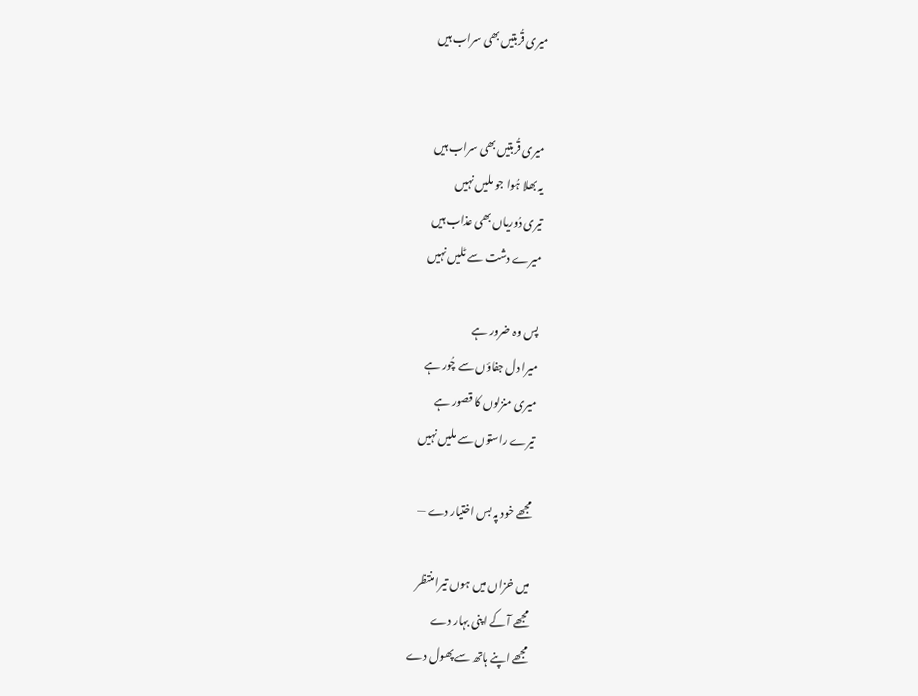میری قُربتیں بھی سراب ہیں


میری قُربتیں بھی سراب ہیں
یہ بھلا ہُوا جو ملیں نہیں
تیری دُوریاں بھی عذاب ہیں
میرے دشت سے ٹلیں نہیں

پس وہ ضرور ہے
میرا دل جفاؤں سے چُور ہے
میری منزلوں کا قصور ہے
تیرے راستوں سے ملیں نہیں

مجھے خود پہ بس اختیار دے —

میں خزاں میں ہوں تیرا منتظر
مجھے آ کے اپنی بہار دے
مجھے اپنے ہاتھ سے پھول دے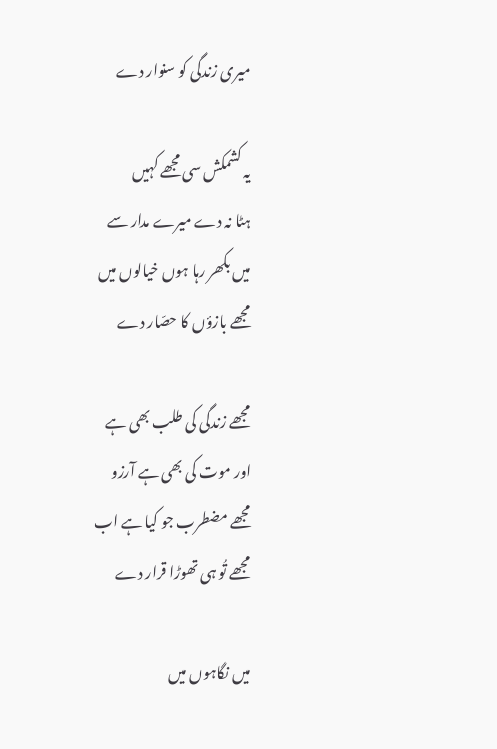میری زندگی کو سنوار دے

یہ کشمکش سی مجھے کہیں
ہٹا نہ دے میرے مدار سے
میں بکھر رہا ہوں خیالوں میں
مجھے بازؤں کا حصّار دے

مجھے زندگی کی طلب بھی ہے
اور موت کی بھی ہے آرزو
مجھے مضطرب جو کیا ہے اب
مجھے تُو ہی تھوڑا قرار دے

میں نگاہوں میں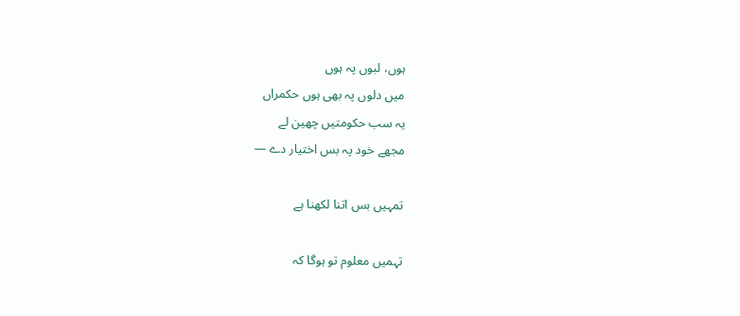ہوں، لبوں پہ ہوں
میں دلوں پہ بھی ہوں حکمراں
یہ سب حکومتیں چھین لے
مجھے خود پہ بس اختیار دے —

تمہیں بس اتنا لکھنا ہے

تہمیں معلوم تو ہوگا کہ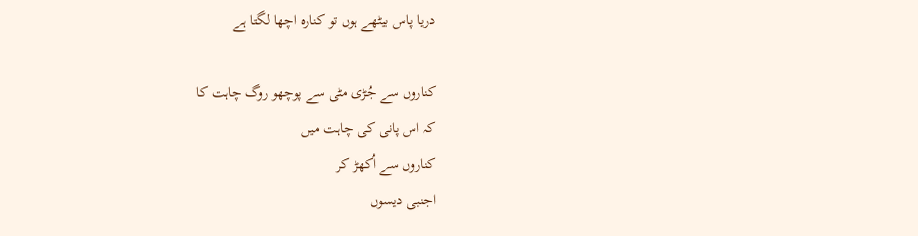دریا پاس بیٹھے ہوں تو کنارہ اچھا لگتا ہے

کناروں سے جُڑی مٹی سے پوچھو روگ چاہت کا
کہ اس پانی کی چاہت میں
کناروں سے اُکھڑ کر
اجنبی دیسوں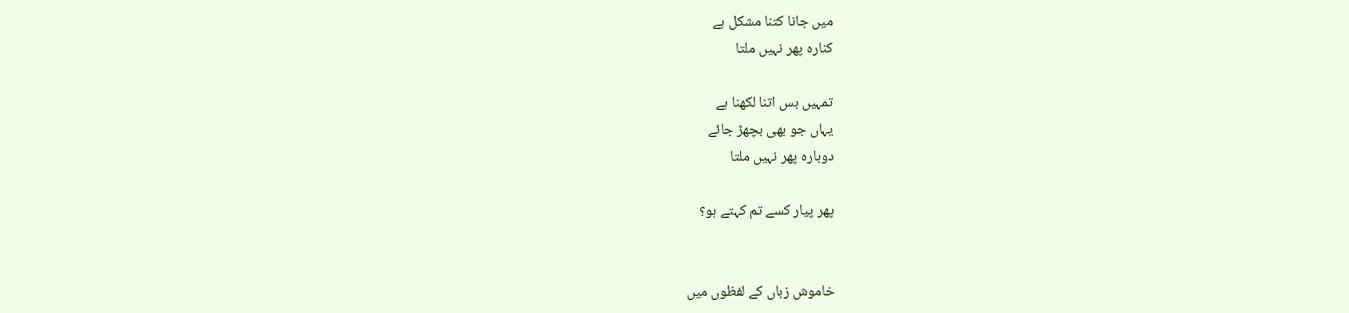میں جانا کتنا مشکل ہے
کنارہ پھر نہیں ملتا

تمہیں بس اتنا لکھنا ہے
یہاں جو بھی بچھڑ جائے
دوبارہ پھر نہیں ملتا

پھر پیار کسے تم کہتے ہو؟


خاموش زباں کے لفظوں میں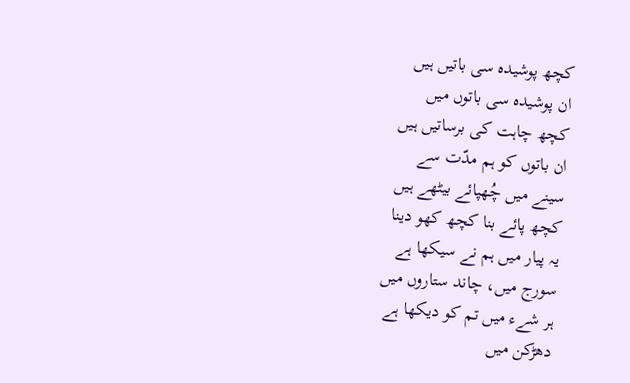کچھ پوشیدہ سی باتیں ہیں
ان پوشیدہ سی باتوں میں
کچھ چاہت کی برساتیں ہیں
ان باتوں کو ہم مدّت سے
سینے میں چُھپائے بیٹھے ہیں
کچھ پائے بنا کچھ کھو دینا
یہ پیار میں ہم نے سیکھا ہے
سورج میں، چاند ستاروں میں
ہر شےء میں تم کو دیکھا ہے
دھڑکن میں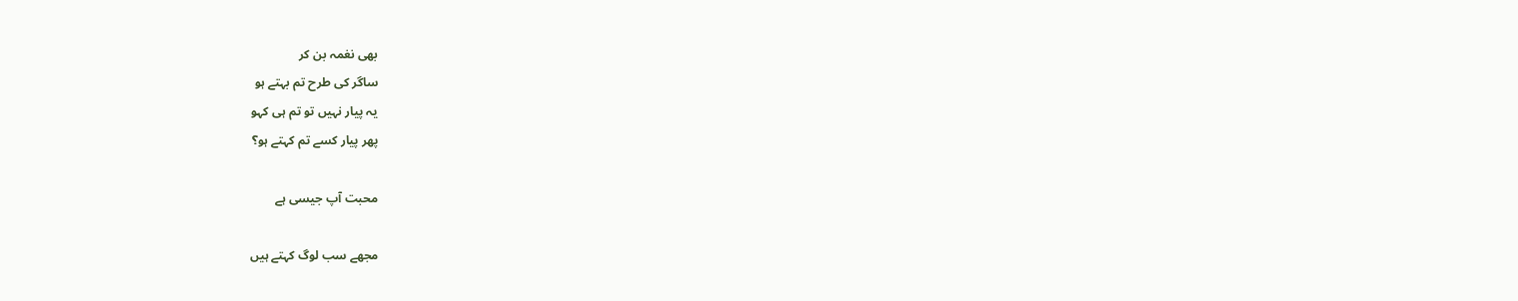بھی نغمہ بن کر
ساگر کی طرح تم بہتے ہو
یہ پیار نہیں تو تم ہی کہو
پھر پیار کسے تم کہتے ہو؟

محبت آپ جیسی ہے

مجھے سب لوگ کہتے ہیں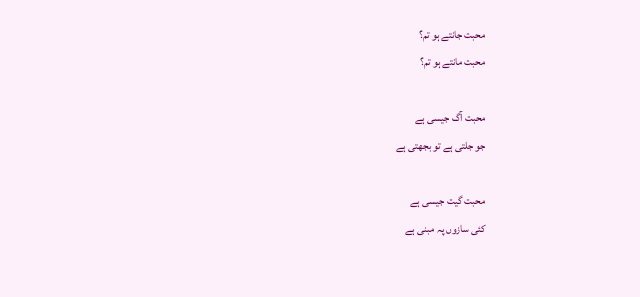محبت جانتے ہو تم؟
محبت مانتے ہو تم؟

محبت آگ جیسی ہے
جو جلتی ہے تو بجھتی ہے

محبت گیت جیسی ہے
کئی سازوں پہ مبنی ہے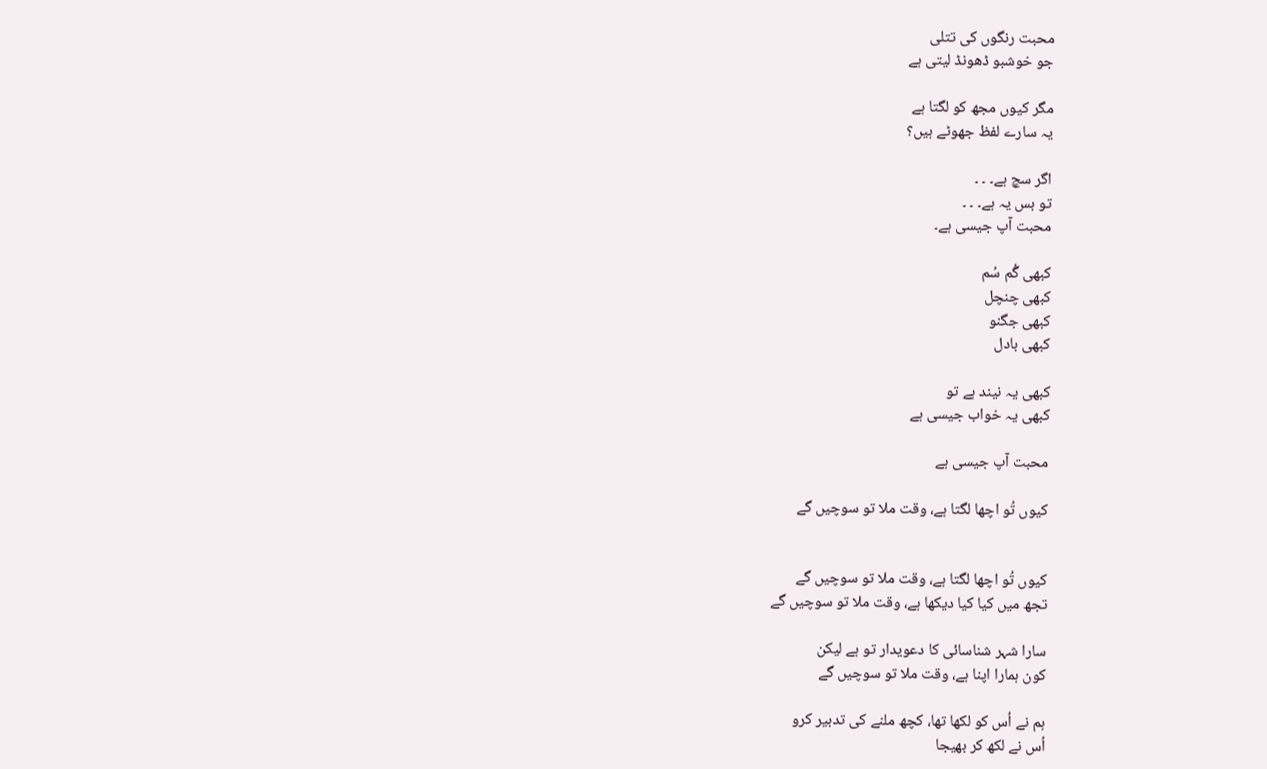محبت رنگوں کی تتلی
جو خوشبو ڈھونڈ لیتی ہے

مگر کیوں مجھ کو لگتا ہے
یہ سارے لفظ جھوٹے ہیں؟

اگر سچ ہے۔ ۔ ۔
تو بس یہ ہے۔ ۔ ۔
محبت آپ جیسی ہے۔

کبھی گُم سُم
کبھی چنچل
کبھی جگنو
کبھی بادل

کبھی یہ نیند ہے تو
کبھی یہ خواب جیسی ہے

محبت آپ جیسی ہے

کیوں تُو اچھا لگتا ہے، وقت ملا تو سوچیں گے


کیوں تُو اچھا لگتا ہے، وقت ملا تو سوچیں گے
تجھ میں کیا کیا دیکھا ہے، وقت ملا تو سوچیں گے

سارا شہر شناسائی کا دعویدار تو ہے لیکن
کون ہمارا اپنا ہے، وقت ملا تو سوچیں گے

ہم نے اُس کو لکھا تھا، کچھ ملنے کی تدبیر کرو
اُس نے لکھ کر بھیجا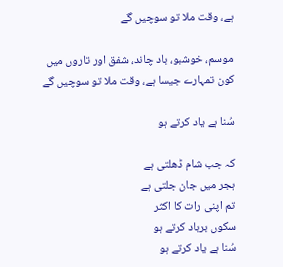ہے، وقت ملا تو سوچیں گے

موسم، خوشبو، باد چاند، شفق اور تاروں میں
کون تمہارے جیسا ہے، وقت ملا تو سوچیں گے

سُنا ہے یاد کرتے ہو

کہ جب شام ڈھلتی ہے
ہجر میں جان جلتی ہے
تم اپنی رات کا اکثر
سکوں برباد کرتے ہو
سُنا ہے یاد کرتے ہو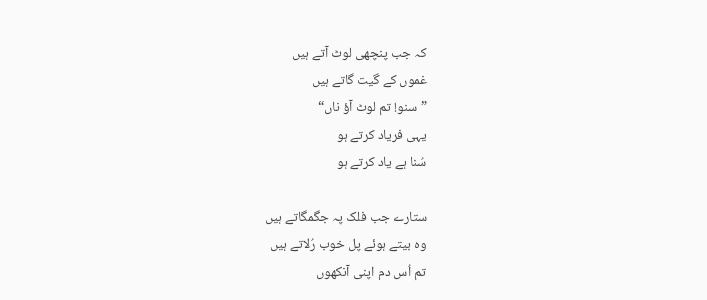کہ جب پنچھی لوٹ آتے ہیں
غموں کے گیت گاتے ہیں
”سنو! تم لوٹ آؤ ناں“
یہی فریاد کرتے ہو
سُنا ہے یاد کرتے ہو

ستارے جب فلک پہ جگمگاتے ہیں
وہ بیتے ہوئے پل خوب رُلاتے ہیں
تم اُس دم اپنی آنکھوں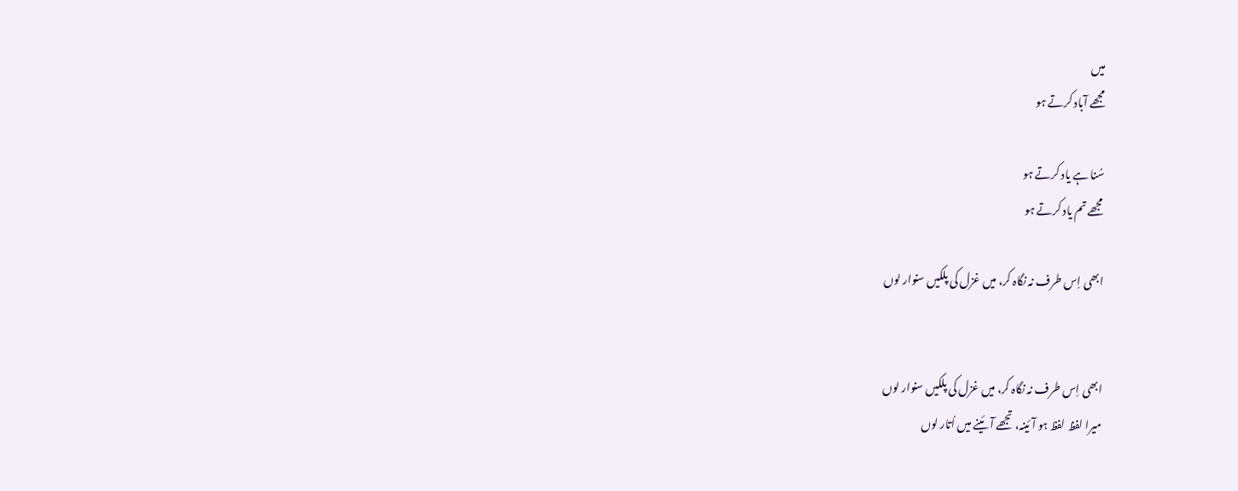میں
مجھے آباد کرتے ہو

سُنا ہے یاد کرتے ہو
مجھے تم یاد کرتے ہو

ابھی اِس طرف نہ نگاہ کر، میں غزل کی پلکیں سنوار لوں


ابھی اِس طرف نہ نگاہ کر، میں غزل کی پلکیں سنوار لوں
میرا لفظ لفظ ہو آئینہ، تجھے آئینے میں اُتار لوں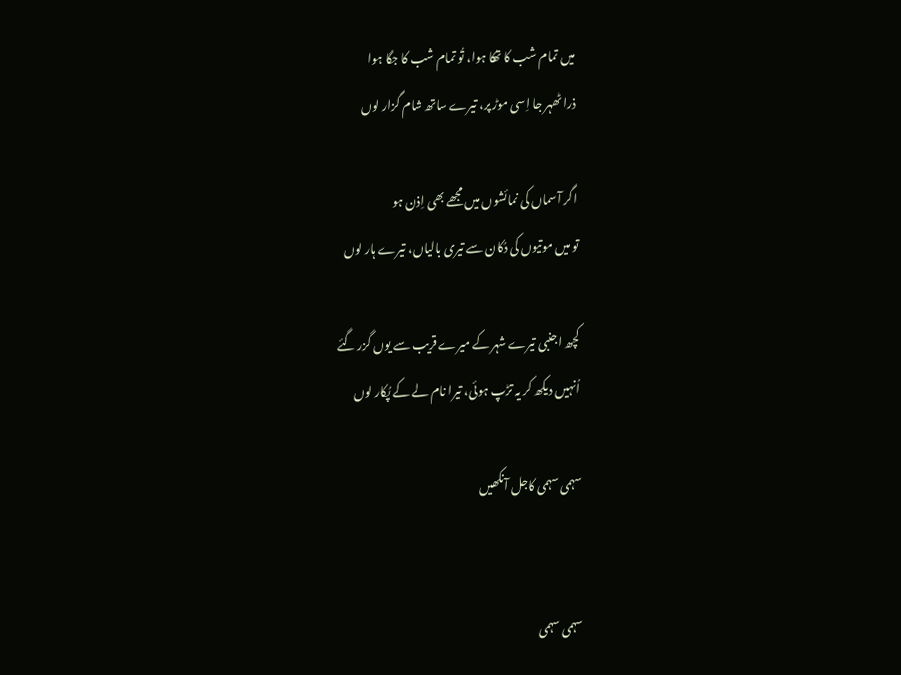میں تمام شب کا تھکا ہوا، تُو تمام شب کا جگا ہوا
ذرا ٹھہر جا اِسی موڑ پر، تیرے ساتھ شام گزار لوں

اگر آسماں کی نمائشوں میں مجھے بھی اِذن ہو
تو میں موتیوں کی دُکان سے تیری بالیاں، تیرے ہار لوں

کچھ اجنبی تیرے شہر کے میرے قریب سے یوں گزر گئے
اُنہیں دیکھ کر یہ تڑپ ہوئی، تیرا نام لے کے پُکار لوں

سہمی سہمی کاجل آنکھیں


سہمی سہمی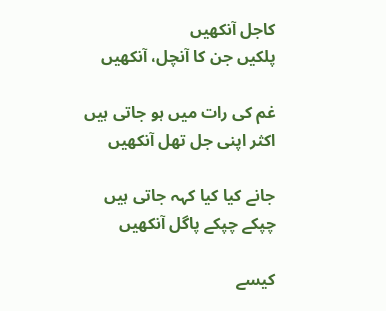کاجل آنکھیں
پلکیں جن کا آنچل، آنکھیں

غم کی رات میں ہو جاتی ہیں
اکثر اپنی جل تھل آنکھیں

جانے کیا کیا کہہ جاتی ہیں
چپکے چپکے پاگل آنکھیں

کیسے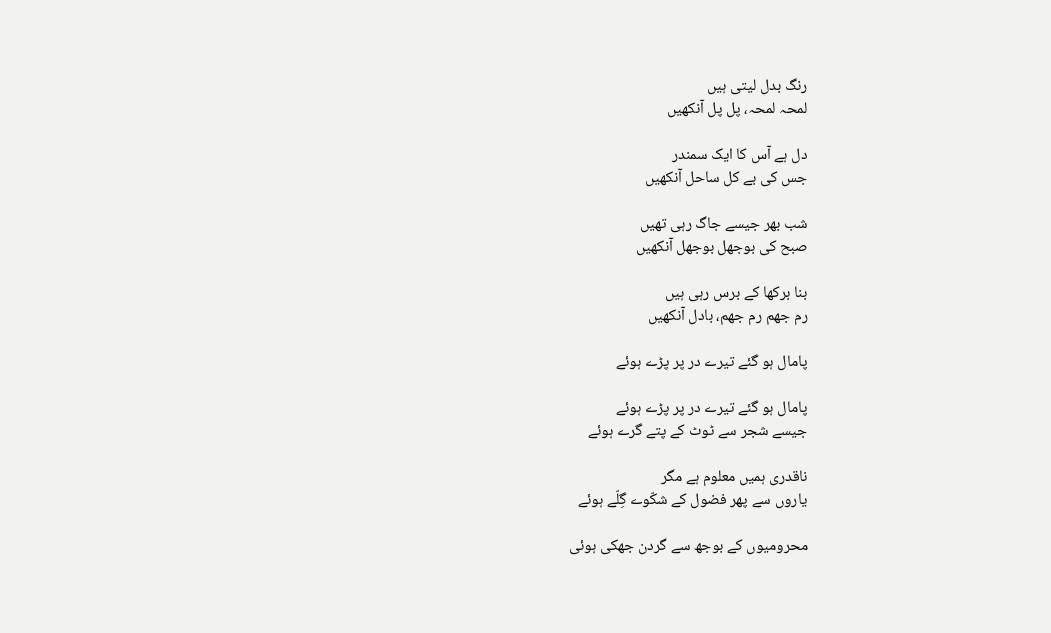رنگ بدل لیتی ہیں
لمحہ لمحہ، پل پل آنکھیں

دل ہے آس کا ایک سمندر
جس کی بے کل ساحل آنکھیں

شب بھر جیسے جاگ رہی تھیں
صبح کی بوجھل بوجھل آنکھیں

بنا برکھا کے برس رہی ہیں
رم جھم رم جھم، بادل آنکھیں

پامال ہو گئے تیرے در پر پڑے ہوئے

پامال ہو گئے تیرے در پر پڑے ہوئے
جیسے شجر سے ٹوٹ کے پتے گرے ہوئے

ناقدری ہمیں معلوم ہے مگر
یاروں سے پھر فضول کے شکّوے گِلّے ہوئے

محرومیوں کے بوجھ سے گردن جھکی ہوئی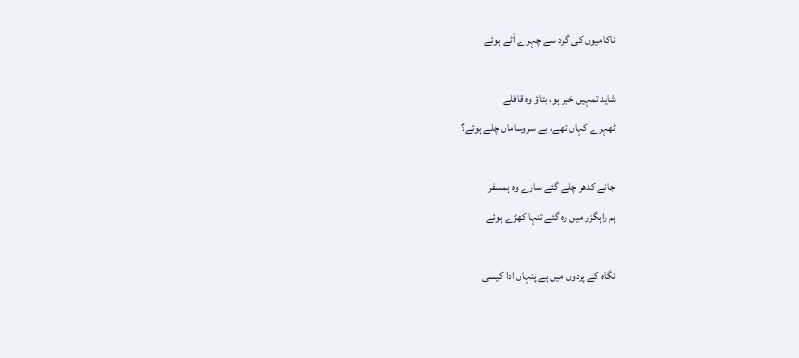ناکامیوں کی گرد سے چہرے اَٹے ہوئے

شاید تمہیں خبر ہو، بتاؤ وہ قافلے
ٹھہرے کہاں تھے، بے سروساماں چلے ہوئے؟

جانے کدھر چلے گئے سارے وہ ہمسفر
ہم راہگزر میں رہ گئے تنہا کھڑے ہوئے

نگاہ کے پردوں میں ہے پنہاں ادا کیسی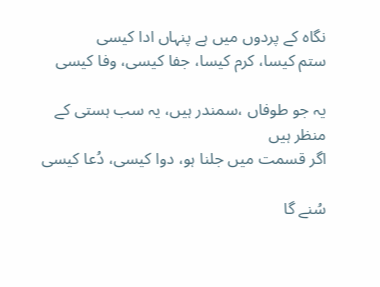نگاہ کے پردوں میں ہے پنہاں ادا کیسی
ستم کیسا، کرم کیسا، جفا کیسی، وفا کیسی

یہ جو طوفاں ،سمندر ہیں، یہ سب ہستی کے منظر ہیں
اگر قسمت میں جلنا ہو، دوا کیسی، دُعا کیسی

سُنے گا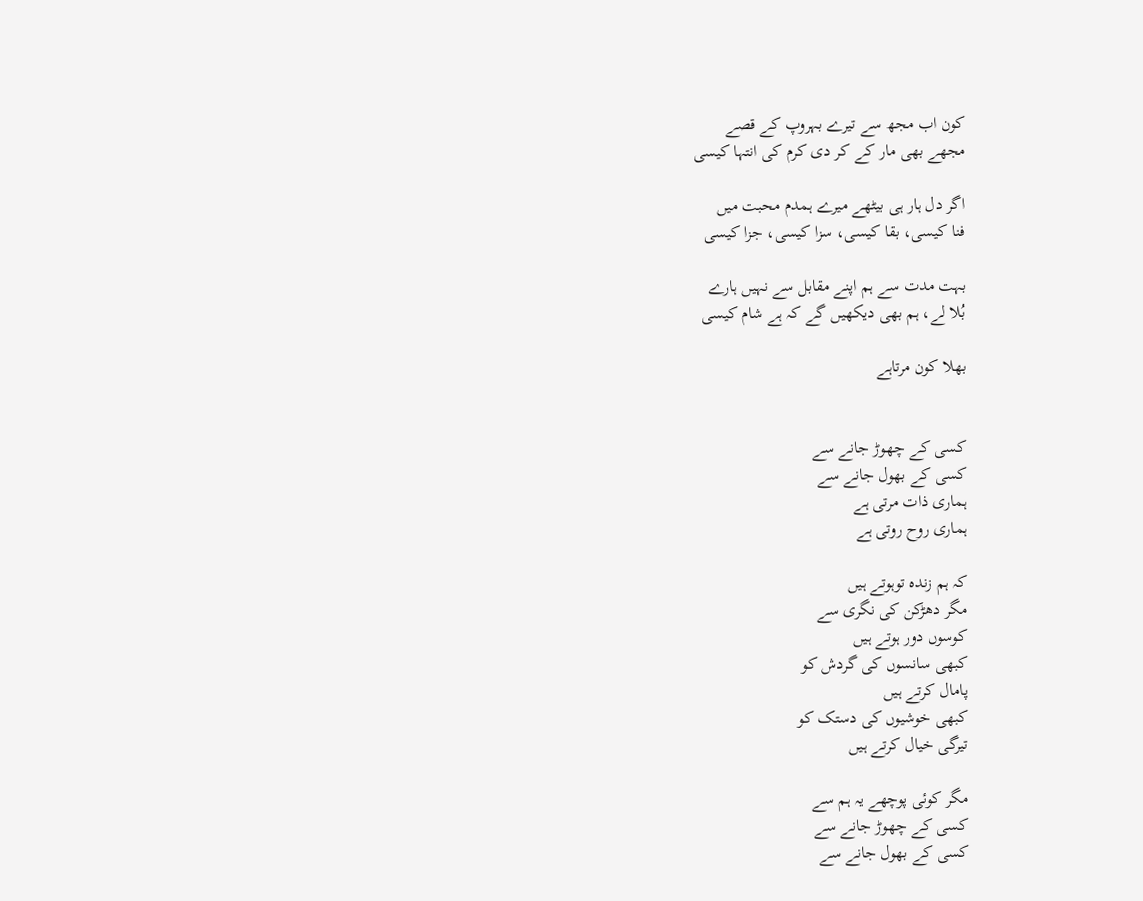کون اب مجھ سے تیرے بہروپ کے قصے
مجھے بھی مار کے کر دی کرم کی انتہا کیسی

اگر دل ہار ہی بیٹھے میرے ہمدم محبت میں
فنا کیسی، بقا کیسی، سزا کیسی، جزا کیسی

بہت مدت سے ہم اپنے مقابل سے نہیں ہارے
بُلا لے، ہم بھی دیکھیں گے کہ ہے شام کیسی

بھلا کون مرتاہے


کسی کے چھوڑ جانے سے
کسی کے بھول جانے سے
ہماری ذات مرتی ہے
ہماری روح روتی ہے

کہ ہم زندہ توہوتے ہیں
مگر دھڑکن کی نگری سے
کوسوں دور ہوتے ہیں
کبھی سانسوں کی گردش کو
پامال کرتے ہیں
کبھی خوشیوں کی دستک کو
تیرگی خیال کرتے ہیں

مگر کوئی پوچھے یہ ہم سے
کسی کے چھوڑ جانے سے
کسی کے بھول جانے سے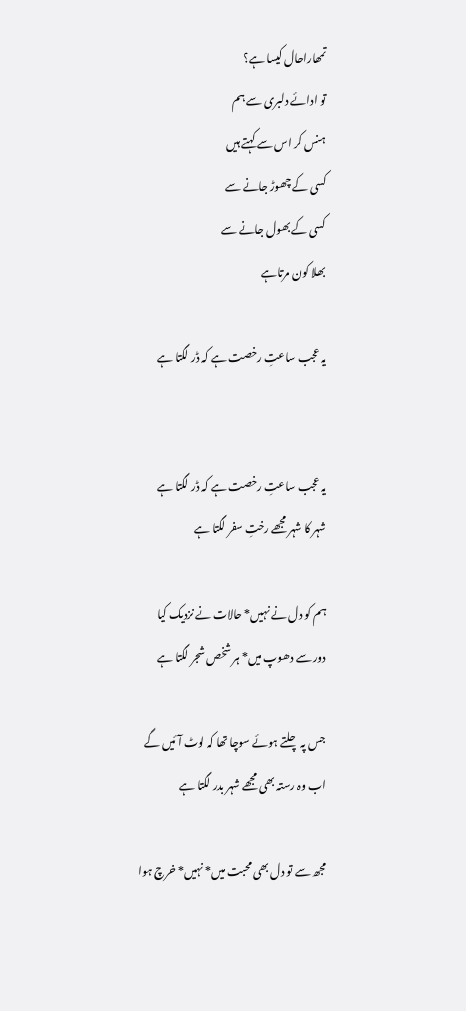تمھاراحال کیسا ہے؟
تو ادائے دلبری سے ہم
ہنس کر اس سے کہتے ہیں
کسی کے چھوڑ جانے سے
کسی کے بھول جانے سے
بھلا کون مرتاہے

یہ عجب ساعتِ رخصت ہے کہ ڈر لگتا ہے


یہ عجب ساعتِ رخصت ہے کہ ڈر لگتا ہے
شہر کا شہر مجھے رختِ سفر لگتا ہے

ہم کو دل نے نہیں* حالات نے نزدیک کیا
دور سے دھوپ میں* ہر شخص شجر لگتا ہے

جس پہ چلتے ہوئے سوچا تھا کہ لوٹ آئیں گے
اب وہ رستہ بھی مجھے شہر بدر لگتا ہے

مجھ سے تو دل بھی محبت میں* نہیں* خرچ ہوا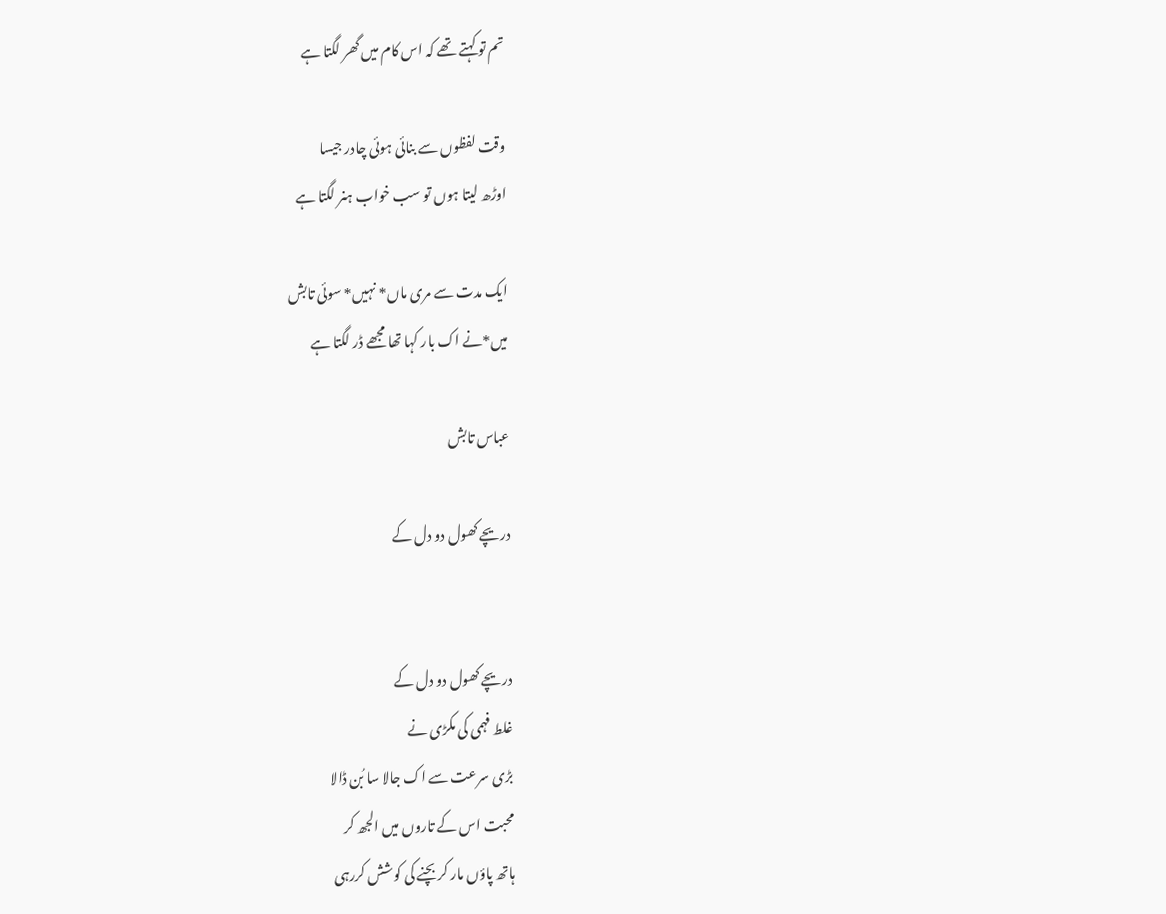تم تو کہتے تھے کہ اس کام میں گھر لگتا ہے

وقت لفظوں سے بنائی ہوئی چادر جیسا
اوڑھ لیتا ہوں تو سب خواب ہنر لگتا ہے

ایک مدت سے مری ماں* نہیں* سوئی تابش
میں*نے اک بار کہا تھا مجھے ڈر لگتا ہے

عباس تابش

دریچے کھول دو دل کے


دریچے کھول دو دل کے
غلط فہمی کی مکڑی نے
بڑی سرعت سے اک جالا سا بُن ڈالا
محبت اس کے تاروں میں الجھ کر
ہاتھ پاؤں مار کر بچنے کی کوشش کررہی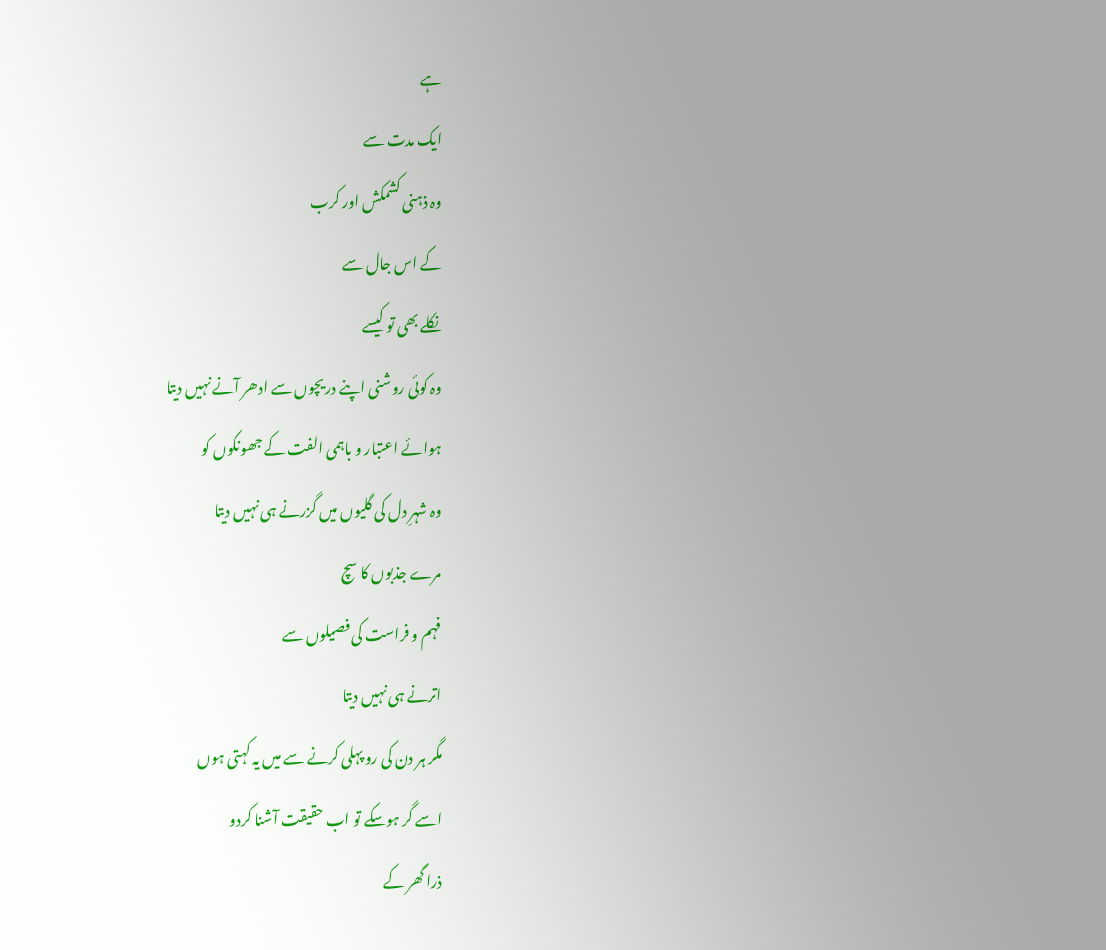ہے
ایک مدت سے
وہ ذہنی کشمکش اور کرب
کے اس جال سے
نکلے بھی تو کیسے
وہ کوئی روشنی اپنے دریچوں سے ادھر آنے نہیں دیتا
ہوائے اعتبار و باہمی الفت کے جھونکوں کو
وہ شہرِ دل کی گلیوں میں گزرنے ہی نہیں دیتا
مرے جذبوں کا سچ
فہم و فراست کی فصیلوں سے
اترنے ہی نہیں دیتا
مگر ہر دن کی رو پہلی کرنے سے میں یہ کہتی ہوں
اسے گر ہوسکے تو اب حقیقت آشنا کردو
ذرا گھر کے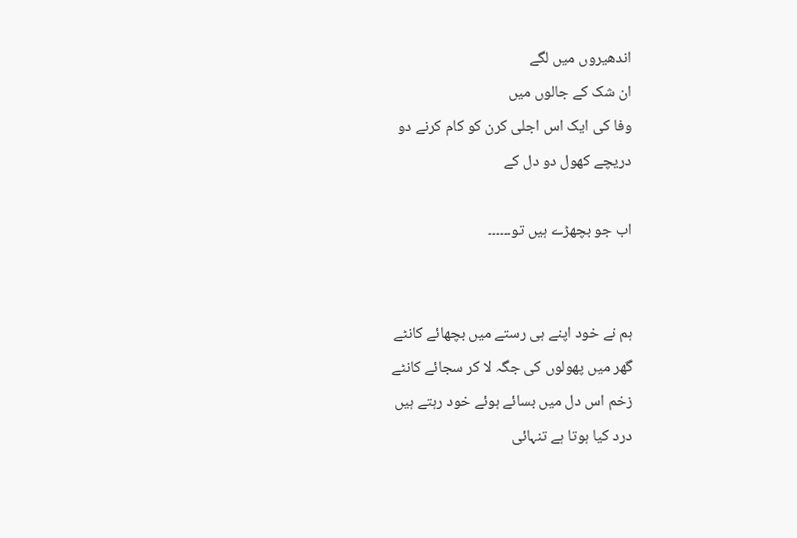اندھیروں میں لگے
ان شک کے جالوں میں
وفا کی ایک اس اجلی کرن کو کام کرنے دو
دریچے کھول دو دل کے

اب جو بچھڑے ہیں تو۔۔۔۔۔۔


ہم نے خود اپنے ہی رستے میں بچھائے کانٹے
گھر میں پھولوں کی جگہ لا کر سجائے کانٹے
زخم اس دل میں بسائے ہوئے خود رہتے ہیں
درد کیا ہوتا ہے تنہائی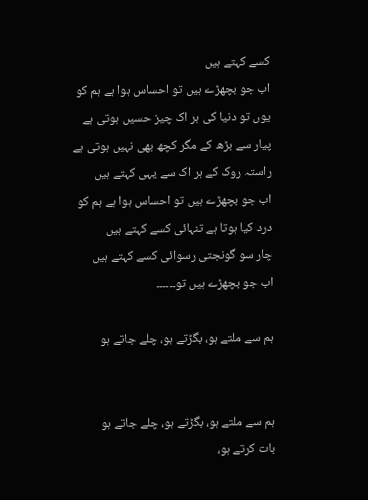کسے کہتے ہیں
اب جو بچھڑے ہیں تو احساس ہوا ہے ہم کو
یوں تو دنیا کی ہر اک چیز حسیں ہوتی ہے
پیار سے بڑھ کے مگر کچھ بھی نہیں ہوتی ہے
راستہ روک کے ہر اک سے یہی کہتے ہیں
اب جو بچھڑے ہیں تو احساس ہوا ہے ہم کو
درد کیا ہوتا ہے تنہائی کسے کہتے ہیں
چار سو گونجتی رسوائی کسے کہتے ہیں
اب جو بچھڑے ہیں تو۔۔۔۔۔۔

ہم سے ملتے ہو، بگڑتے ہو، چلے جاتے ہو


ہم سے ملتے ہو، بگڑتے ہو، چلے جاتے ہو
بات کرتے ہو،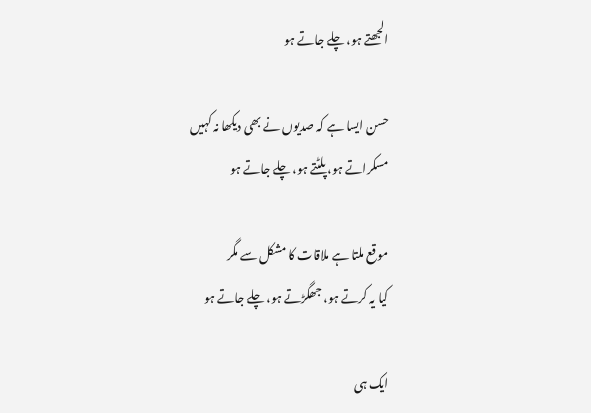الجھتے ہو، چلے جاتے ہو

حسن ایسا ہے کہ صدیوں نے بھی دیکھا نہ کہیں
مسکراتے ہو، پلٹتے ہو، چلے جاتے ہو

موقع ملتا ہے ملاقات کا مشکل سے مگر
کیا یہ کرتے ہو، جھگڑتے ہو، چلے جاتے ہو

ایک ہی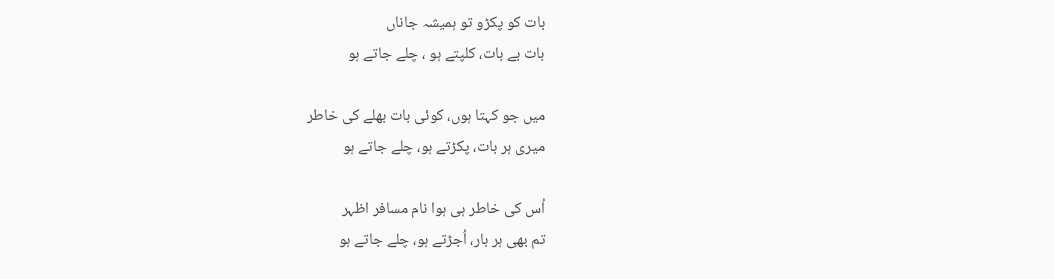بات کو پکڑو تو ہمیشہ جاناں
بات بے بات، کلپتے ہو ، چلے جاتے ہو

میں جو کہتا ہوں، کوئی بات بھلے کی خاطر
میری ہر بات، پکڑتے ہو، چلے جاتے ہو

اُس کی خاطر ہی ہوا نام مسافر اظہر
تم بھی ہر بار، اُجڑتے ہو، چلے جاتے ہو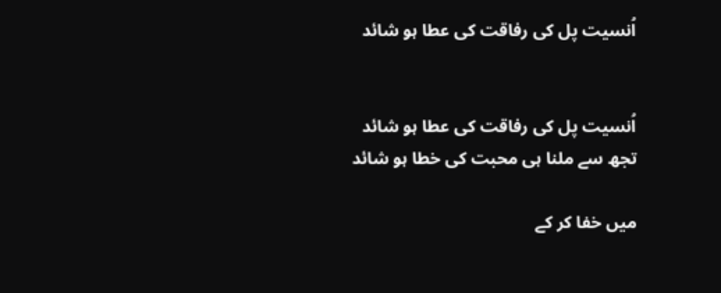اُنسیت پل کی رفاقت کی عطا ہو شائد


اُنسیت پل کی رفاقت کی عطا ہو شائد
تجھ سے ملنا ہی محبت کی خطا ہو شائد

میں خفا کر کے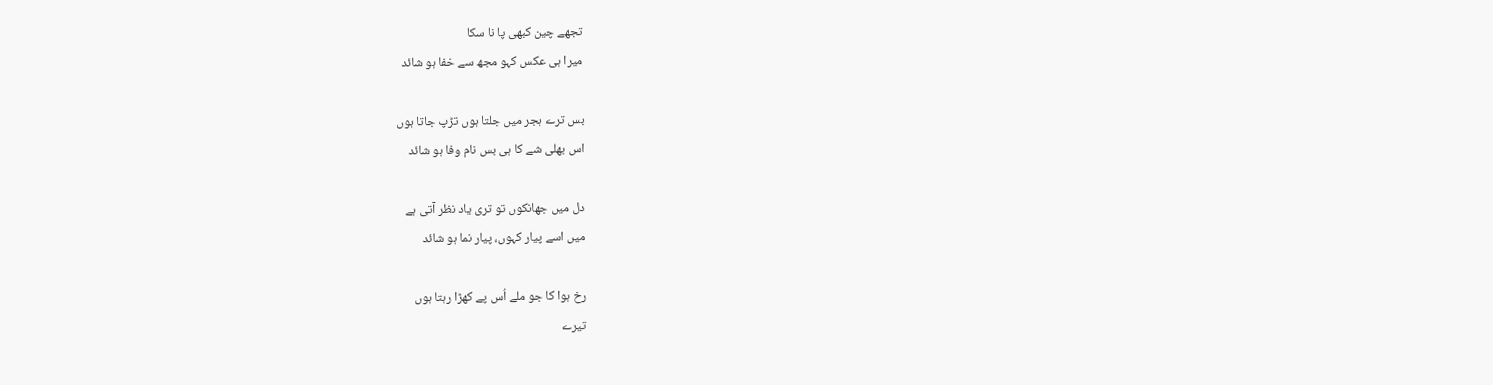تجھے چین کبھی پا نا سکا
میرا ہی عکس کہو مجھ سے خفا ہو شائد

بس ترے ہجر میں جلتا ہوں تڑپ جاتا ہوں
اس بھلی شے کا ہی بس نام وفا ہو شائد

دل میں جھانکوں تو تری یاد نظر آتی ہے
میں اسے پیار کہوں، پیار نما ہو شائد

رخ ہوا کا جو ملے اُس پے کھڑا رہتا ہوں
تیرے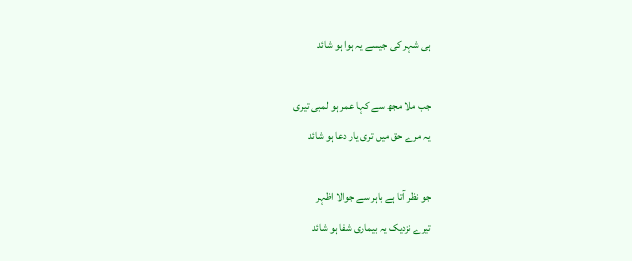ہی شہر کی جیسے یہ ہوا ہو شائد

جب ملا مجھ سے کہا عمر ہو لمبی تیری
یہ مرے حق میں تری یار دعا ہو شائد

جو نظر آتا ہے باہر سے جوالا اظہر
تیرے نزدیک یہ بیماری شفا ہو شائد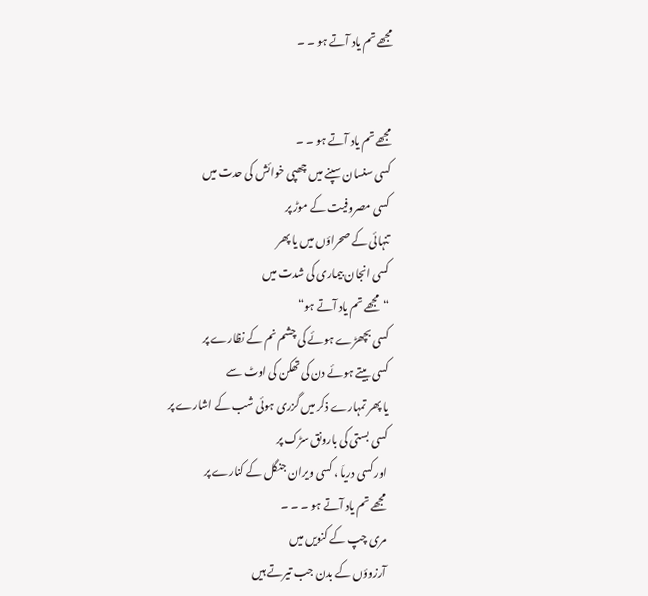مجھے تم یاد آتے ہو ۔ ۔


مجھے تم یاد آتے ہو ۔ ۔
کسی سنسان سپنے میں چھپی خوائش کی حدت میں
کسی مصروفیت کے موڑ پر
تنہائی کے صحراؤں میں یا پھر
کسی انجان بیماری کی شدت میں
“مجھے تم یاد آتے ہو“
کسی بچھڑے ہوئے کی چشم نم کے نظارے پر
کسی بیتے ہوئے دن کی تھکن کی اوٹ سے
یا پھر تمہارے ذکر میں گزری ہوئی شب کے اشارے پر
کسی بستی کی بارونق سڑک پر
اور کسی دریاَ ، کسی ویران جنگل کے کنارے پر
مجھے تم یاد آتے ہو ۔ ۔ ۔
مری چپ کے کنویں میں
آرزوؤں کے بدن جب تیرتے ہیں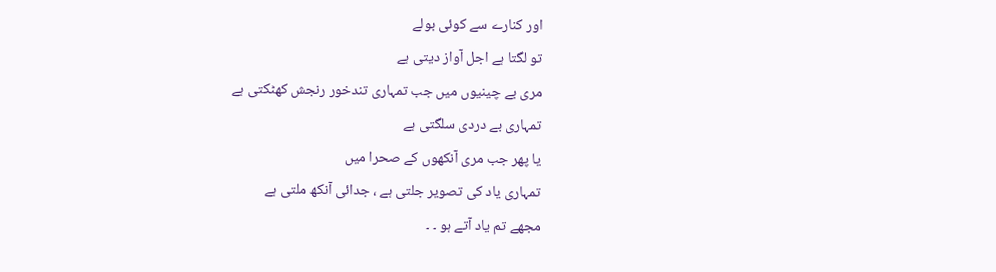اور کنارے سے کوئی بولے
تو لگتا ہے اجل آواز دیتی ہے
مری بے چینیوں میں جب تمہاری تندخور رنجش کھٹکتی ہے
تمہاری بے دردی سلگتی ہے
یا پھر جب مری آنکھوں کے صحرا میں
تمہاری یاد کی تصویر جلتی ہے ، جدائی آنکھ ملتی ہے
مجھے تم یاد آتے ہو ۔ ۔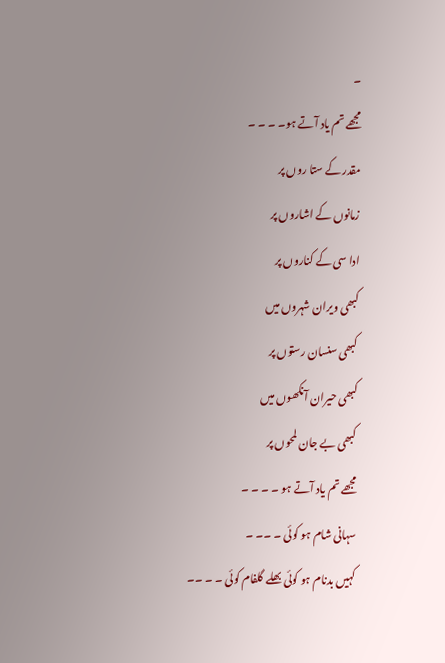۔
مجھے تم یاد آتے ہو۔ ۔ ۔ ۔
مقدر کے ستا روں پر
زمانوں کے اشاروں پر
ادا سی کے کناروں پر
کبھی ویران شہروں میں
کبھی سنسان رستوں پر
کبھی حیران آنکھوں میں
کبھی بے جان لمحوں پر
مجھے تم یاد آتے ہو ۔ ۔ ۔ ۔
سہانی شام ہو کوئی ۔ ۔۔ ۔
کہیں بدنام ہو کوئی بھلے گلفام کوئی ۔ ۔ ۔۔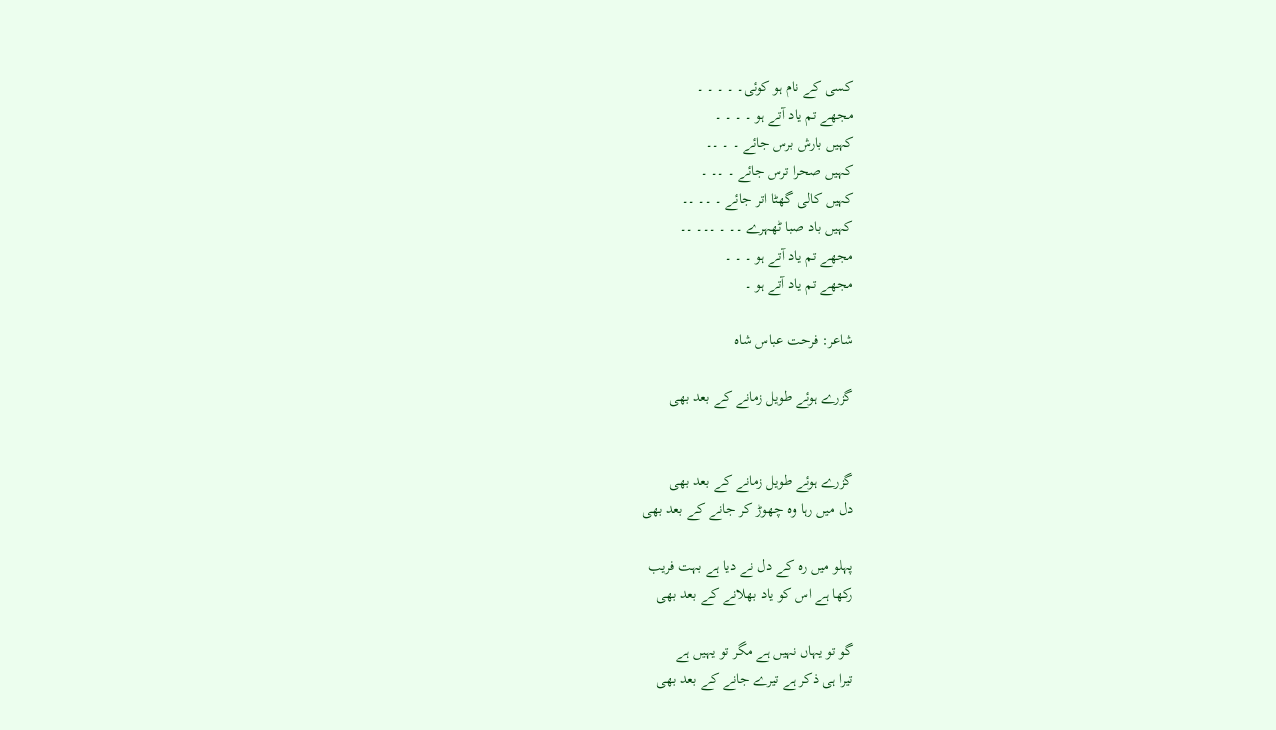کسی کے نام ہو کوئی۔ ۔ ۔ ۔ ۔
مجھے تم یاد آتے ہو ۔ ۔ ۔ ۔
کہیں بارش برس جائے ۔ ۔ ۔۔
کہیں صحرا ترس جائے ۔ ۔۔ ۔
کہیں کالی گھٹا اتر جائے ۔ ۔۔ ۔۔
کہیں باد صبا ٹھہرے ۔۔ ۔ ۔۔۔ ۔۔
مجھے تم یاد آتے ہو ۔ ۔ ۔
مجھے تم یاد آتے ہو ۔

شاعر: فرحت عباس شاہ

گزرے ہوئے طویل زمانے کے بعد بھی


گزرے ہوئے طویل زمانے کے بعد بھی
دل میں رہا وہ چھوڑ کر جانے کے بعد بھی

پہلو میں رہ کے دل نے دیا ہے بہت فریب
رکھا ہے اس کو یاد بھلانے کے بعد بھی

گو تو یہاں نہیں ہے مگر تو یہیں ہے
تیرا ہی ذکر ہے تیرے جانے کے بعد بھی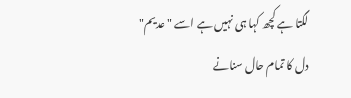لگتا ہے کچھ کہا ہی نہیں ہے اسے "عدیم"
دل کا تمام حال سنانے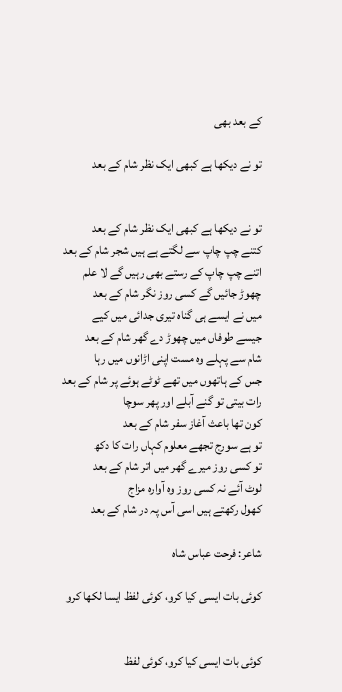کے بعد بھی

تو نے دیکھا ہے کبھی ایک نظر شام کے بعد


تو نے دیکھا ہے کبھی ایک نظر شام کے بعد
کتنے چپ چاپ سے لگتے ہے ہیں شجر شام کے بعد
اتنے چپ چاپ کے رستے بھی رہیں گے لا علم
چھوڑ جائیں گے کسی روز نگر شام کے بعد
میں نے ایسے ہی گناہ تیری جدائی میں کیے
جیسے طوفاں میں چھوڑ دے گھر شام کے بعد
شام سے پہلے وہ مست اپنی اڑانوں میں رہا
جس کے ہاتھوں میں تھے ٹوٹے ہوئے پر شام کے بعد
رات بیتی تو گنے آبلے اور پھر سوچا
کون تھا باعث آغاز سفر شام کے بعد
تو ہے سورج تجھے معلوم کہاں رات کا دکھ
تو کسی روز میرے گھر میں اتر شام کے بعد
لوٹ آئے نہ کسی روز وہ آوارہ مزاج
کھول رکھتے ہیں اسی آس پہ در شام کے بعد

شاعر: فرحت عباس شاہ

کوئی بات ایسی کیا کرو، کوئی لفظ ایسا لکھا کرو


کوئی بات ایسی کیا کرو، کوئی لفظ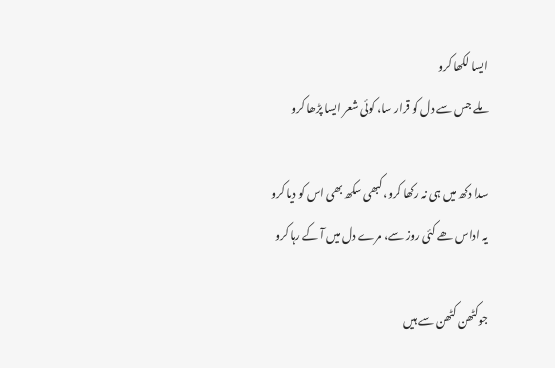ایسا لکھا کرو
ملے جس سے دل کو قرار سا، کوئی شعر ایسا پڑھا کرو

سدا دکھ میں ہی نہ رکھا کرو، کبھی سکھ بھی اس کو دیا کرو
یہ اداس ھے کئی روز سے، مرے دل میں آ کے رہا کرو

جوکٹھن کٹھن سے ہیں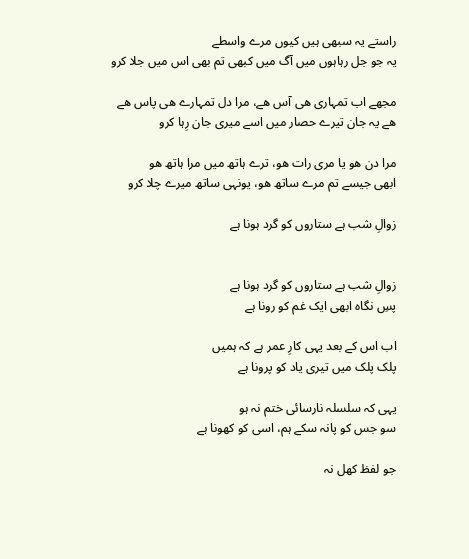راستے یہ سبھی ہیں کیوں مرے واسطے
یہ جو جل رہاہوں میں آگ میں کبھی تم بھی اس میں جلا کرو

مجھے اب تمہاری ھی آس ھے، مرا دل تمہارے ھی پاس ھے
ھے یہ جان تیرے حصار میں اسے میری جان رِہا کرو

مرا دن ھو یا مری رات ھو، ترے ہاتھ میں مرا ہاتھ ھو
ابھی جیسے تم مرے ساتھ ھو، یونہی ساتھ میرے چلا کرو

زوالِ شب ہے ستاروں کو گرد ہونا ہے


زوالِ شب ہے ستاروں کو گرد ہونا ہے
پسِ نگاہ ابھی ایک غم کو رونا ہے

اب اس کے بعد یہی کارِ عمر ہے کہ ہمیں
پلک پلک میں تیری یاد کو پرونا ہے

یہی کہ سلسلہ نارسائی ختم نہ ہو
سو جس کو پانہ سکے ہم، اسی کو کھونا ہے

جو لفظ کھل نہ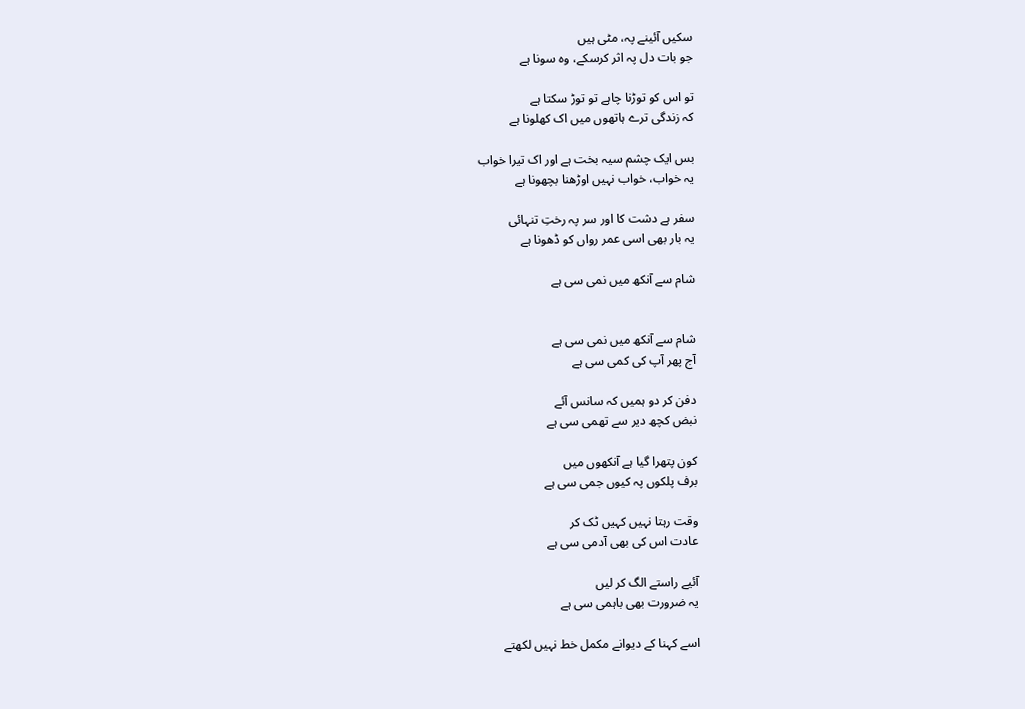سکیں آئینے پہ، مٹی ہیں
جو بات دل پہ اثر کرسکے، وہ سونا ہے

تو اس کو توڑنا چاہے تو توڑ سکتا ہے
کہ زندگی ترے ہاتھوں میں اک کھلونا ہے

بس ایک چشم سیہ بخت ہے اور اک تیرا خواب
یہ خواب، خواب نہیں اوڑھنا بچھونا ہے

سفر ہے دشت کا اور سر پہ رختِ تنہائی
یہ بار بھی اسی عمر رواں کو ڈھونا ہے

شام سے آنکھ میں نمی سی ہے


شام سے آنکھ میں نمی سی ہے
آج پھر آپ کی کمی سی ہے

دفن کر دو ہمیں کہ سانس آئے
نبض کچھ دیر سے تھمی سی ہے

کون پتھرا گیا ہے آنکھوں میں
برف پلکوں پہ کیوں جمی سی ہے

وقت رہتا نہیں کہیں ٹک کر
عادت اس کی بھی آدمی سی ہے

آئیے راستے الگ کر لیں
یہ ضرورت بھی باہمی سی ہے

اسے کہنا کے دیوانے مکمل خط نہیں لکھتے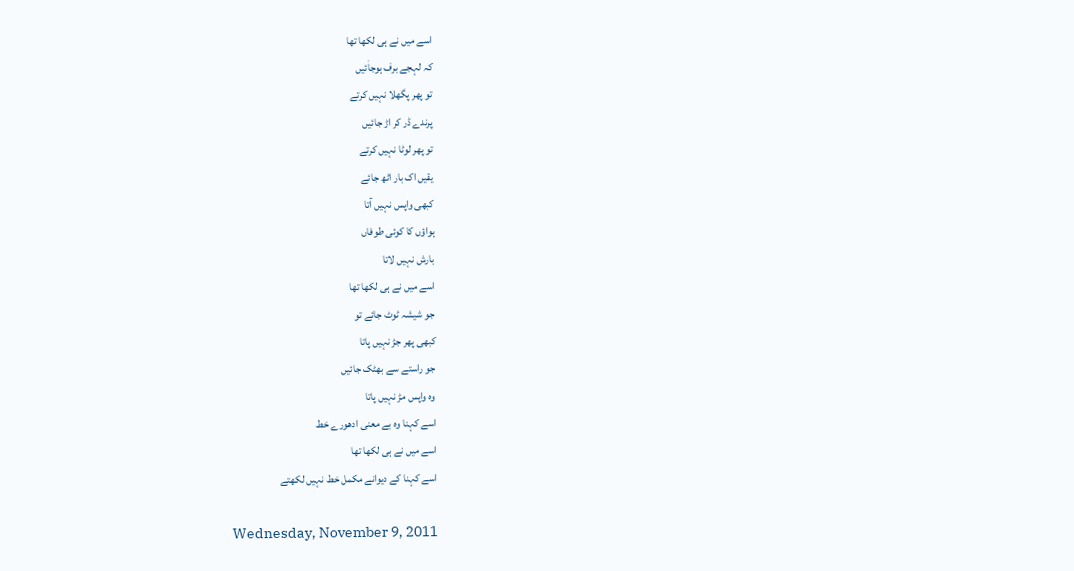اسے میں نے ہی لکھا تھا
کہ لہجے برف ہوجاٰئیں
تو پھر پگھلا نہیں کرتے
پرندے ڈر کر اڑ جائیں
تو پھر لوٹا نہیں کرتے
یقیں اک بار اٹھ جائے
کبھی واپس نہیں آتا
ہواؤں کا کوئی طوفاں
بارش نہیں لاتا
اسے میں نے ہی لکھا تھا
جو شیشہ ٹوٹ جائے تو
کبھی پھر جڑ نہیں پاتا
جو راستے سے بھٹک جائیں
وہ واپس مڑ نہیں پاتا
اسے کہنا وہ بے معنی ادھورے خط
اسے میں نے ہی لکھا تھا
اسے کہنا کے دیوانے مکمل خط نہیں لکھتے

Wednesday, November 9, 2011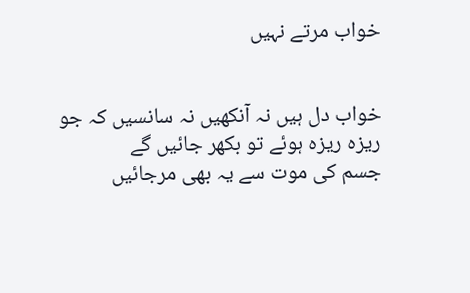خواب مرتے نہیں


خواب دل ہیں نہ آنکھیں نہ سانسیں کہ جو
ریزہ ریزہ ہوئے تو بکھر جائیں گے
جسم کی موت سے یہ بھی مرجائیں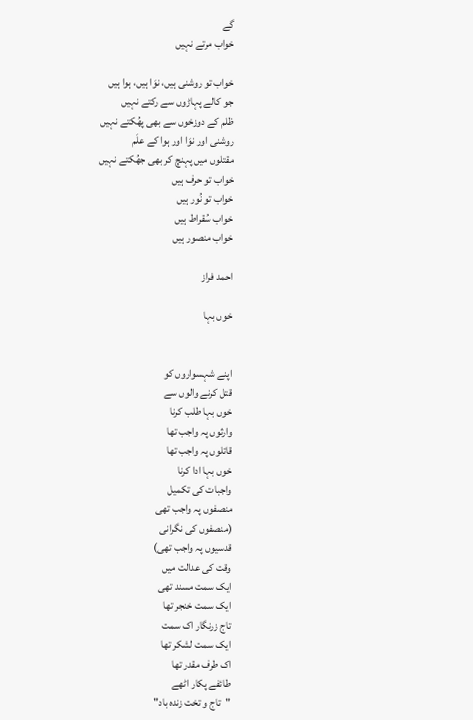گے
خواب مرتے نہیں

خواب تو روشنی ہیں، نوَا ہیں، ہوا ہیں
جو کالے پہاڑوں سے رکتے نہیں
ظلم کے دوزخوں سے بھی پھُکتے نہیں
روشنی اور نوَا اور ہوا کے علَم
مقتلوں میں پہنچ کر بھی جھُکتے نہیں
خواب تو حرف ہیں
خواب تو نُور ہیں
خواب سُقراط ہیں
خواب منصور ہیں

احمد فراز

خوں بہا


اپنے شہسواروں کو
قتل کرنے والوں سے
خوں بہا طلب کرنا
وارثوں پہ واجب تھا
قاتلوں پہ واجب تھا
خوں بہا ادا کرنا
واجبات کی تکمیل
منصفوں پہ واجب تھی
(منصفوں کی نگرانی
قدسیوں پہ واجب تھی)
وقت کی عدالت میں
ایک سمت مسند تھی
ایک سمت خنجر تھا
تاج زرنگار اک سمت
ایک سمت لشکر تھا
اک طرف مقدر تھا
طائفے پکار اٹھے
"تاج و تخت زندہ باد"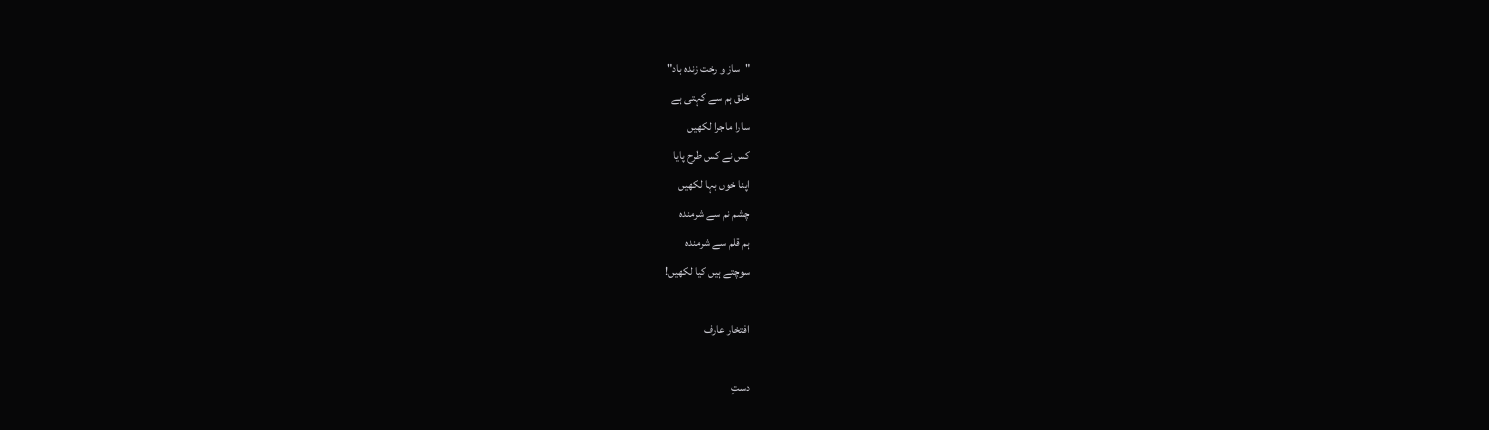"ساز و رخت زندہ باد"
خلق ہم سے کہتی ہے
سارا ماجرا لکھیں
کس نے کس طرح پایا
اپنا خوں بہا لکھیں
چشم نم سے شرمندہ
ہم قلم سے شرمندہ
سوچتے ہیں کیا لکھیں!

افتخار عارف

دستِ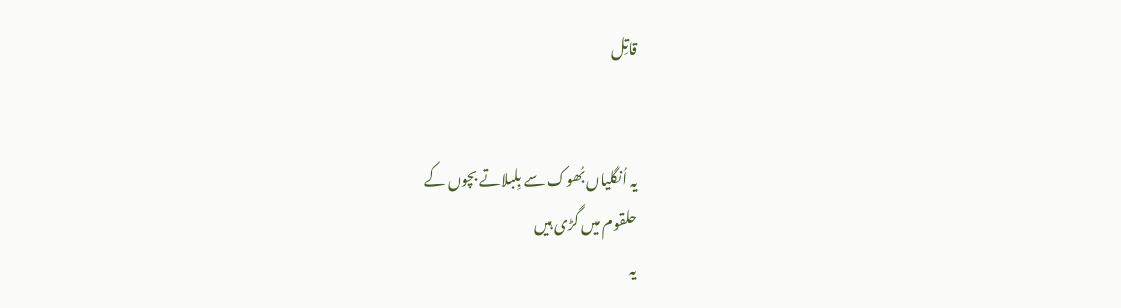قاتِل


یہ اُنگلیاں بُھوک سے بِلبلاتے بچوں کے
حلقوم میں گڑی ہیں
یہ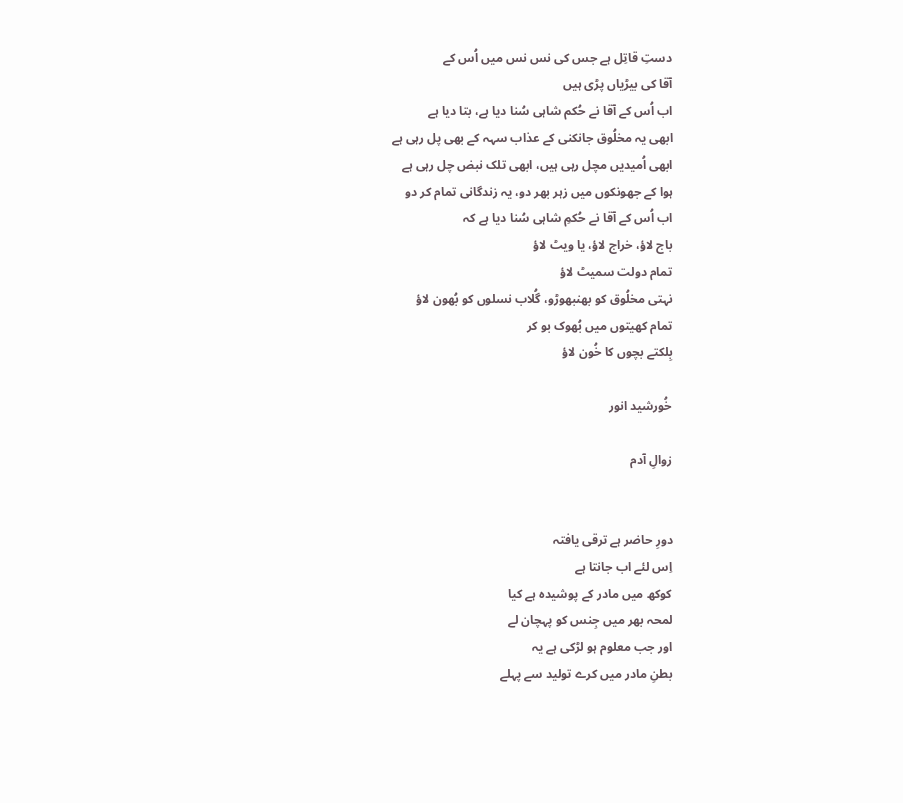دستِ قاتِل ہے جس کی نس نس میں اُس کے
آقا کی بیڑیاں پڑی ہیں
اب اُس کے آقا نے حُکم شاہی سُنا دیا ہے، بتا دیا ہے
ابھی یہ مخلُوق جانکنی کے عذاب سہہ کے بھی پل رہی ہے
ابھی اُمیدیں مچل رہی ہیں، ابھی تلک نبض چل رہی ہے
ہوا کے جھونکوں میں زہر بھر دو، یہ زندگانی تمام کر دو
اب اُس کے آقا نے حُکمِ شاہی سُنا دیا ہے کہ
باج لاؤ، خراج لاؤ، یا ویٹ لاؤ
تمام دولت سمیٹ لاؤ
نہتی مخلُوق کو بھنبھوڑو، گُلاب نسلوں کو بُھون لاؤ
تمام کھیتوں میں بُھوک بو کر
بِلکتے بچوں کا خُون لاؤ

خُورشید انور

زوالِ آدم


دورِ حاضر ہے ترقی یافتہ
اِس لئے اب جانتا ہے
کوکھ میں مادر کے پوشیدہ ہے کیا
لمحہ بھر میں جِنس کو پہچان لے
اور جب معلوم ہو لڑکی ہے یہ
بطنِ مادر میں کرے تولید سے پہلے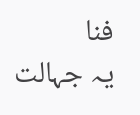فنا
یہ جہالت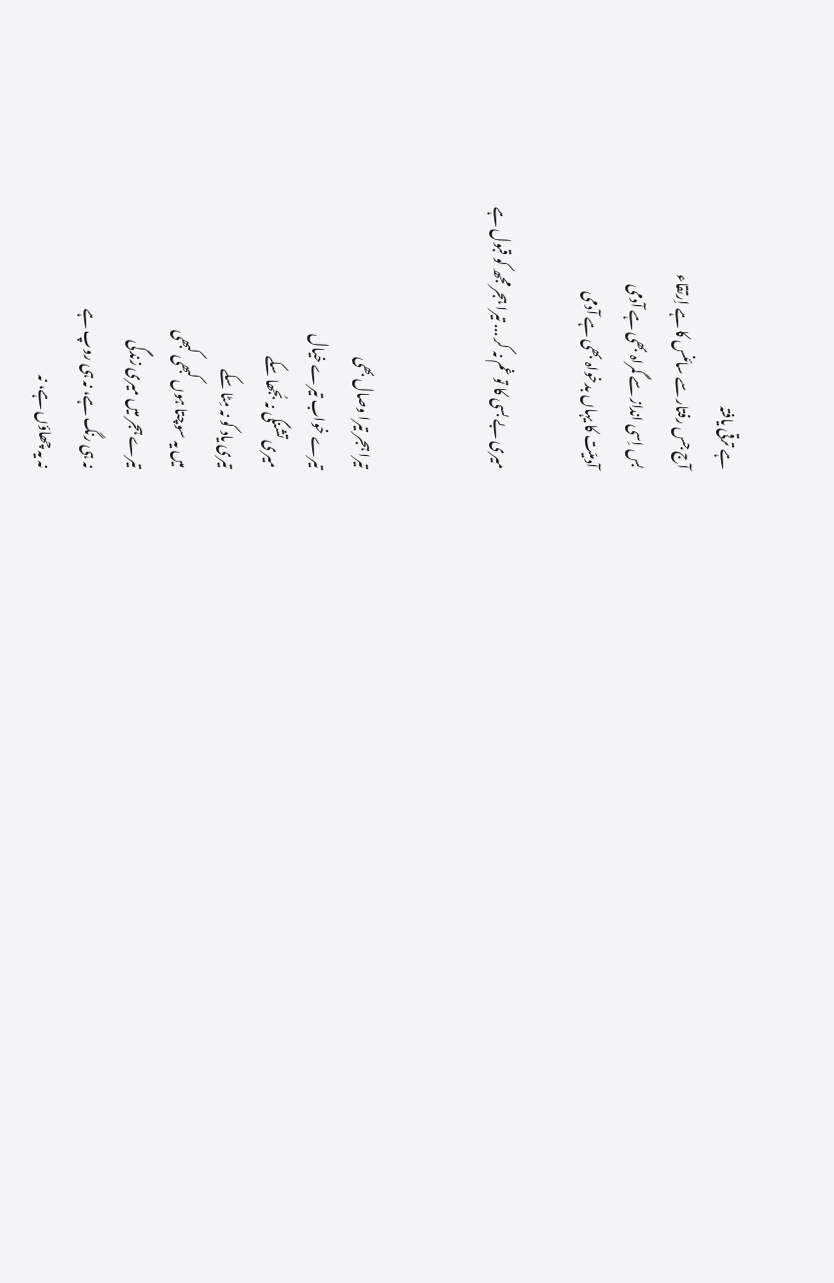ہے ترقی یافتہ
آج جس رفتار سے سائنس کا ہے اِرتقاء
بس اِسی انداز سے گمراہ بھی ہے آدمی
آدمیّت کا یہاں بدخواہ بھی ہے آدمی

میری بے بسی کا تو غم نہ کر ... تیرا ہجر مجھ کو قبول ہے


تیرا ہجر تیرا وصال بھی
تیرے خواب تیرے خیال
میری تشنگی نہ بُجھا سکے
تیری یاد کو نہ مِٹا سکے
میں یہ سوچتا ہوں کبھی کبھی
تیرے ہجر میں میری زندگی
نہ ہی رنگ ہے، نہ ہی روپ ہے
نہ یہ چھاؤں ہے، نہ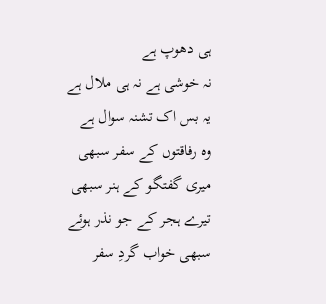ہی دھوپ ہے
نہ خوشی ہے نہ ہی ملال ہے
یہ بس اک تشنہ سوال ہے
وہ رفاقتوں کے سفر سبھی
میری گفتگو کے ہنر سبھی
تیرے ہجر کے جو نذر ہوئے
سبھی خواب گردِ سفر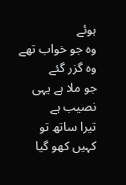ہوئے
وہ جو خواب تھے وہ گزر گئے
جو ملا ہے یہی نصیب ہے
تیرا ساتھ تو کہیں کھو گیا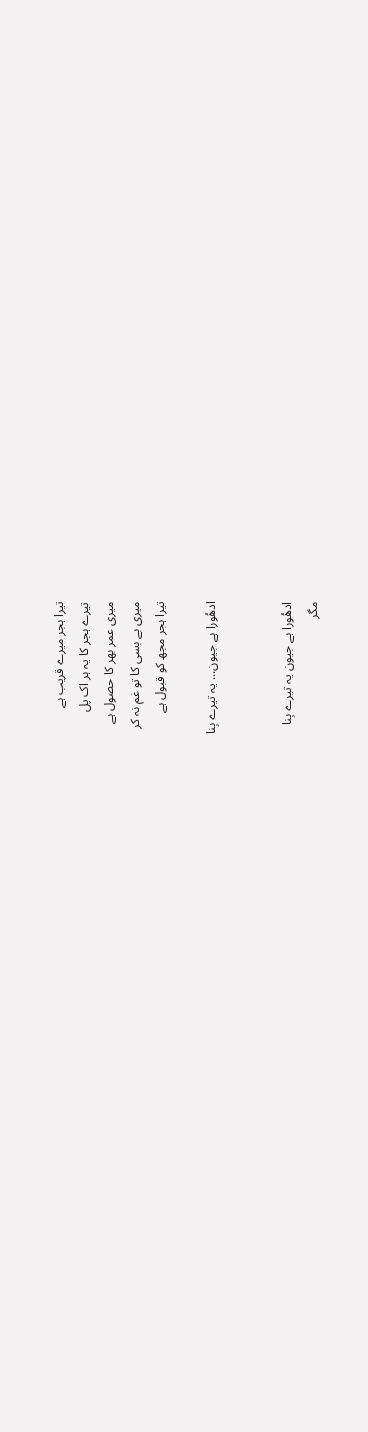تیرا ہجر میرے قریب ہے
تیرے ہجر کا یہ ہر اک پل
میری عمر بھر کا حصول ہے
میری بے بسی کا تو غم نہ کر
تیرا ہجر مجھ کو قبول ہے

ادھُورا ہے جیون... یہ تیرے بِنا


ادھُورا ہے جیون یہ تیرے بِنا
مگر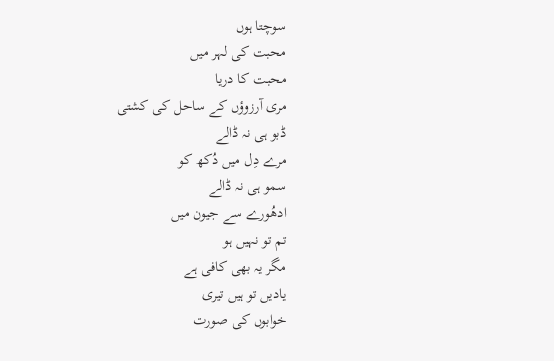سوچتا ہوں
محبت کی لہر میں
محبت کا دریا
مری آرزوؤں کے ساحل کی کشتی
ڈبو ہی نہ ڈالے
مرے دِل میں دُکھ کو
سمو ہی نہ ڈالے
ادھُورے سے جیون میں
تم تو نہیں ہو
مگر یہ بھی کافی ہے
یادیں تو ہیں تیری
خوابوں کی صورت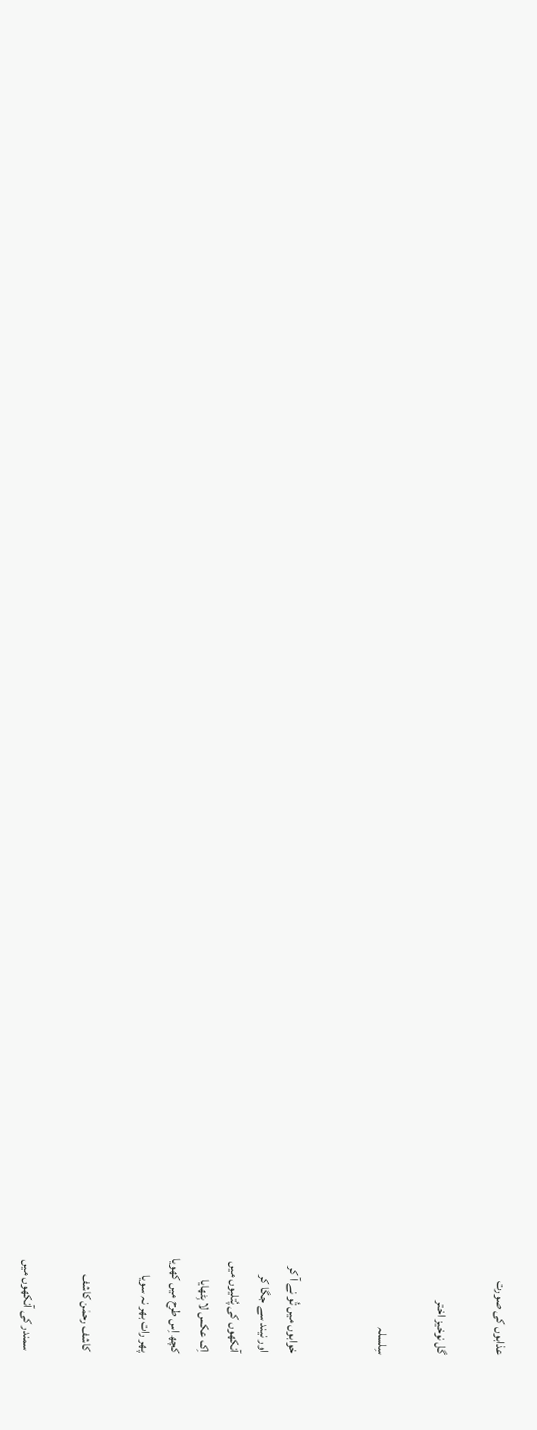عذابوں کی صورت

گل نوخیز اختر

سِلسلہ


خوابوں میں تُو نے آ کر
اور نیند سے جگا کر
آنکھوں کی پُتلیوں میں
اِک عکس لا بِٹھایا
کچھ اِس طرح میں کھویا
پھر رات بھر نہ سویا

کاشف رحمٰن کاشف

سمندر کی آنکھوں میں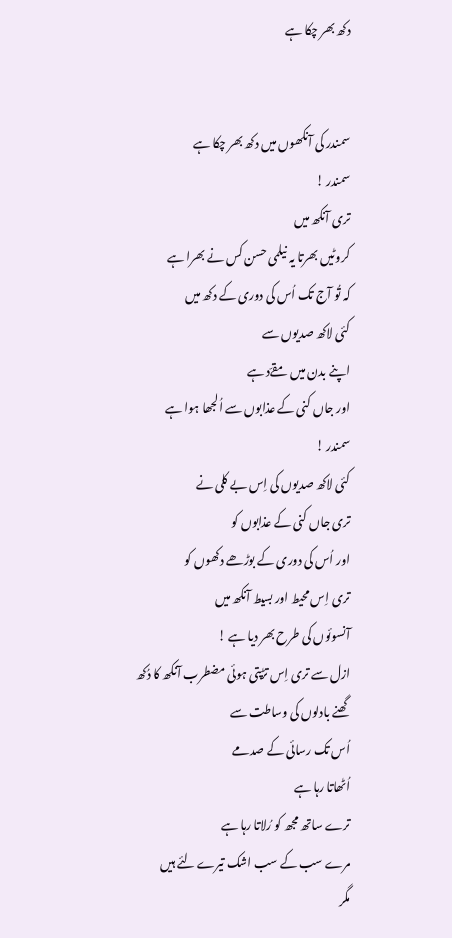دکھ بھر چکا ہے


سمندر کی آنکھوں میں دکھ بھر چکا ہے
سمندر !
تری آنکھ میں
کروٹیں بھرتا یہ نیلمی حسن کس نے بھرا ہے
کہ تُو آج تک اُس کی دوری کے دکھ میں
کئی لاکھ صدیوں سے
اپنے بدن میں مقےّد ہے
اور جاں کنی کے عذابوں سے اُلجھا ہوا ہے
سمندر !
کئی لاکھ صدیوں کی اِس بے کلی نے
تری جاں کنی کے عذابوں کو
اور اُس کی دوری کے بوڑھے دکھوں کو
تری اِس محیط اور بسیط آنکھ میں
آنسوئوں کی طرح بھر دیا ہے !
ازل سے تری اِس تڑپتی ہوئی مضطرب آنکھ کا دُکھ
گھنے بادلوں کی وساطت سے
اُس تک رسائی کے صدمے
اُٹھاتا رہا ہے
ترے ساتھ مجھ کو رُلاتا رہا ہے
مرے سب کے سب اشک تیرے لئے ہیں
مگر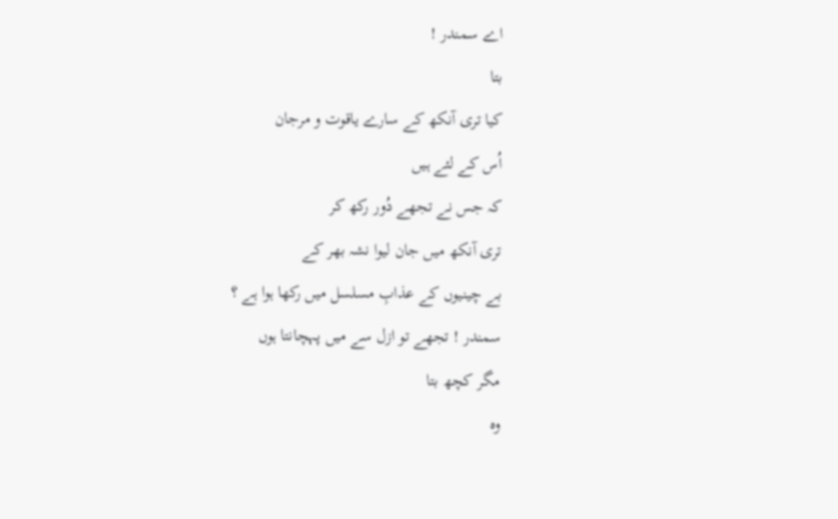اے سمندر !
بتا
کیا تری آنکھ کے سارے یاقوت و مرجان
اُس کے لئے ہیں
کہ جس نے تجھے دُور رکھ کر
تری آنکھ میں جان لیوا نشہ بھر کے
بے چینیوں کے عذابِ مسلسل میں رکھا ہوا ہے ؟
سمندر ! تجھے تو ازل سے میں پہچانتا ہوں
مگر کچھ بتا
وہ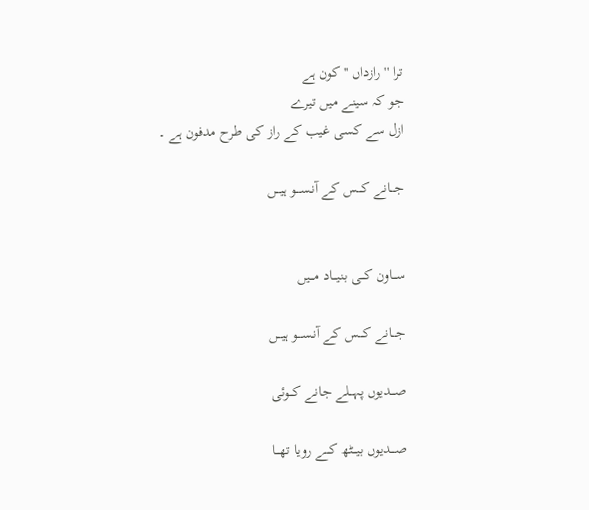ترا ''رازداں ''کون ہے
جو کہ سینے میں تیرے
ازل سے کسی غیب کے راز کی طرح مدفون ہے ۔

جـــانے کـــس کے آنـســـو ہیـــں


ســـاون کـــی بنیـــاد مـــیں

جـــانے کـــس کے آنـســـو ہیـــں

صـــدیوں پہـــلے جانے کـــوئی

صـــدیوں بیـــٹھ کـــے رویا تھـــا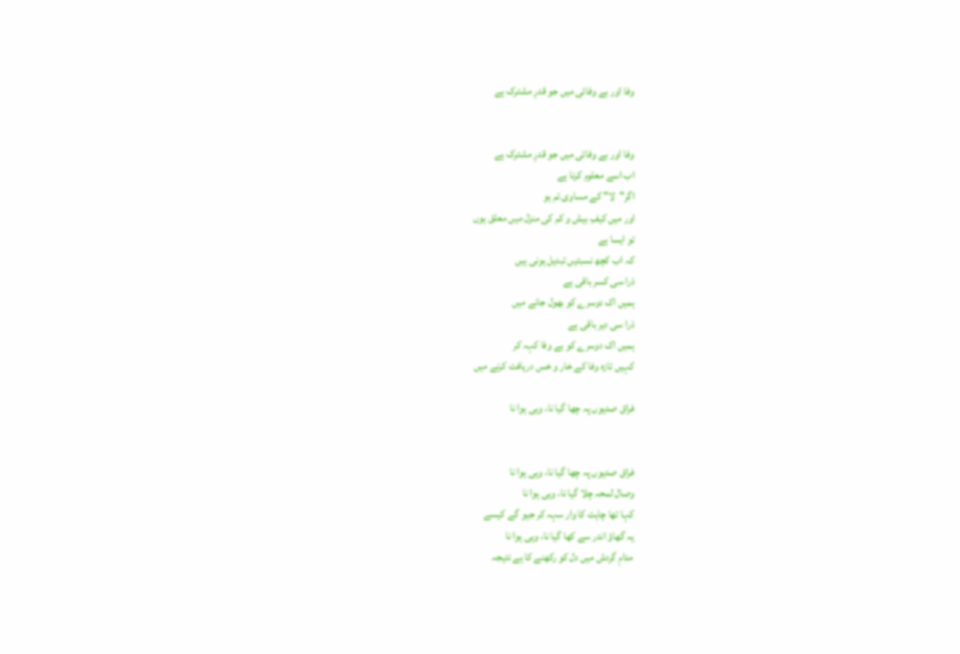وفا اور بے وفائی میں جو قدرِ مشترک ہے


وفا اور بے وفائی میں جو قدرِ مشترک ہے
اب اسے معلوم کرنا ہے
اگر"لا" کے مساوی تم ہو
اور میں کیفِ بیش و کم کی منزل میں معلق ہوں
تو ایسا ہے
کہ اب کچھ نسبتیں تبدیل ہونی ہیں
ذرا سی کسر باقی ہے
ہمیں اک دوسرے کو بھول جانے میں
ذرا سی دیر باقی ہے
ہمیں اک دوسرے کو بے وفا کہہ کر
کہیں تازہ وفا کے خار و خس دریافت کرنے میں

فراق صدیوں پہ چھا گیا نا، وہی ہوا نا


فراق صدیوں پہ چھا گیا نا، وہی ہوا نا
وصال لمحہ چلا گیا نا، وہی ہوا نا
کہا تھا چاہت کا وار سہہ کر جیو گے کیسے
یہ گھاؤ اندر سے کھا گیا نا، وہی ہوا نا
مدامِ گردش میں دل کو رکھنے کا ہے نتیجہ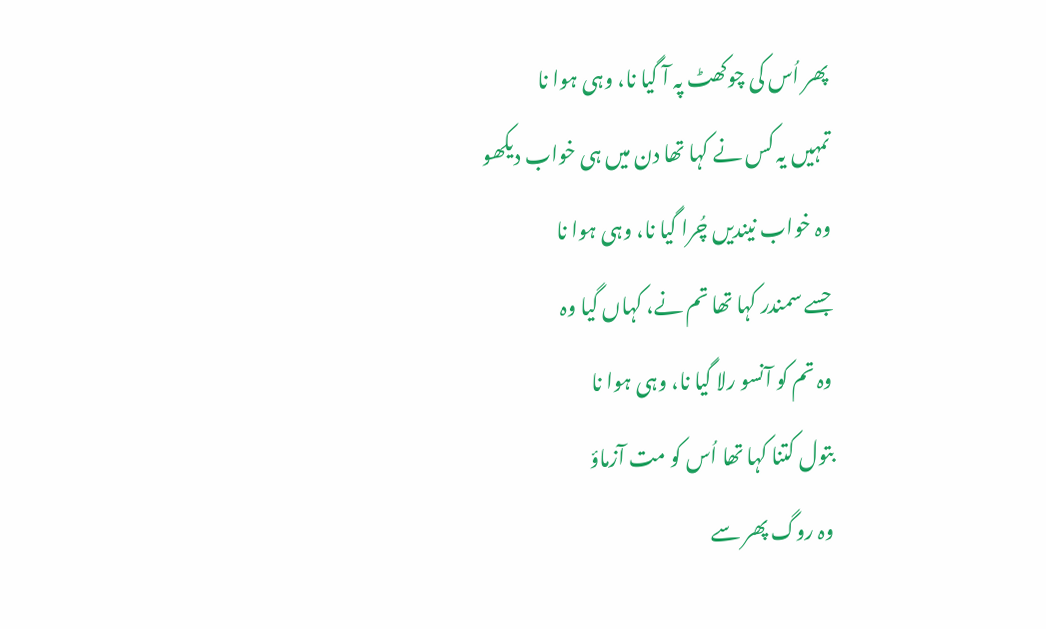پھر اُس کی چوکھٹ پہ آ گیا نا، وہی ہوا نا
تمہیں یہ کس نے کہا تھا دن میں ہی خواب دیکھو
وہ خواب نیندیں چُرا گیا نا، وہی ہوا نا
جسے سمندر کہا تھا تم نے، کہاں گیا وہ
وہ تم کو آنسو رلا گیا نا، وہی ہوا نا
بتول کتنا کہا تھا اُس کو مت آزماؤ
وہ روگ پھر سے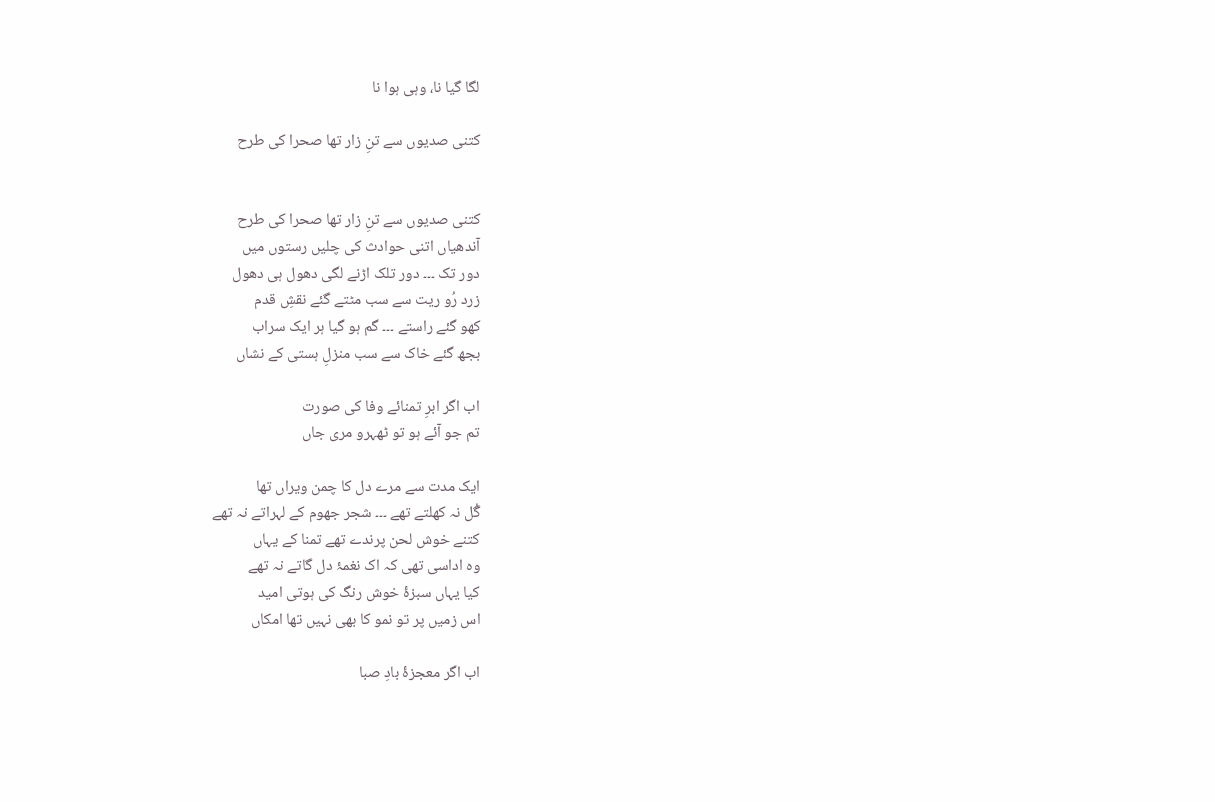لگا گیا نا، وہی ہوا نا

کتنی صدیوں سے تنِ زار تھا صحرا کی طرح


کتنی صدیوں سے تنِ زار تھا صحرا کی طرح
آندھیاں اتنی حوادث کی چلیں رستوں میں
دور تک ۔۔۔ دور تلک اڑنے لگی دھول ہی دھول
زرد رُو ریت سے سب مٹتے گئے نقشِ قدم
کھو گئے راستے ۔۔۔ گم ہو گیا ہر ایک سراب
بجھ گئے خاک سے سب منزلِ ہستی کے نشاں

اب اگر ابرِ تمنائے وفا کی صورت
تم جو آئے ہو تو ٹھہرو مری جاں

ایک مدت سے مرے دل کا چمن ویراں تھا
گُل نہ کھلتے تھے ۔۔۔ شجر جھوم کے لہراتے نہ تھے
کتنے خوش لحن پرندے تھے تمنا کے یہاں
وہ اداسی تھی کہ اک نغمۂ دل گاتے نہ تھے
کیا یہاں سبزۂ خوش رنگ کی ہوتی امید
اس زمیں پر تو نمو کا بھی نہیں تھا امکاں

اب اگر معجزۂ بادِ صبا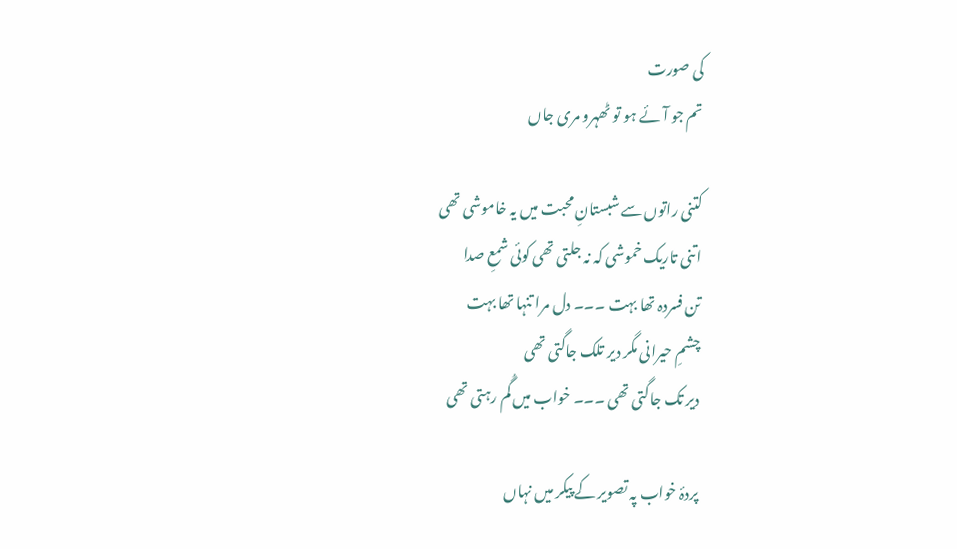کی صورت
تم جو آئے ہو تو ٹھہرو مری جاں

کتنی راتوں سے شبستانِ محبت میں یہ خاموشی تھی
اتنی تاریک خموشی کہ نہ جلتی تھی کوئی شمعِ صدا
تن فسردہ تھا بہت ۔۔۔ دل مرا تنہا تھا بہت
چشمِ حیرانی مگر دیر تلک جاگتی تھی
دیر تک جاگتی تھی ۔۔۔ خواب میں گُم رہتی تھی

پردۂ خواب پہ تصویر کے پیکر میں نہاں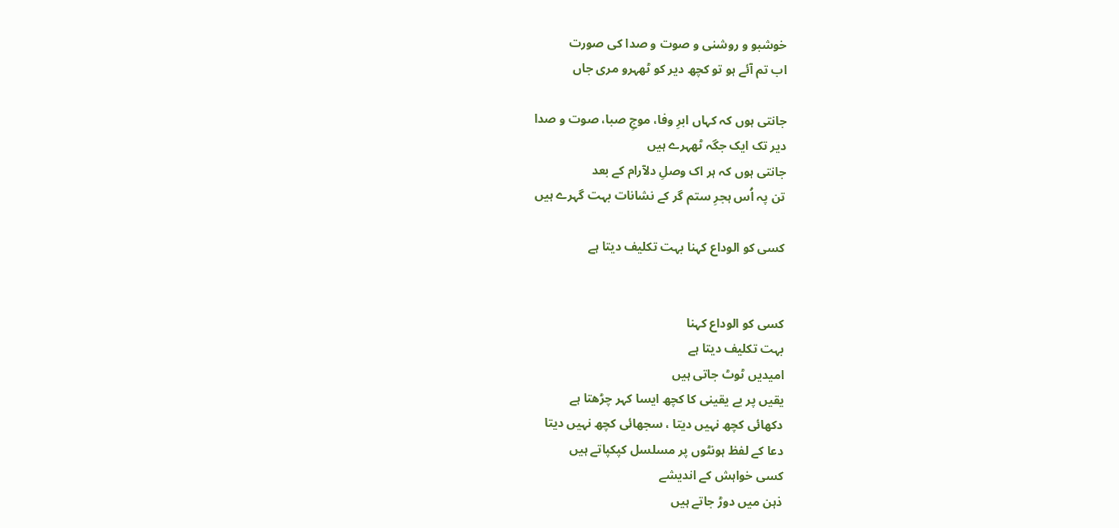خوشبو و روشنی و صوت و صدا کی صورت
اب تم آئے ہو تو کچھ دیر کو ٹھہرو مری جاں

جانتی ہوں کہ کہاں ابرِ وفا، موجِ صبا، صوت و صدا
دیر تک ایک جگہ ٹھہرے ہیں
جانتی ہوں کہ ہر اک وصلِ دلآرام کے بعد
تن پہ اُس ہجرِ ستم گر کے نشانات بہت گہرے ہیں

کسی کو الوداع کہنا بہت تکلیف دیتا ہے


کسی کو الوداع کہنا
بہت تکلیف دیتا ہے
امیدیں ٹوٹ جاتی ہیں
یقیں پر بے یقینی کا کچھ ایسا کہر چڑھتا ہے
دکھائی کچھ نہیں دیتا ، سجھائی کچھ نہیں دیتا
دعا کے لفظ ہونٹوں پر مسلسل کپکپاتے ہیں
کسی خواہش کے اندیشے
ذہن میں دوڑ جاتے ہیں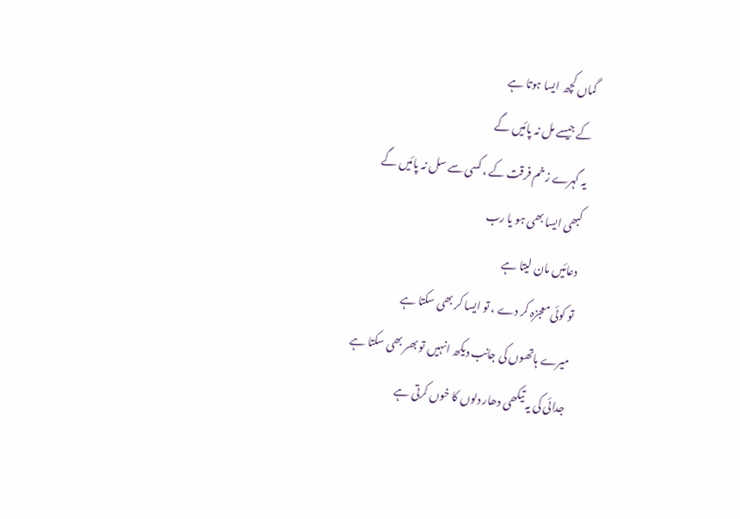گماں کچھ ایسا ہوتا ہے
کے جیسے مل نہ پائیں گے
یہ گہرے زخم فرقت کے ، کسی سے سل نہ پائیں گے
کبھی ایسا بھی ہو یا رب
دعائیں مان لیتا ہے
تو کوئی معجزہ کر دے ، تو ایسا کر بھی سکتا ہے
میرے ہاتھوں کی جانب دیکھ انہیں تو بھر بھی سکتا ہے
جدائی کی یہ تیکھی دھار دلوں کا خوں کرتی ہے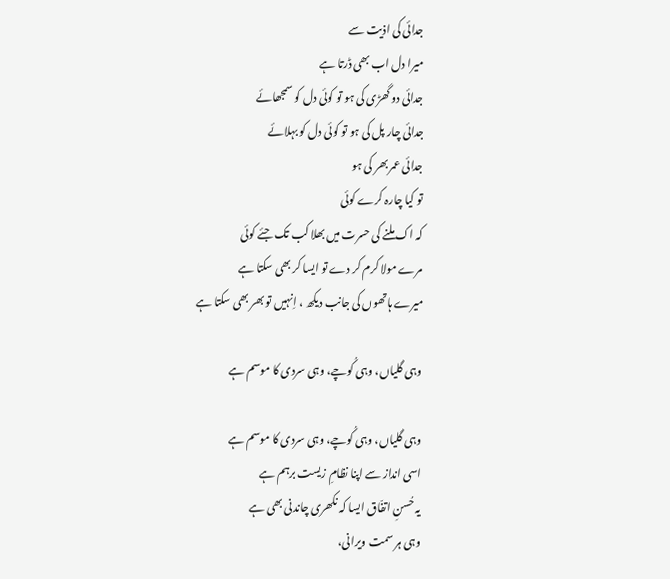جدائی کی اذیت سے
میرا دل اب بھی ڈرتا ہے
جدائی دو گھڑی کی ہو تو کوئی دل کو سمجھائے
جدائی چار پل کی ہو تو کوئی دل کو بہلائے
جدائی عمر بھر کی ہو
تو کیا چارہ کرے کوئی
کہ اک ملنے کی حسرت میں بھلا کب تک جئے کوئی
مرے مولا کرم کر دے تو ایسا کر بھی سکتا ہے
میرے ہاتھوں کی جانب دیکھ ، اِنہیں تو بھر بھی سکتا ہے

وہی گلیاں، وہی کُوچے، وہی سردی کا موسم ہے

وہی گلیاں، وہی کُوچے، وہی سردی کا موسم ہے
اسی انداز سے اپنا نظامِ زیست برہم ہے
یہ حُسنِ اتفّاق ایسا کہ نکھری چاندنی بھی ہے
وہی ہر سمت ویرانی،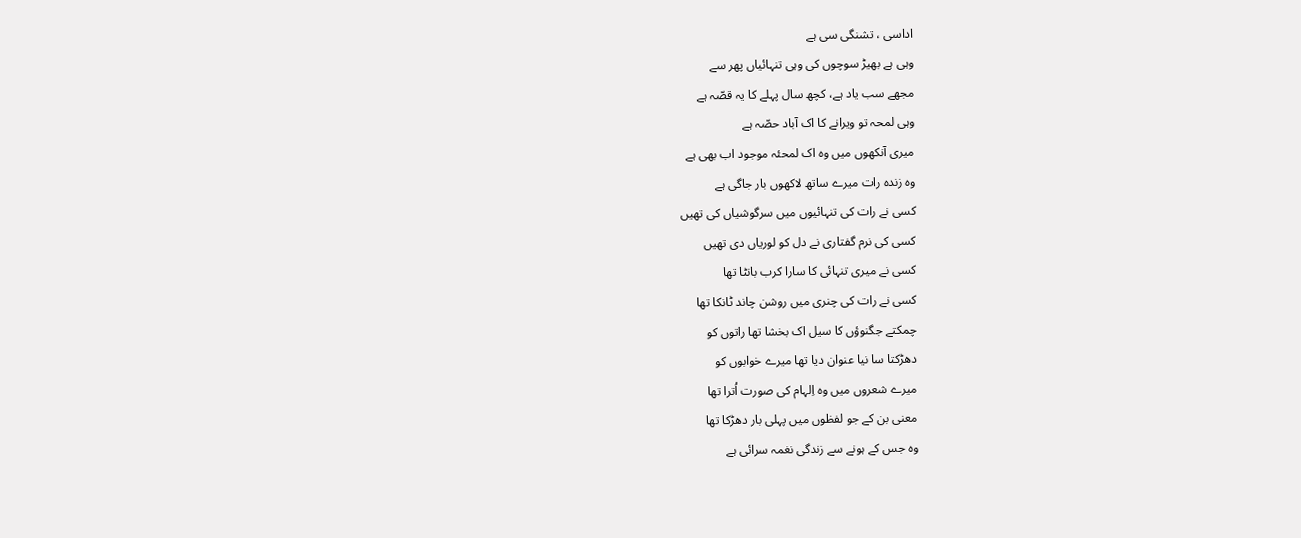اداسی ، تشنگی سی ہے
وہی ہے بھیڑ سوچوں کی وہی تنہائیاں پھر سے
مجھے سب یاد ہے، کچھ سال پہلے کا یہ قصّہ ہے
وہی لمحہ تو ویرانے کا اک آباد حصّہ ہے
میری آنکھوں میں وہ اک لمحئہ موجود اب بھی ہے
وہ زندہ رات میرے ساتھ لاکھوں بار جاگی ہے
کسی نے رات کی تنہائیوں میں سرگوشیاں کی تھیں
کسی کی نرم گفتاری نے دل کو لوریاں دی تھیں
کسی نے میری تنہائی کا سارا کرب بانٹا تھا
کسی نے رات کی چنری میں روشن چاند ٹانکا تھا
چمکتے جگنوؤں کا سیل اک بخشا تھا راتوں کو
دھڑکتا سا نیا عنوان دیا تھا میرے خوابوں کو
میرے شعروں میں وہ اِلہام کی صورت اُترا تھا
معنی بن کے جو لفظوں میں پہلی بار دھڑکا تھا
وہ جس کے ہونے سے زندگی نغمہ سرائی ہے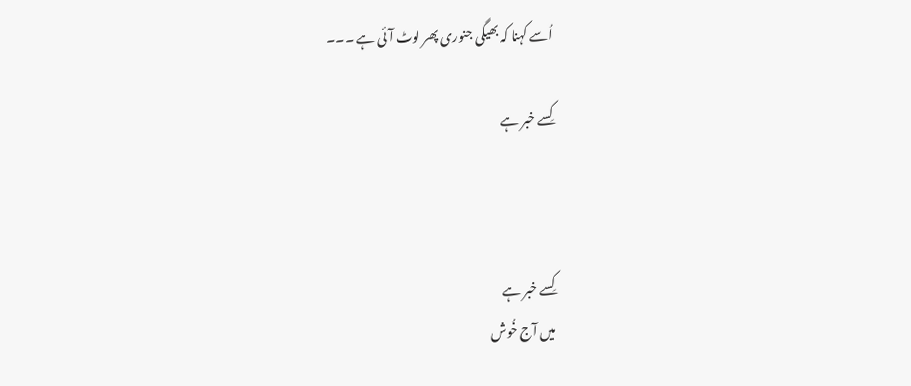اُسے کہنا کہ بھیگی جنوری پھر لوٹ آئی ہے ۔۔۔

کِسے خبر ہے



کِسے خبر ہے
میں آج خُوش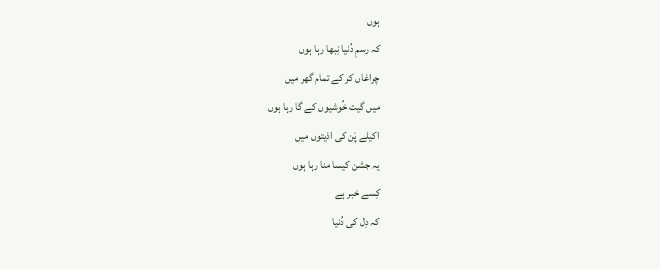ہوں
کہ رسمِ دُنیا نِبھا رہا ہوں
چراغاں کر کے تمام گھر میں
میں گیت خُوشیوں کے گا رہا ہوں
اکیلے پَن کی اذیتوں میں
یہ جشن کیسا منا رہا ہوں
کِسے خبر ہے
کہ دِل کی دُنیا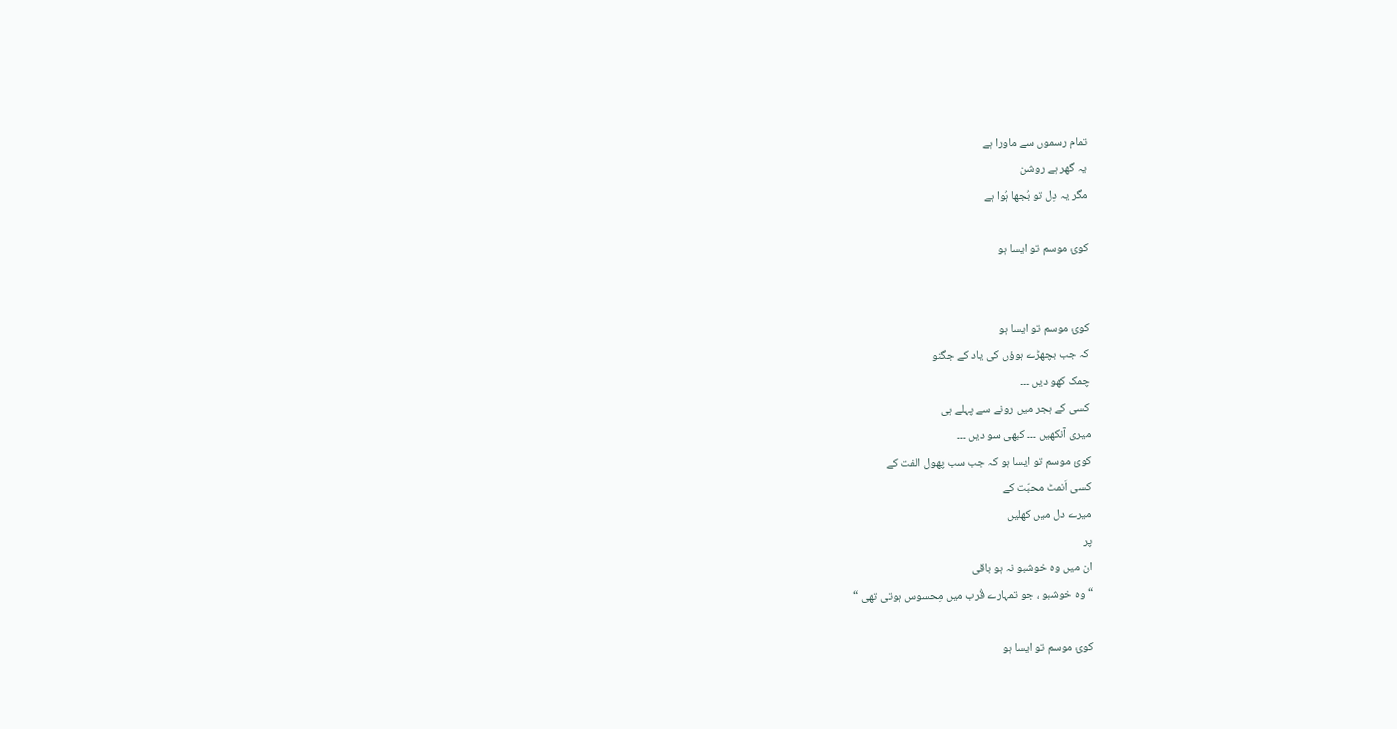تمام رسموں سے ماورا ہے
یہ گھر ہے روشن
مگر یہ دِل تو بُجھا ہُوا ہے

کوئ موسم تو ایسا ہو


کوئ موسم تو ایسا ہو
کہ جب بچھڑے ہوؤں کی یاد کے جگنو
چمک کھو دیں ۔۔۔
کسی کے ہجر میں رونے سے پہلے ہی
میری آنکھیں ۔۔۔ کبھی سو دیں ۔۔۔
کوئ موسم تو ایسا ہو کہ جب سب پھول الفت کے
کسی اَنمٹ محبّت کے
میرے دل میں کھلیں
پر
ان میں وہ خوشبو نہ ہو باقی
“وہ خوشبو ، جو تمہارے قُرب میں مِحسوس ہوتی تھی “

کوئ موسم تو ایسا ہو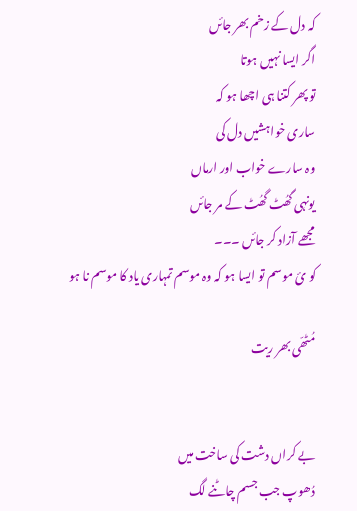کہ دل کے زخم بھر جائں
اگر ایسا نہیں ہوتا
تو پھر کتنا ہی اچھا ہو کہ
ساری خواہشیں دل کی
وہ سارے خواب اور ارماں
یونہی گھُٹ گھُٹ کے مر جائں
مجھے آزاد کر جائں ۔۔۔
کو ئ موسم تو ایسا ہو کہ وہ موسم تمہاری یاد کا موسم نا ہو

مُٹھّی بھر ریت


بے کراں دشت کی ساخت میں
دُھوپ جب جسم چاٹنے لگ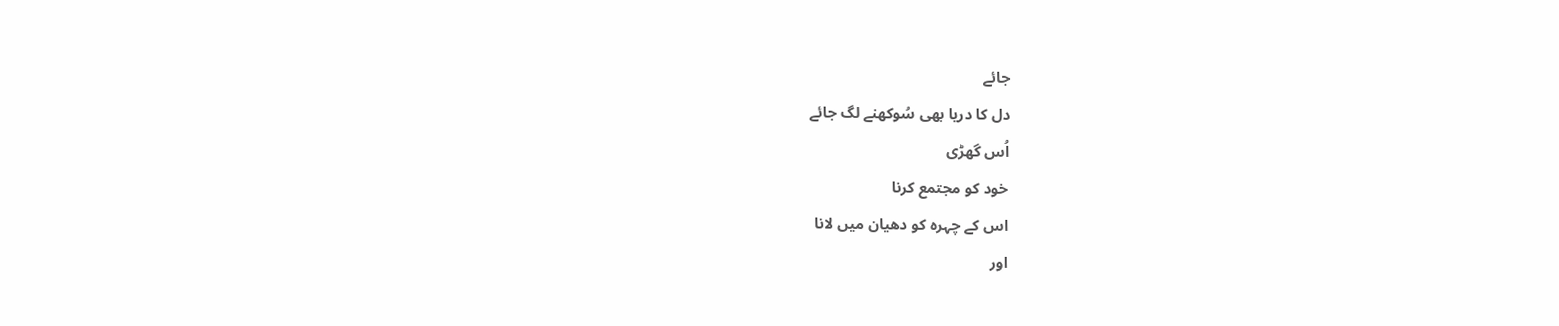جائے
دل کا دریا بھی سُوکھنے لگ جائے
اُس گھڑی
خود کو مجتمع کرنا
اس کے چہرہ کو دھیان میں لانا
اور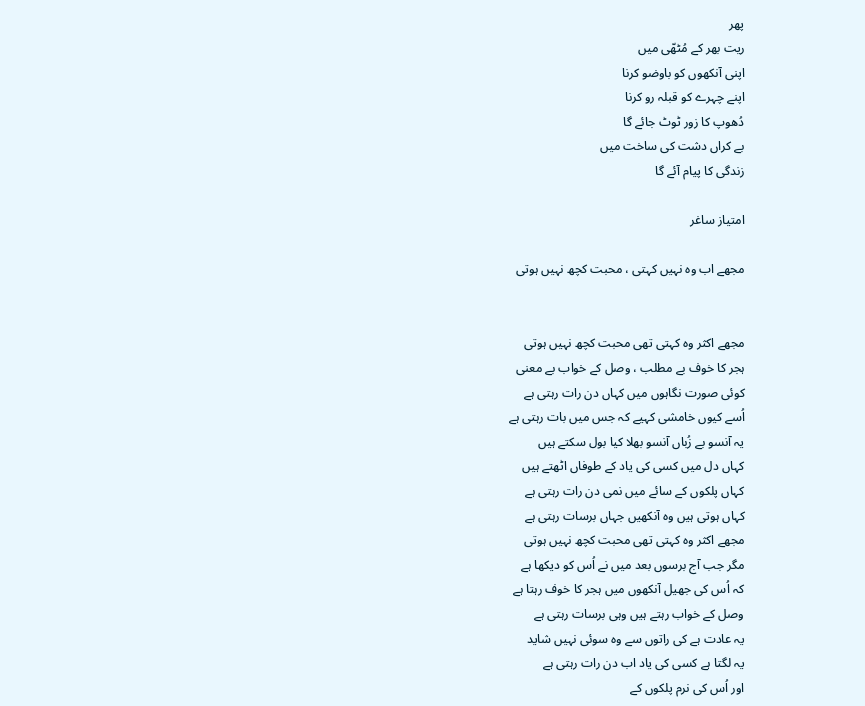پھر
ریت بھر کے مُٹھّی میں
اپنی آنکھوں کو باوضو کرنا
اپنے چہرے کو قبلہ رو کرنا
دُھوپ کا زور ٹوٹ جائے گا
بے کراں دشت کی ساخت میں
زندگی کا پیام آئے گا

امتیاز ساغر

مجھے اب وہ نہیں کہتی ، محبت کچھ نہیں ہوتی


مجھے اکثر وہ کہتی تھی محبت کچھ نہیں ہوتی
ہجر کا خوف بے مطلب ، وصل کے خواب بے معنی
کوئی صورت نگاہوں میں کہاں دن رات رہتی ہے
اُسے کیوں خامشی کہیے کہ جس میں بات رہتی ہے
یہ آنسو بے زُباں آنسو بھلا کیا بول سکتے ہیں
کہاں دل میں کسی کی یاد کے طوفاں اٹھتے ہیں
کہاں پلکوں کے سائے میں نمی دن رات رہتی ہے
کہاں ہوتی ہیں وہ آنکھیں جہاں برسات رہتی ہے
مجھے اکثر وہ کہتی تھی محبت کچھ نہیں ہوتی
مگر جب آج برسوں بعد میں نے اُس کو دیکھا ہے
کہ اُس کی جھیل آنکھوں میں ہجر کا خوف رہتا ہے
وصل کے خواب رہتے ہیں وہی برسات رہتی ہے
یہ عادت ہے کی راتوں سے وہ سوئی نہیں شاید
یہ لگتا ہے کسی کی یاد اب دن رات رہتی ہے
اور اُس کی نرم پلکوں کے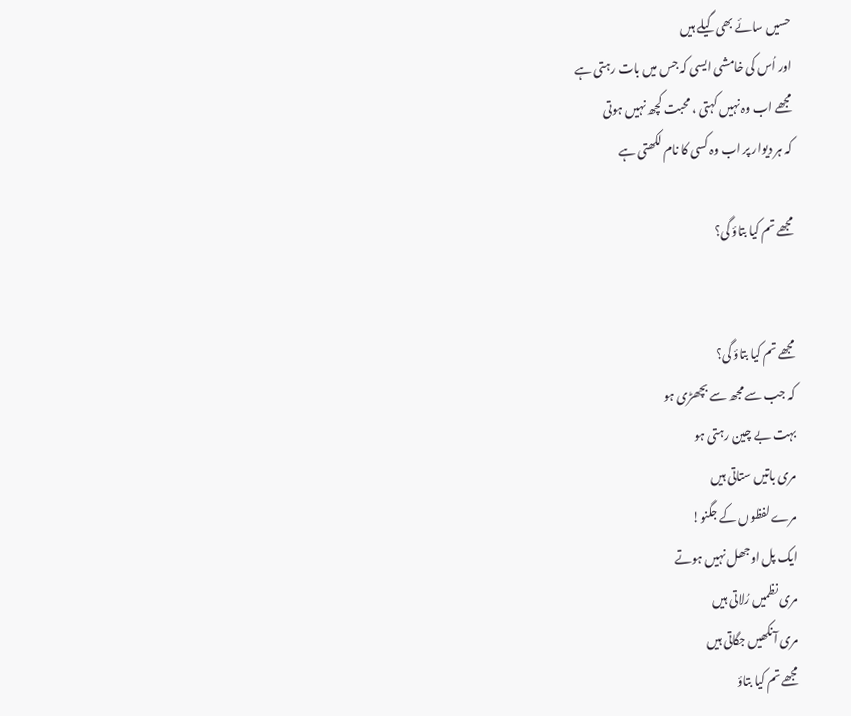حسیں سائے بھی گیلے ہیں
اور اُس کی خامشی ایسی کہ جس میں بات رہتی ہے
مجھے اب وہ نہیں کہتی ، محبت کچھ نہیں ہوتی
کہ ہر دیوار پر اب وہ کسی کا نام لکھتی ہے

مجھے تم کیا بتاؤ گی؟


مجھے تم کیا بتاؤ گی؟
کہ جب سے مجھ سے بچھڑی ہو
بہت بے چین رہتی ہو
مری باتیں ستاتی ہیں
مرے لفظوں کے جگنو!
ایک پل اوجھل نہیں ہوتے
مری نظمیں رُلاتی ہیں
مری آنکھیں جگاتی ہیں
مجھے تم کیا بتاؤ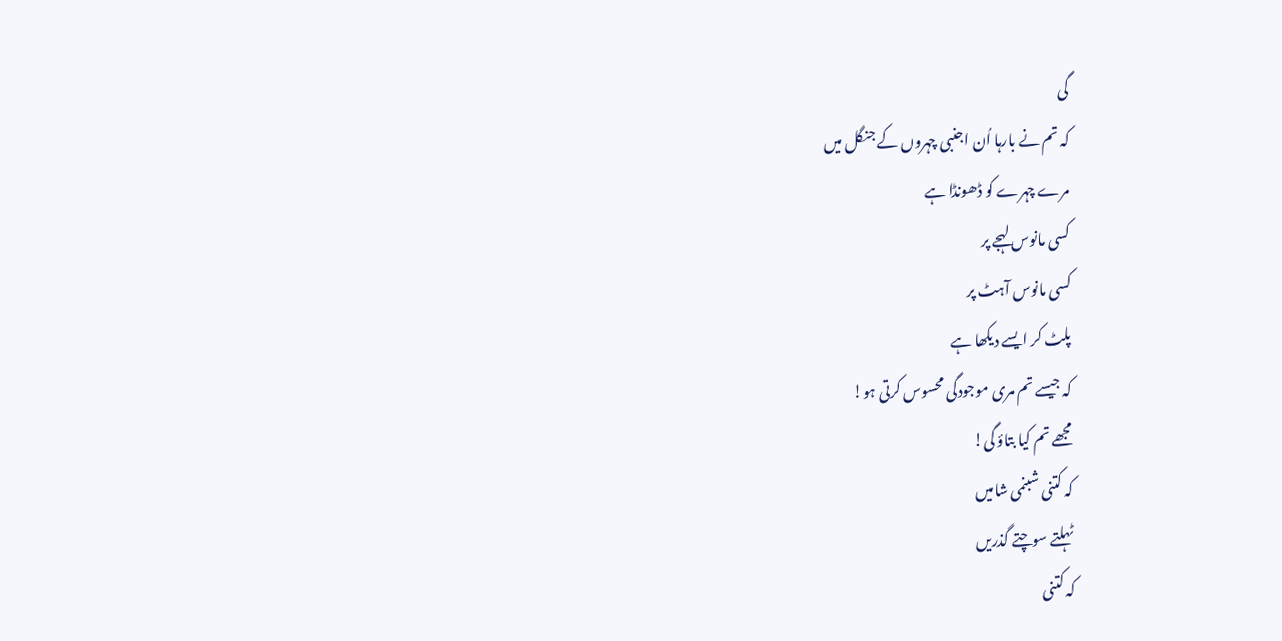گی
کہ تم نے بارہا اُن اجنبی چہروں کے جنگل میں
مرے چہرے کو ڈھونڈا ہے
کسی مانوس لہجے پر
کسی مانوس آہٹ پر
پلٹ کر ایسے دیکھا ہے
کہ جیسے تم مری موجودگی محسوس کرتی ہو!
مجھے تم کیا بتاؤ گی!
کہ کتنی شبنمی شامیں
ٹہلتے سوچتے گذریں
کہ کتنی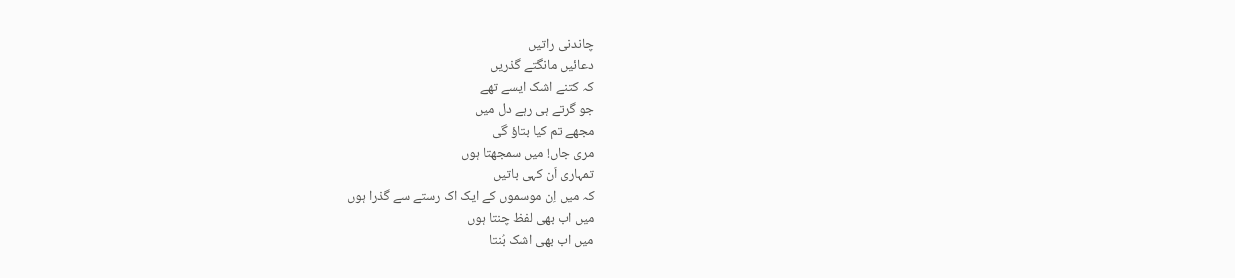چاندنی راتیں
دعائیں مانگتے گذریں
کہ کتنے اشک ایسے تھے
جو گرتے ہی رہے دل میں
مجھے تم کیا بتاؤ گی
مری جاں! میں سمجھتا ہوں
تمہاری اَن کہی باتیں
کہ میں اِن موسموں کے ایک اک رستے سے گذرا ہوں
میں اب بھی لفظ چنتا ہوں
میں اب بھی اشک بُنتا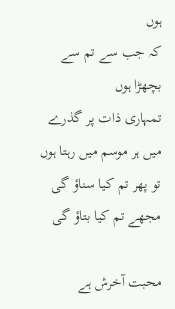ہوں
کہ جب سے تم سے بچھڑا ہوں
تمہاری ذات پر گذرے
میں ہر موسم میں رہتا ہوں
تو پھر تم کیا سناؤ گی
مجھے تم کیا بتاؤ گی

محبت آخرش ہے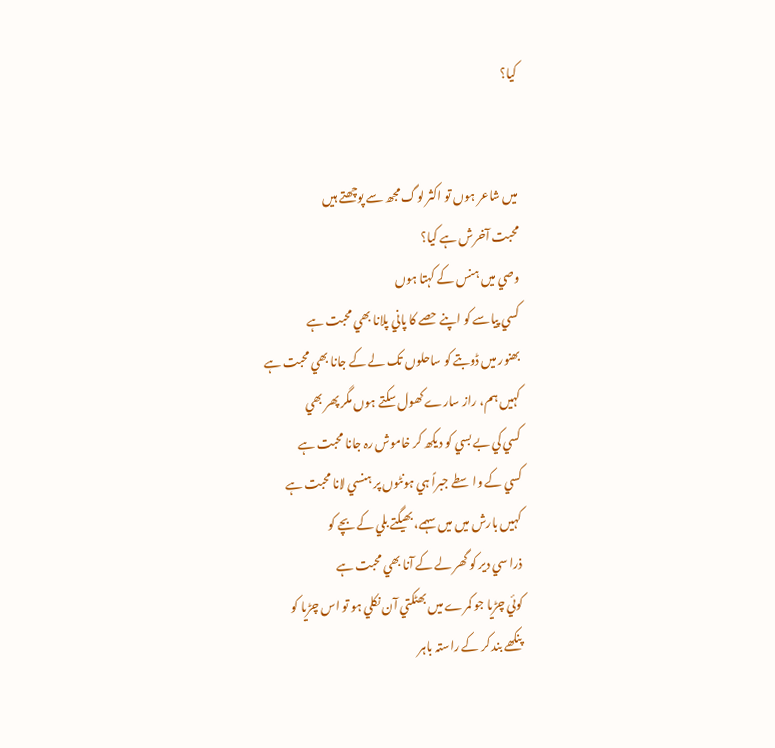کيا؟


ميں شاعر ہوں تو اکثر لوگ مجھ سے پوچھتے ہيں
محبت آخرش ہے کيا؟
وصي ميں ہنس کے کہتا ہوں
کسي پياسے کو اپنے حصے کا پاني پلانا بھي محبت ہے
بھنور ميں ڈوبتے کو ساحلوں تک لے کے جانا بھي محبت ہے
کہيں ہم، راز سارے کھول سکتے ہوں مگر پھر بھي
کسي کي بے بسي کو ديکھ کر خاموش رہ جانا محبت ہے
کسي کے واسطے جبراً ہي ہونٹوں پر ہنسي لانا محبت ہے
کہيں بارش ميں ميں سہمے، بھيگتے بلي کے بچے کو
ذرا سي دير کو گھر لے کے آنا بھي محبت ہے
کوئي چڑيا جو کمرے ميں بھٹکتي آن نکلي ہو تو اس چڑيا کو
پنکھے بند کر کے راستہ باہر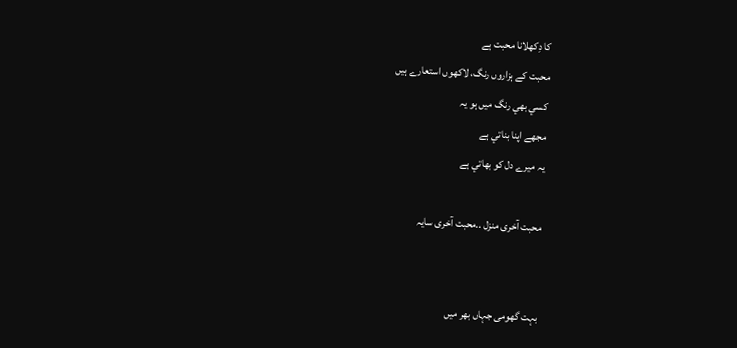کا دِکھلانا محبت ہے
محبت کے ہزاروں رنگ، لاکھوں استعارے ہيں
کسي بھي رنگ ميں ہو يہ
مجھے اپنا بناتي ہے
يہ ميرے دل کو بھاتي ہے

محبت آخری منزل ..محبت آخری سایہ


بہت گھومی جہاں بھر میں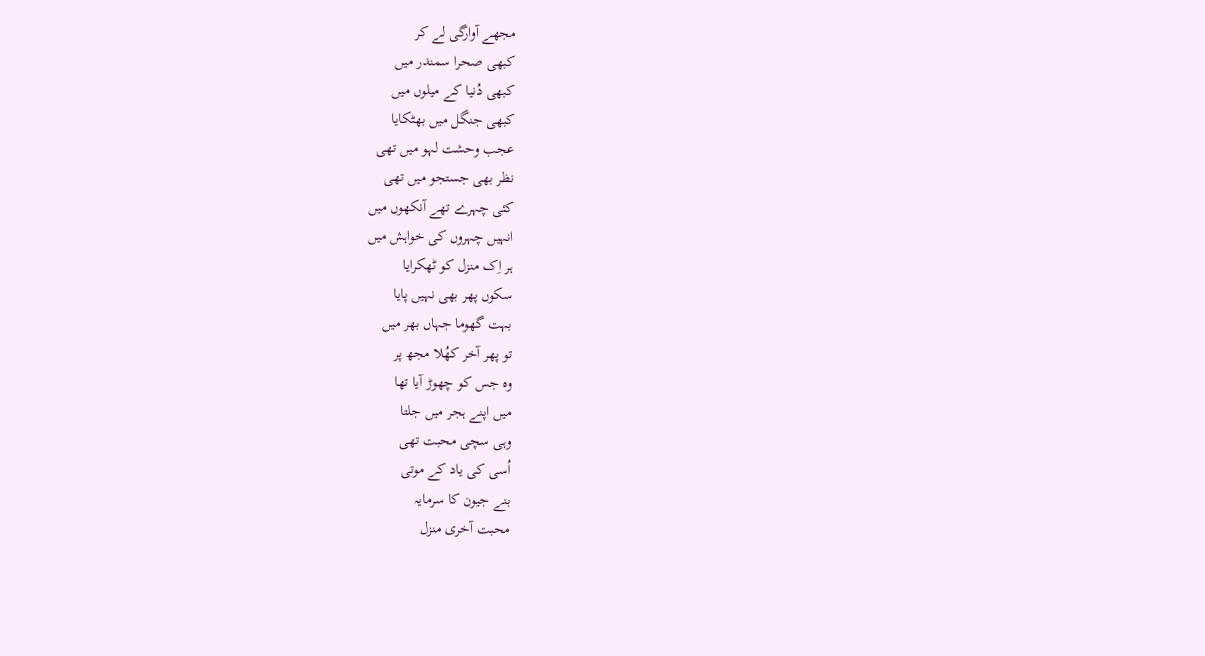مجھے آوارگی لے کر
کبھی صحرا سمندر میں
کبھی دُنیا کے میلوں میں
کبھی جنگل میں بھٹکایا
عجب وحشت لہو میں تھی
نظر بھی جستجو میں تھی
کئی چہرے تھے آنکھوں میں
انہیں چہروں کی خواہش میں
ہر اِک منزل کو ٹھکرایا
سکوں پھر بھی نہیں پایا
بہت گھوما جہاں بھر میں
تو پھر آخر کھُلا مجھ پر
وہ جس کو چھوڑ آیا تھا
میں اپنے ہجر میں جلتا
وہی سچی محبت تھی
اُسی کی یاد کے موتی
بنے جیون کا سرمایہ
محبت آخری منزل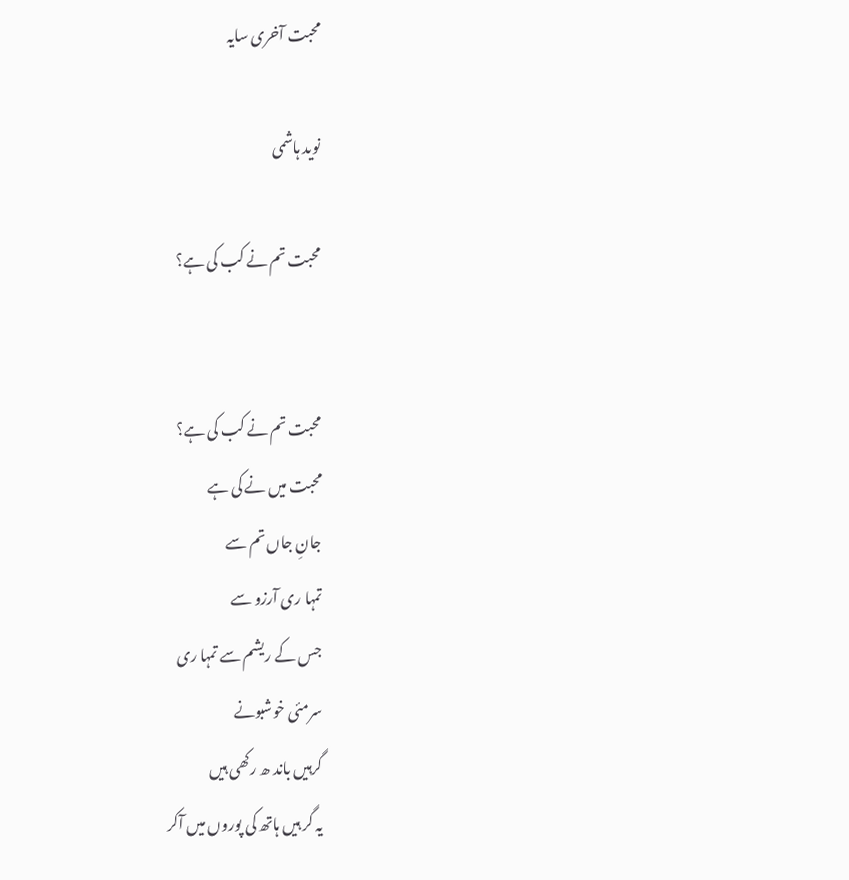محبت آخری سایہ

نوید ہاشمی

محبت تم نے کب کی ہے؟


محبت تم نے کب کی ہے؟
محبت میں نے کی ہے
جانِ جاں تم سے
تمہا ری آرزو سے
جس کے ریشم سے تمہا ری
سرمئی خوشبونے
گرہیں باند ھ رکھی ہیں
یہ گر ہیں ہاتھ کی پوروں میں آکر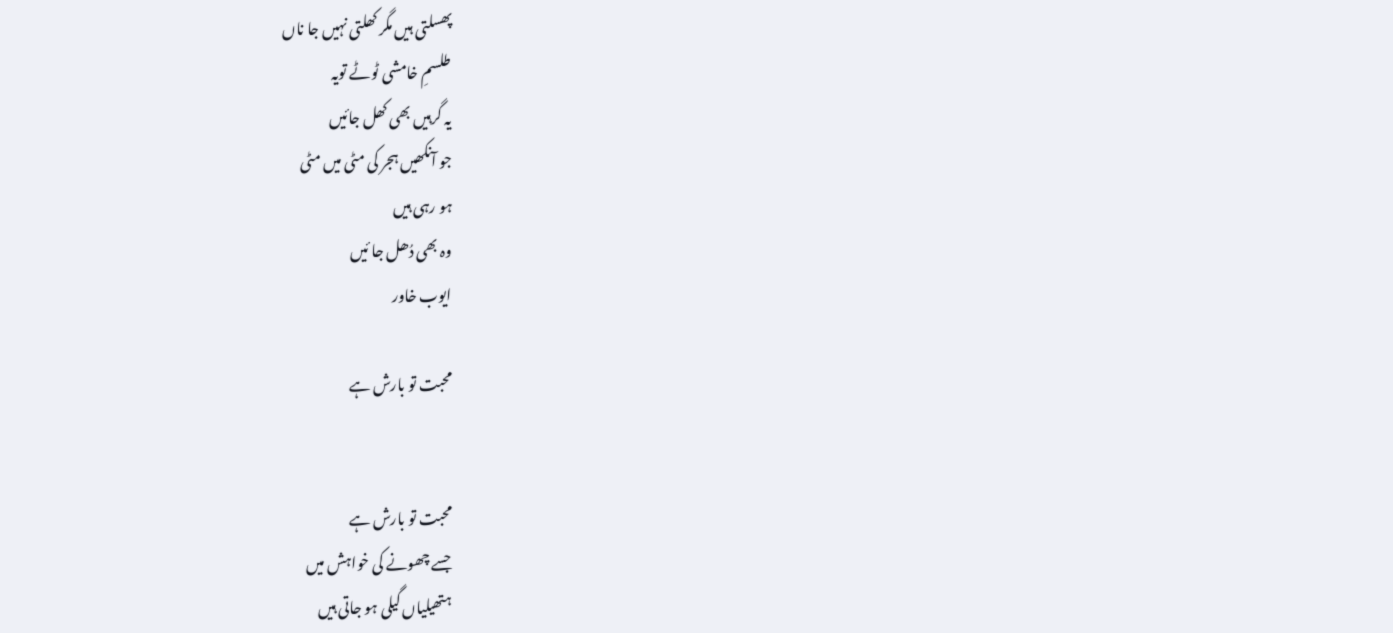پھسلتی ہیں مگر کھلتی نہیں جا ناں
طلسمِ خامشی ٹوٹے تویہ
یہ گرہیں بھی کھل جائیں
جو آنکھیں ہجر کی مٹی میں مٹی
ہو رہی ہیں
وہ بھی دُھل جا ئیں
ایوب خاور

محبت تو بارش ہے


محبت تو بارش ہے
جسے چھونے کی خواہش میں
ہتھیلیاں گیلی ہو جاتی ہیں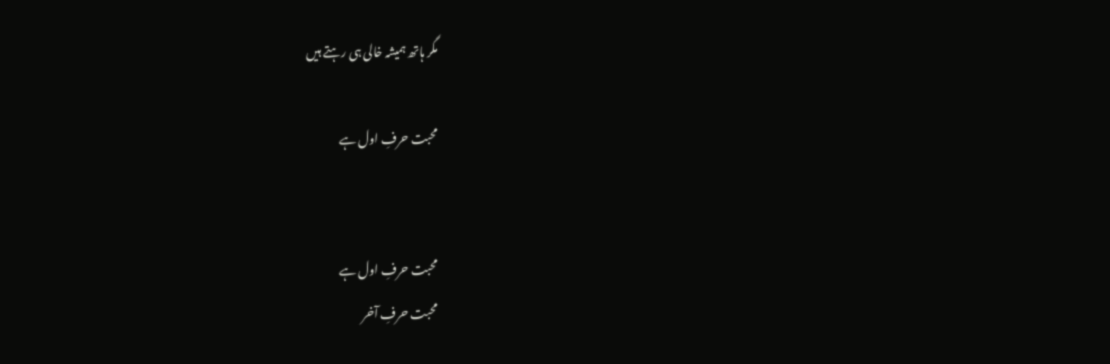مگر ہاتھ ہمیشہ خالی ہی رہتے ہیں

محبت حرفِ اول ہے


محبت حرفِ اول ہے
محبت حرفِ آخر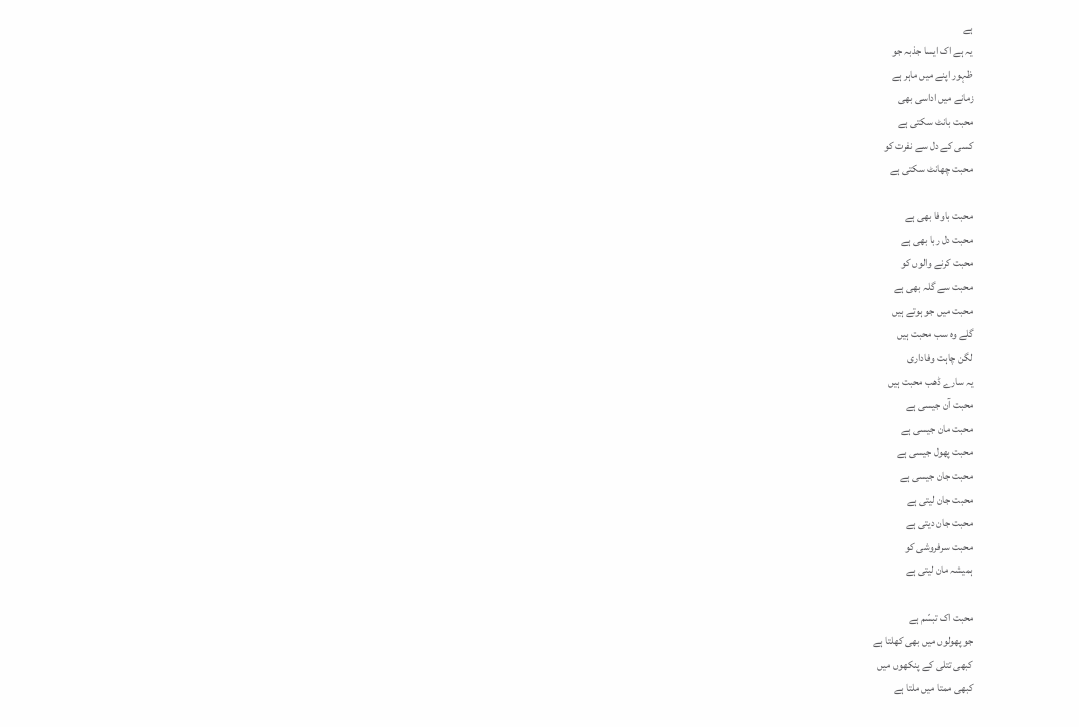ہے
یہ ہے اک ایسا جذبہ جو
ظہور اپنے میں ماہر ہے
زمانے میں اداسی بھی
محبت بانٹ سکتی ہے
کسی کے دل سے نفرت کو
محبت چھانٹ سکتی ہے

محبت باوفا بھی ہے
محبت دل ربا بھی ہے
محبت کرنے والوں کو
محبت سے گلہ بھی ہے
محبت میں جو ہوتے ہیں
گلے وہ سب محبت ہیں
لگن چاہت وفاداری
یہ سارے ڈھب محبت ہیں
محبت آن جیسی ہے
محبت مان جیسی ہے
محبت پھول جیسی ہے
محبت جان جیسی ہے
محبت جان لیتی ہے
محبت جان دیتی ہے
محبت سرفروشی کو
ہمیشہ مان لیتی ہے

محبت اک تبسّم ہے
جو پھولوں میں بھی کھلتا ہے
کبھی تتلی کے پنکھوں میں
کبھی ممتا میں ملتا ہے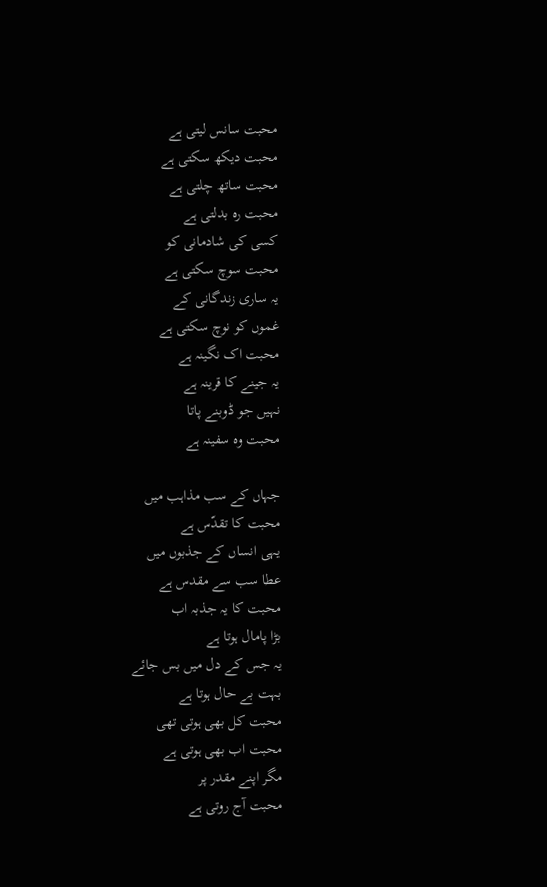محبت سانس لیتی ہے
محبت دیکھ سکتی ہے
محبت ساتھ چلتی ہے
محبت رہ بدلتی ہے
کسی کی شادمانی کو
محبت سوچ سکتی ہے
یہ ساری زندگانی کے
غموں کو نوچ سکتی ہے
محبت اک نگینہ ہے
یہ جینے کا قرینہ ہے
نہیں جو ڈوبنے پاتا
محبت وہ سفینہ ہے

جہاں کے سب مذاہب میں
محبت کا تقدّس ہے
یہی انساں کے جذبوں میں
عطا سب سے مقدس ہے
محبت کا یہ جذبہ اب
بڑا پامال ہوتا ہے
یہ جس کے دل میں بس جائے
بہت بے حال ہوتا ہے
محبت کل بھی ہوتی تھی
محبت اب بھی ہوتی ہے
مگر اپنے مقدر پر
محبت آج روتی ہے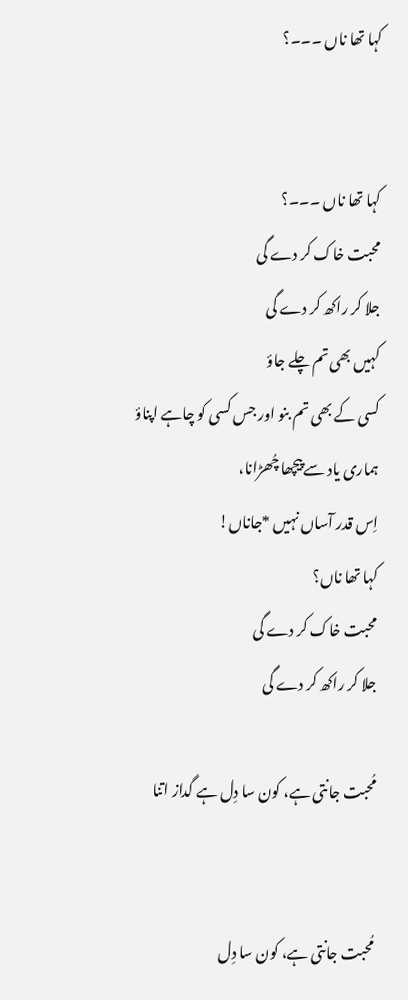کہا تھا ناں ۔۔۔؟


کہا تھا ناں ۔۔۔؟
محبت خاک کر دے گی
جلا کر راکھ کر دے گی
کہیں بھی تم چلے جاؤ
کسی کے بھی تم بنو اور جس کسی کو چاہے اپناؤ
ہماری یاد سے پیچھا چُھڑانا،
اِس قدر آساں نہیں *جاناں!
کہا تھا ناں؟
محبت خاک کر دے گی
جلا کر راکھ کر دے گی

مُحبت جانتی ہے، کون سا دِل ہے گداز اتنا


مُحبت جانتی ہے، کون سا دِل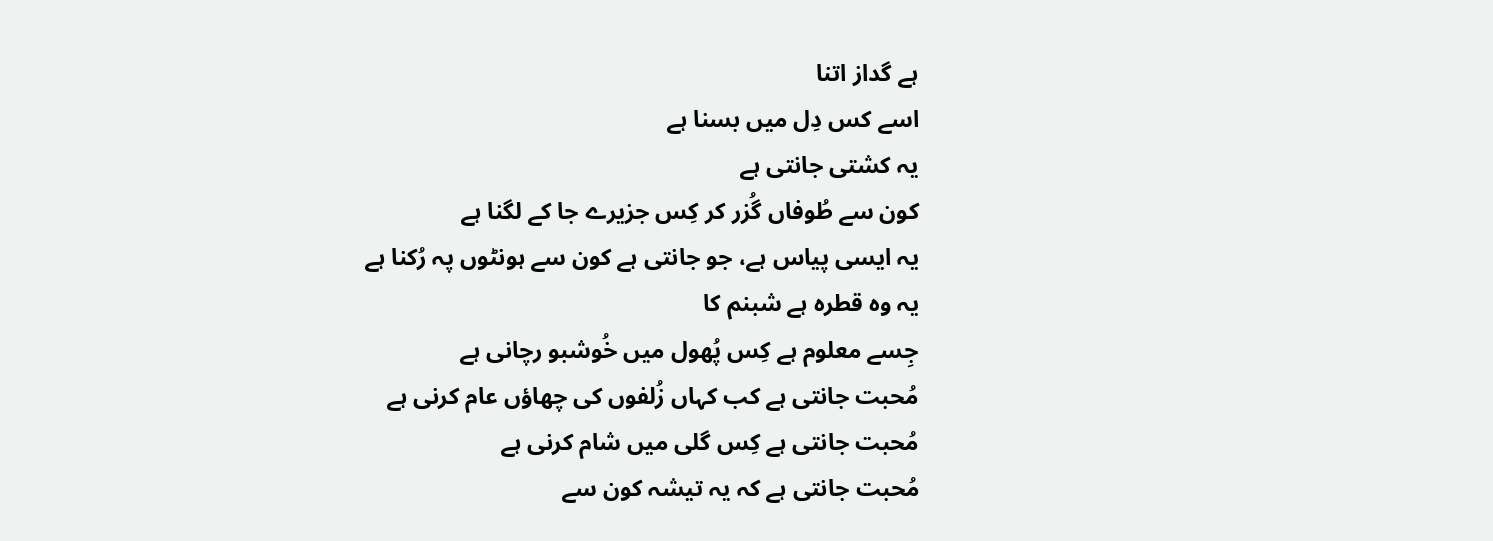ہے گداز اتنا
اسے کس دِل میں بسنا ہے
یہ کشتی جانتی ہے
کون سے طُوفاں گُزر کر کِس جزیرے جا کے لگنا ہے
یہ ایسی پیاس ہے، جو جانتی ہے کون سے ہونٹوں پہ رُکنا ہے
یہ وہ قطرہ ہے شبنم کا
جِسے معلوم ہے کِس پُھول میں خُوشبو رچانی ہے
مُحبت جانتی ہے کب کہاں زُلفوں کی چھاؤں عام کرنی ہے
مُحبت جانتی ہے کِس گلی میں شام کرنی ہے
مُحبت جانتی ہے کہ یہ تیشہ کون سے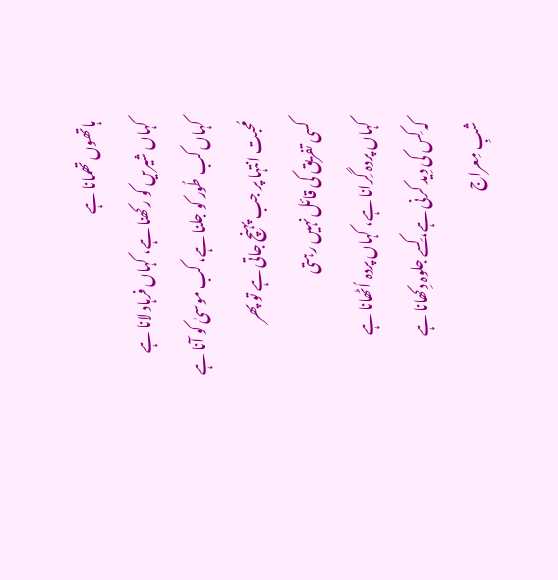ہاتھوں تھمانا ہے
کہاں شیریں کو رکھنا ہے، کہاں فرہاد لانا ہے
کہاں کب طُور کو جلنا ہے، کب موسیٰ کو آنا ہے
مُحبت انتہا پر جب پہنچ جاتی ہے تو پھر
کسی تفریق کی قائل نہیں رہتی
کہاں پردہ گِرانا ہے، کہاں پردہ اُٹھانا ہے
کہ کِس کی دِید کرنی ہے، کِسے جلوہ دِکھانا ہے
شبِ مِعراج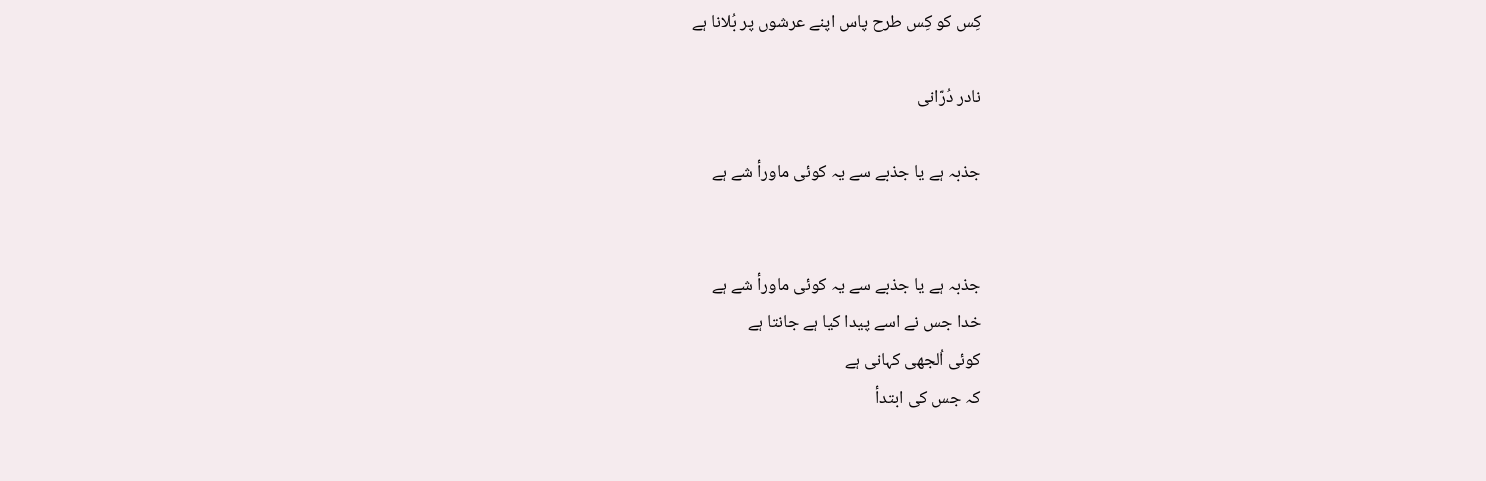کِس کو کِس طرح پاس اپنے عرشوں پر بُلانا ہے

نادر دُرّانی

جذبہ ہے یا جذبے سے یہ کوئی ماورأ شے ہے


جذبہ ہے یا جذبے سے یہ کوئی ماورأ شے ہے
خدا جس نے اسے پیدا کیا ہے جانتا ہے
کوئی اُلجھی کہانی ہے
کہ جس کی ابتدأ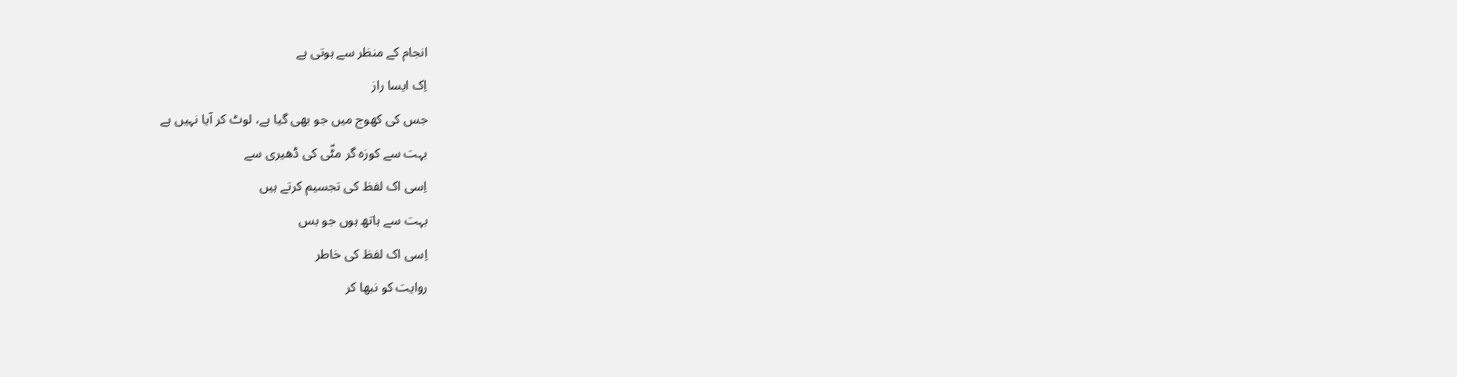انجام کے منظر سے ہوتی ہے
اِک ایسا راز
جس کی کھوج میں جو بھی گیا ہے، لوٹ کر آیا نہیں ہے
بہت سے کوزہ گر مٹّی کی ڈھیری سے
اِسی اک لفظ کی تجسیم کرتے ہیں
بہت سے ہاتھ ہوں جو بس
اِسی اک لفظ کی خاطر
روایت کو نبھا کر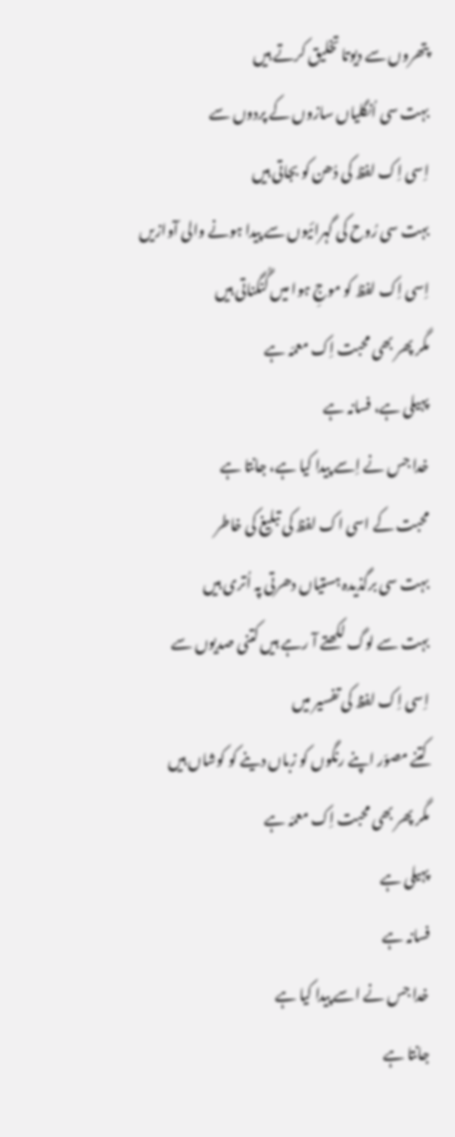پتھروں سے دیوتا تخلیق کرتے ہیں
بہت سی اُنگلیاں سازوں کے پردوں سے
اِسی اِک لفظ کی دُھن کو بجاتی ہیں
بہت سی رُوح کی گہرائیوں سے پیدا ہونے والی آوازیں
اِسی اِک لفظ کو موجِ ہوا میں گُنگناتی ہیں
مگر پھر بھی محبت اِک معمّہ ہے
پہیلی ہے، فسانہ ہے
خدا جس نے اِسے پیدا کیا ہے، جانتا ہے
محبت کے اسی اک لفظ کی تبلیغ کی خاطر
بہت سی برگذیدہ ہستیاں دھرتی پہ اُتری ہیں
بہت سے لوگ لکھتے آ رہے ہیں کتنی صدیوں سے
اِسی اِک لفظ کی تفسیر میں
کتنے مصوّر اپنے رنگوں کو زباں دینے کو کوشاں ہیں
مگر پھر بھی محبت اِک معمّہ ہے
پہیلی ہے
فسانہ ہے
خدا جس نے اسے پیدا کیا ہے
جانتا ہے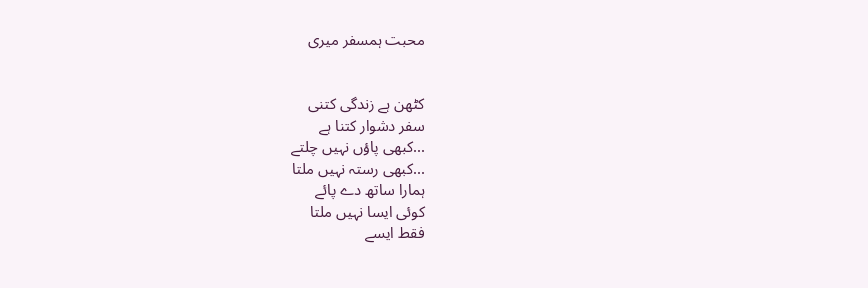محبت ہمسفر میری


کٹھن ہے زندگی کتنی
سفر دشوار کتنا ہے
...کبھی پاؤں نہیں چلتے
...کبھی رستہ نہیں ملتا
ہمارا ساتھ دے پائے
کوئی ایسا نہیں ملتا
فقط ایسے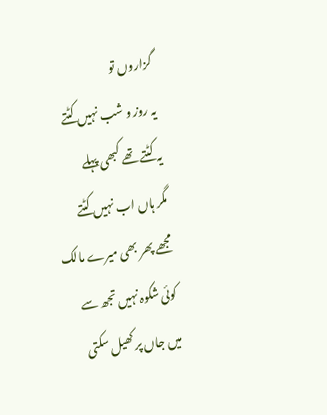گزاروں تو
یہ روز و شب نہیں کٹتے
یہ کٹتے تھے کبھی پہلے
مگر ہاں اب نہیں کٹتے
مجھے پھر بھی میرے مالک
کوئی شکوہ نہیں تجھ سے
میں جاں پر کھیل سکتی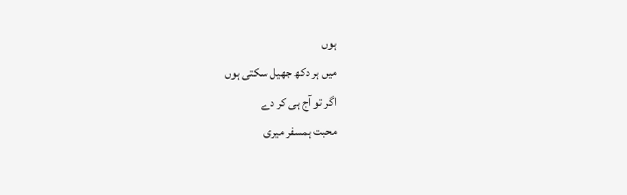ہوں
میں ہر دکھ جھیل سکتی ہوں
اگر تو آج ہی کر دے
محبت ہمسفر میری